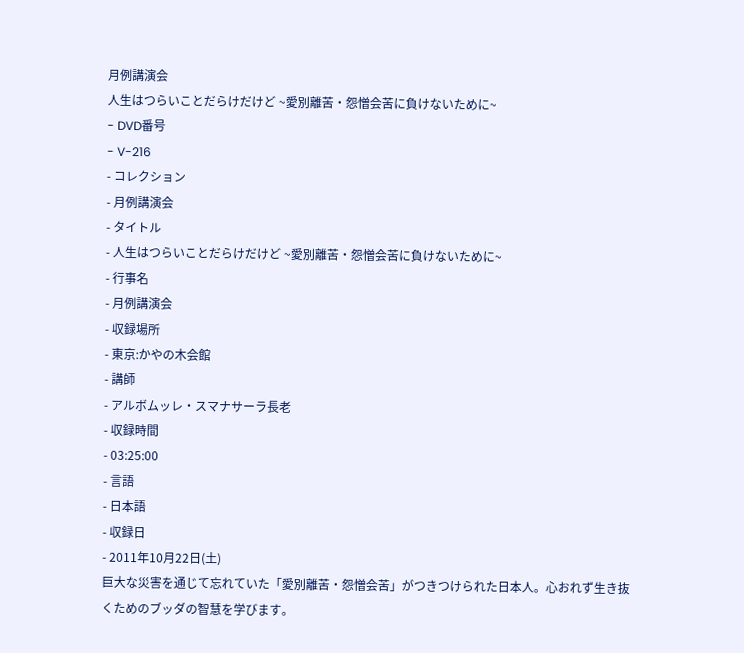月例講演会
人生はつらいことだらけだけど ~愛別離苦・怨憎会苦に負けないために~
- DVD番号
- V-216
- コレクション
- 月例講演会
- タイトル
- 人生はつらいことだらけだけど ~愛別離苦・怨憎会苦に負けないために~
- 行事名
- 月例講演会
- 収録場所
- 東京:かやの木会館
- 講師
- アルボムッレ・スマナサーラ長老
- 収録時間
- 03:25:00
- 言語
- 日本語
- 収録日
- 2011年10月22日(土)
巨大な災害を通じて忘れていた「愛別離苦・怨憎会苦」がつきつけられた日本人。心おれず生き抜くためのブッダの智慧を学びます。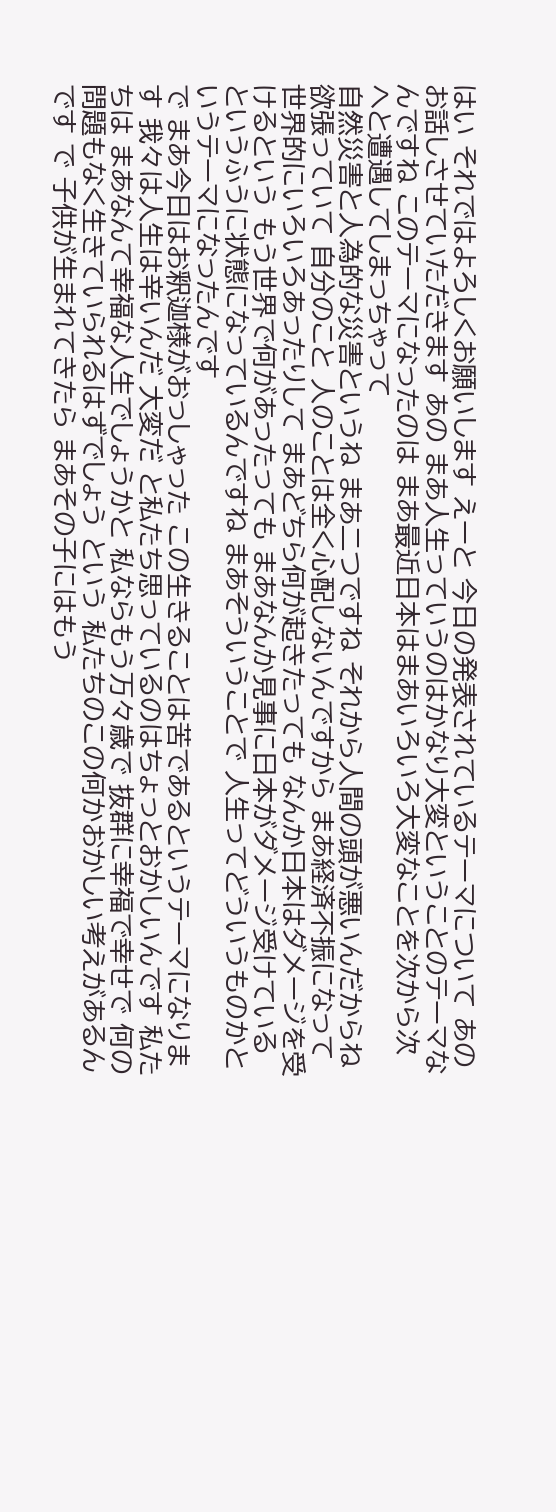はい それではよろしくお願いします えーと 今日の発表されているテーマについて あの お話しさせていただきます あの まあ人生っていうのはかなり大変ということのテーマなんですね このテーマになったのは まあ最近日本はまあいろいろ大変なことを次から次へと遭遇してしまっちゃって
自然災害と人為的な災害というね まあ二つですね それから人間の頭が悪いんだからね 欲張っていて 自分のこと 人のことは全く心配しないんですから まあ経済不振になって 世界的にいろいろあったりして まあどちら何が起きたっても なんか日本はダメージを受けるという もう世界で何があったっても まあなんか見事に日本がダメージ受けているというふうに状態になっているんですね まあそういうことで 人生ってどういうものかというテーマになったんです
で まあ今日はお釈迦様がおっしゃった この生きることは苦であるというテーマになります 我々は人生は辛いんだ 大変だ と私たち思っているのはちょっとおかしいんです 私たちは まあなんて幸福な人生でしょうかと 私ならもう万々歳で 抜群に幸福で幸せで 何の問題もなく生きていられるはずでしょう という 私たちのこの何かおかしい考えがあるんです で 子供が生まれてきたら まあその子にはもう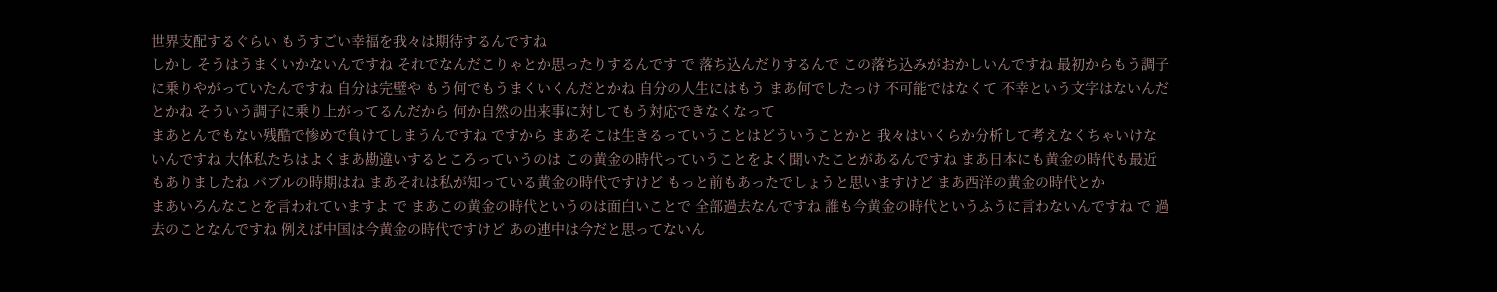世界支配するぐらい もうすごい幸福を我々は期待するんですね
しかし そうはうまくいかないんですね それでなんだこりゃとか思ったりするんです で 落ち込んだりするんで この落ち込みがおかしいんですね 最初からもう調子に乗りやがっていたんですね 自分は完璧や もう何でもうまくいくんだとかね 自分の人生にはもう まあ何でしたっけ 不可能ではなくて 不幸という文字はないんだとかね そういう調子に乗り上がってるんだから 何か自然の出来事に対してもう対応できなくなって
まあとんでもない残酷で惨めで負けてしまうんですね ですから まあそこは生きるっていうことはどういうことかと 我々はいくらか分析して考えなくちゃいけないんですね 大体私たちはよくまあ勘違いするところっていうのは この黄金の時代っていうことをよく聞いたことがあるんですね まあ日本にも黄金の時代も最近もありましたね バブルの時期はね まあそれは私が知っている黄金の時代ですけど もっと前もあったでしょうと思いますけど まあ西洋の黄金の時代とか
まあいろんなことを言われていますよ で まあこの黄金の時代というのは面白いことで 全部過去なんですね 誰も今黄金の時代というふうに言わないんですね で 過去のことなんですね 例えば中国は今黄金の時代ですけど あの連中は今だと思ってないん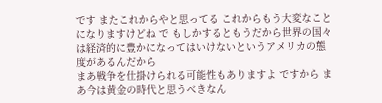です またこれからやと思ってる これからもう大変なことになりますけどね で もしかするともうだから世界の国々は経済的に豊かになってはいけないというアメリカの態度があるんだから
まあ戦争を仕掛けられる可能性もありますよ ですから まあ今は黄金の時代と思うべきなん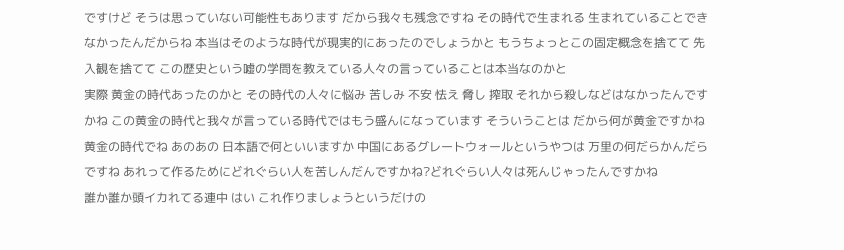ですけど そうは思っていない可能性もあります だから我々も残念ですね その時代で生まれる 生まれていることできなかったんだからね 本当はそのような時代が現実的にあったのでしょうかと もうちょっとこの固定概念を捨てて 先入観を捨てて この歴史という嘘の学問を教えている人々の言っていることは本当なのかと
実際 黄金の時代あったのかと その時代の人々に悩み 苦しみ 不安 怯え 脅し 搾取 それから殺しなどはなかったんですかね この黄金の時代と我々が言っている時代ではもう盛んになっています そういうことは だから何が黄金ですかね 黄金の時代でね あのあの 日本語で何といいますか 中国にあるグレートウォールというやつは 万里の何だらかんだらですね あれって作るためにどれぐらい人を苦しんだんですかね?どれぐらい人々は死んじゃったんですかね
誰か誰か頭イカれてる連中 はい これ作りましょうというだけの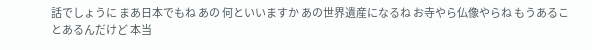話でしょうに まあ日本でもね あの 何といいますか あの世界遺産になるね お寺やら仏像やらね もうあることあるんだけど 本当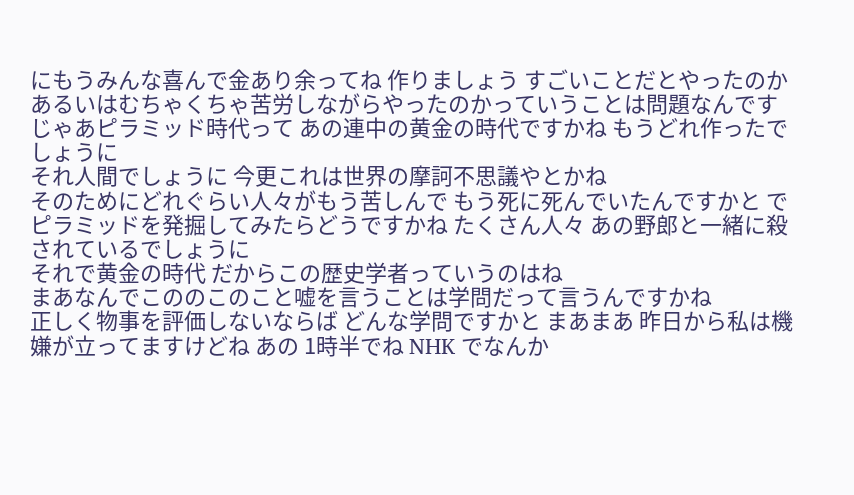にもうみんな喜んで金あり余ってね 作りましょう すごいことだとやったのか あるいはむちゃくちゃ苦労しながらやったのかっていうことは問題なんです じゃあピラミッド時代って あの連中の黄金の時代ですかね もうどれ作ったでしょうに
それ人間でしょうに 今更これは世界の摩訶不思議やとかね
そのためにどれぐらい人々がもう苦しんで もう死に死んでいたんですかと で ピラミッドを発掘してみたらどうですかね たくさん人々 あの野郎と一緒に殺されているでしょうに
それで黄金の時代 だからこの歴史学者っていうのはね
まあなんでこののこのこと嘘を言うことは学問だって言うんですかね
正しく物事を評価しないならば どんな学問ですかと まあまあ 昨日から私は機嫌が立ってますけどね あの 1時半でね NHK でなんか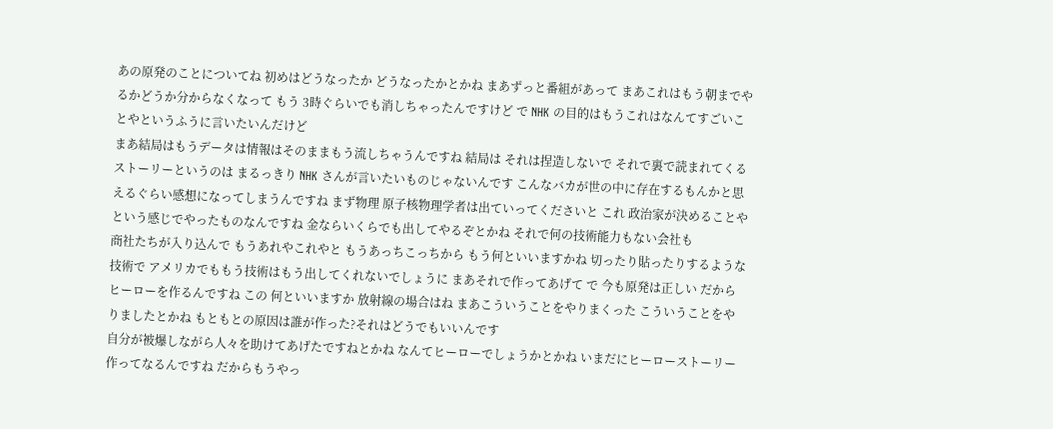あの原発のことについてね 初めはどうなったか どうなったかとかね まあずっと番組があって まあこれはもう朝までやるかどうか分からなくなって もう 3時ぐらいでも消しちゃったんですけど で NHK の目的はもうこれはなんてすごいことやというふうに言いたいんだけど
まあ結局はもうデータは情報はそのままもう流しちゃうんですね 結局は それは捏造しないで それで裏で読まれてくるストーリーというのは まるっきり NHK さんが言いたいものじゃないんです こんなバカが世の中に存在するもんかと思えるぐらい感想になってしまうんですね まず物理 原子核物理学者は出ていってくださいと これ 政治家が決めることやという感じでやったものなんですね 金ならいくらでも出してやるぞとかね それで何の技術能力もない会社も
商社たちが入り込んで もうあれやこれやと もうあっちこっちから もう何といいますかね 切ったり貼ったりするような技術で アメリカでももう技術はもう出してくれないでしょうに まあそれで作ってあげて で 今も原発は正しい だからヒーローを作るんですね この 何といいますか 放射線の場合はね まあこういうことをやりまくった こういうことをやりましたとかね もともとの原因は誰が作った?それはどうでもいいんです
自分が被爆しながら人々を助けてあげたですねとかね なんてヒーローでしょうかとかね いまだにヒーローストーリー作ってなるんですね だからもうやっ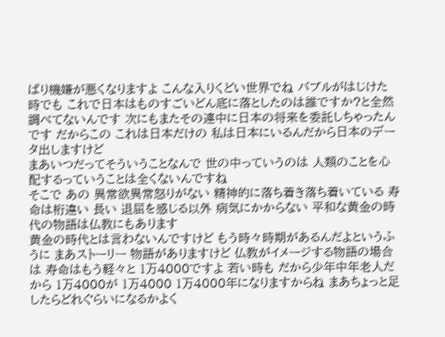ぱり機嫌が悪くなりますよ こんな入りくどい世界でね バブルがはじけた時でも これで日本はものすごいどん底に落としたのは誰ですか?と全然調べてないんです 次にもまたその連中に日本の将来を委託しちゃったんです だからこの これは日本だけの 私は日本にいるんだから日本のデータ出しますけど
まあいつだってそういうことなんで 世の中っていうのは 人類のことを心配するっていうことは全くないんですね
そこで あの 異常欲異常怒りがない 精神的に落ち着き落ち着いている 寿命は桁違い 長い 退屈を感じる以外 病気にかからない 平和な黄金の時代の物語は仏教にもあります
黄金の時代とは言わないんですけど もう時々時期があるんだよというふうに まあストーリー 物語がありますけど 仏教がイメージする物語の場合は 寿命はもう軽々と 1万4000ですよ 若い時も だから少年中年老人だから 1万4000が 1万4000 1万4000年になりますからね まあちょっと足したらどれぐらいになるかよく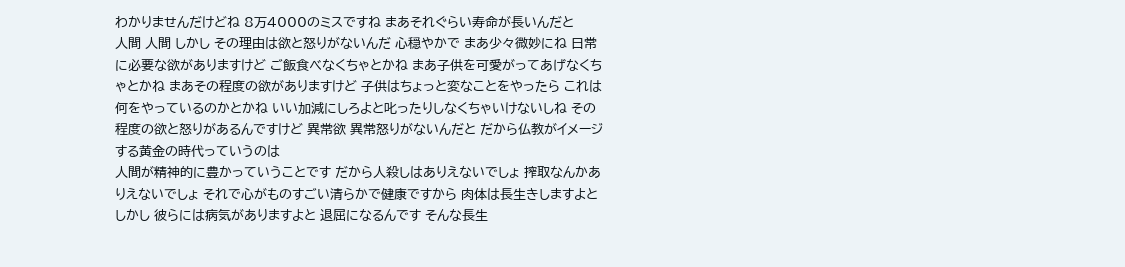わかりませんだけどね 8万4000のミスですね まあそれぐらい寿命が長いんだと
人間 人間 しかし その理由は欲と怒りがないんだ 心穏やかで まあ少々微妙にね 日常に必要な欲がありますけど ご飯食べなくちゃとかね まあ子供を可愛がってあげなくちゃとかね まあその程度の欲がありますけど 子供はちょっと変なことをやったら これは何をやっているのかとかね いい加減にしろよと叱ったりしなくちゃいけないしね その程度の欲と怒りがあるんですけど 異常欲 異常怒りがないんだと だから仏教がイメージする黄金の時代っていうのは
人間が精神的に豊かっていうことです だから人殺しはありえないでしょ 搾取なんかありえないでしょ それで心がものすごい清らかで健康ですから 肉体は長生きしますよと しかし 彼らには病気がありますよと 退屈になるんです そんな長生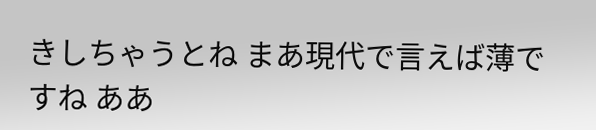きしちゃうとね まあ現代で言えば薄ですね ああ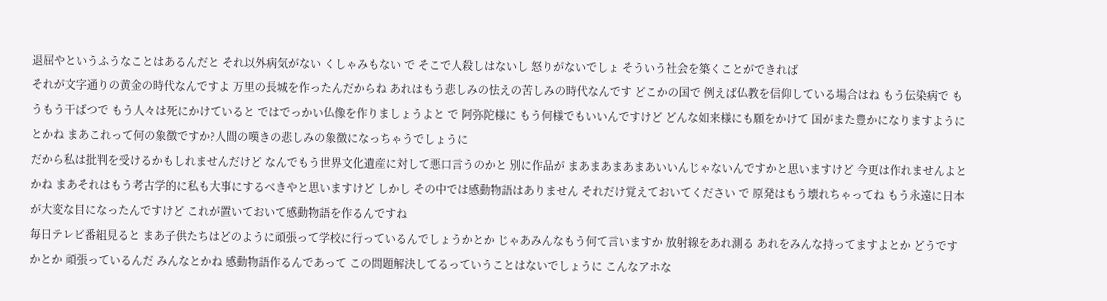退屈やというふうなことはあるんだと それ以外病気がない くしゃみもない で そこで人殺しはないし 怒りがないでしょ そういう社会を築くことができれば
それが文字通りの黄金の時代なんですよ 万里の長城を作ったんだからね あれはもう悲しみの怯えの苦しみの時代なんです どこかの国で 例えば仏教を信仰している場合はね もう伝染病で もうもう干ばつで もう人々は死にかけていると ではでっかい仏像を作りましょうよと で 阿弥陀様に もう何様でもいいんですけど どんな如来様にも願をかけて 国がまた豊かになりますようにとかね まあこれって何の象徴ですか?人間の嘆きの悲しみの象徴になっちゃうでしょうに
だから私は批判を受けるかもしれませんだけど なんでもう世界文化遺産に対して悪口言うのかと 別に作品が まあまあまあまあいいんじゃないんですかと思いますけど 今更は作れませんよとかね まあそれはもう考古学的に私も大事にするべきやと思いますけど しかし その中では感動物語はありません それだけ覚えておいてください で 原発はもう壊れちゃってね もう永遠に日本が大変な目になったんですけど これが置いておいて感動物語を作るんですね
毎日テレビ番組見ると まあ子供たちはどのように頑張って学校に行っているんでしょうかとか じゃあみんなもう何て言いますか 放射線をあれ測る あれをみんな持ってますよとか どうですかとか 頑張っているんだ みんなとかね 感動物語作るんであって この問題解決してるっていうことはないでしょうに こんなアホな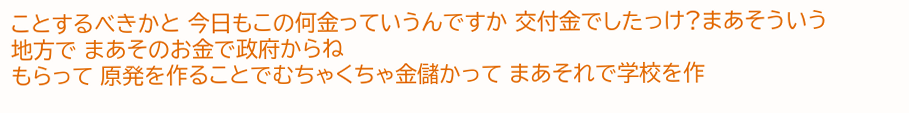ことするべきかと 今日もこの何金っていうんですか 交付金でしたっけ?まあそういう地方で まあそのお金で政府からね
もらって 原発を作ることでむちゃくちゃ金儲かって まあそれで学校を作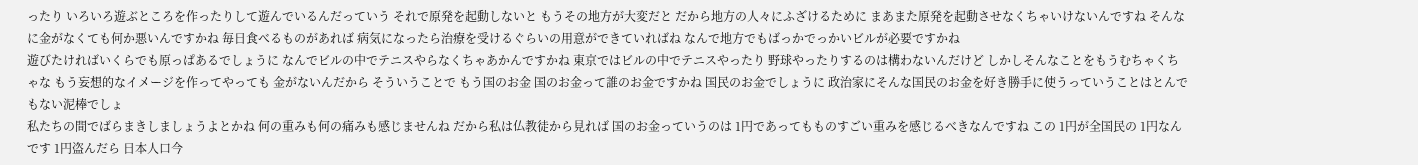ったり いろいろ遊ぶところを作ったりして遊んでいるんだっていう それで原発を起動しないと もうその地方が大変だと だから地方の人々にふざけるために まあまた原発を起動させなくちゃいけないんですね そんなに金がなくても何か悪いんですかね 毎日食べるものがあれば 病気になったら治療を受けるぐらいの用意ができていればね なんで地方でもばっかでっかいビルが必要ですかね
遊びたければいくらでも原っぱあるでしょうに なんでビルの中でテニスやらなくちゃあかんですかね 東京ではビルの中でテニスやったり 野球やったりするのは構わないんだけど しかしそんなことをもうむちゃくちゃな もう妄想的なイメージを作ってやっても 金がないんだから そういうことで もう国のお金 国のお金って誰のお金ですかね 国民のお金でしょうに 政治家にそんな国民のお金を好き勝手に使うっていうことはとんでもない泥棒でしょ
私たちの間でばらまきしましょうよとかね 何の重みも何の痛みも感じませんね だから私は仏教徒から見れば 国のお金っていうのは 1円であってもものすごい重みを感じるべきなんですね この 1円が全国民の 1円なんです 1円盗んだら 日本人口今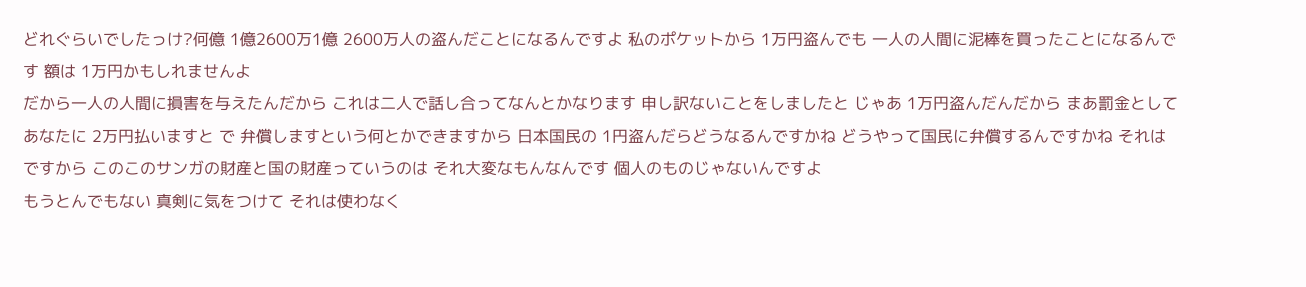どれぐらいでしたっけ?何億 1億2600万1億 2600万人の盗んだことになるんですよ 私のポケットから 1万円盗んでも 一人の人間に泥棒を買ったことになるんです 額は 1万円かもしれませんよ
だから一人の人間に損害を与えたんだから これは二人で話し合ってなんとかなります 申し訳ないことをしましたと じゃあ 1万円盗んだんだから まあ罰金としてあなたに 2万円払いますと で 弁償しますという何とかできますから 日本国民の 1円盗んだらどうなるんですかね どうやって国民に弁償するんですかね それは ですから このこのサンガの財産と国の財産っていうのは それ大変なもんなんです 個人のものじゃないんですよ
もうとんでもない 真剣に気をつけて それは使わなく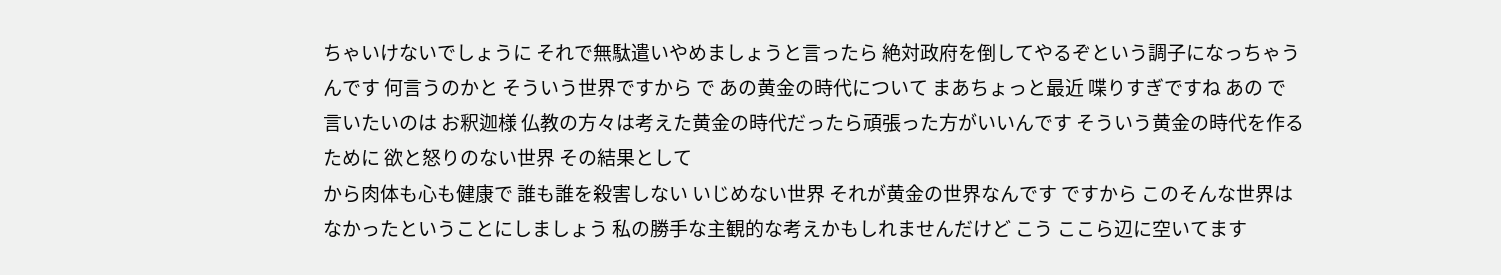ちゃいけないでしょうに それで無駄遣いやめましょうと言ったら 絶対政府を倒してやるぞという調子になっちゃうんです 何言うのかと そういう世界ですから で あの黄金の時代について まあちょっと最近 喋りすぎですね あの で 言いたいのは お釈迦様 仏教の方々は考えた黄金の時代だったら頑張った方がいいんです そういう黄金の時代を作るために 欲と怒りのない世界 その結果として
から肉体も心も健康で 誰も誰を殺害しない いじめない世界 それが黄金の世界なんです ですから このそんな世界はなかったということにしましょう 私の勝手な主観的な考えかもしれませんだけど こう ここら辺に空いてます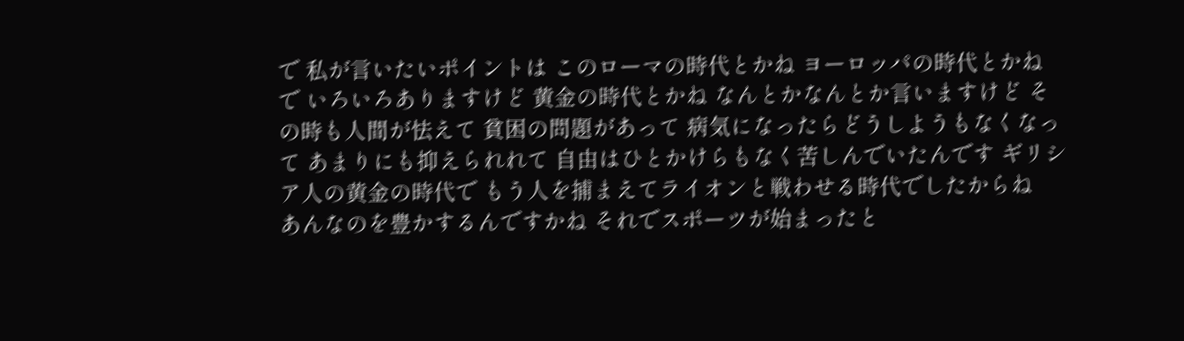で 私が言いたいポイントは このローマの時代とかね ヨーロッパの時代とかね で いろいろありますけど 黄金の時代とかね なんとかなんとか言いますけど その時も人間が怯えて 貧困の問題があって 病気になったらどうしようもなくなって あまりにも抑えられれて 自由はひとかけらもなく苦しんでいたんです ギリシア人の黄金の時代で もう人を捕まえてライオンと戦わせる時代でしたからね
あんなのを豊かするんですかね それでスポーツが始まったと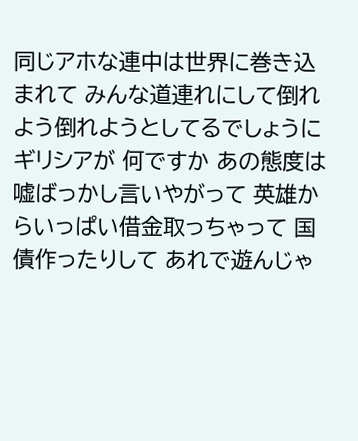同じアホな連中は世界に巻き込まれて みんな道連れにして倒れよう倒れようとしてるでしょうに ギリシアが 何ですか あの態度は 嘘ばっかし言いやがって 英雄からいっぱい借金取っちゃって 国債作ったりして あれで遊んじゃ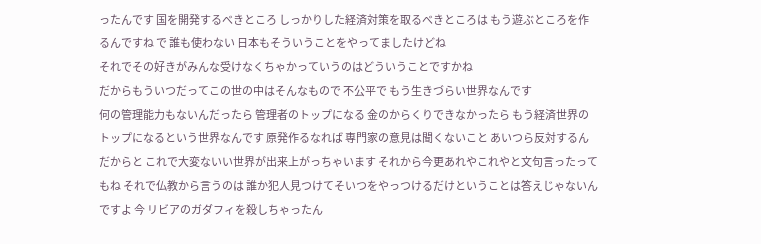ったんです 国を開発するべきところ しっかりした経済対策を取るべきところは もう遊ぶところを作るんですね で 誰も使わない 日本もそういうことをやってましたけどね
それでその好きがみんな受けなくちゃかっていうのはどういうことですかね
だからもういつだってこの世の中はそんなもので 不公平で もう生きづらい世界なんです
何の管理能力もないんだったら 管理者のトップになる 金のからくりできなかったら もう経済世界のトップになるという世界なんです 原発作るなれば 専門家の意見は聞くないこと あいつら反対するんだからと これで大変ないい世界が出来上がっちゃいます それから今更あれやこれやと文句言ったってもね それで仏教から言うのは 誰か犯人見つけてそいつをやっつけるだけということは答えじゃないんですよ 今 リビアのガダフィを殺しちゃったん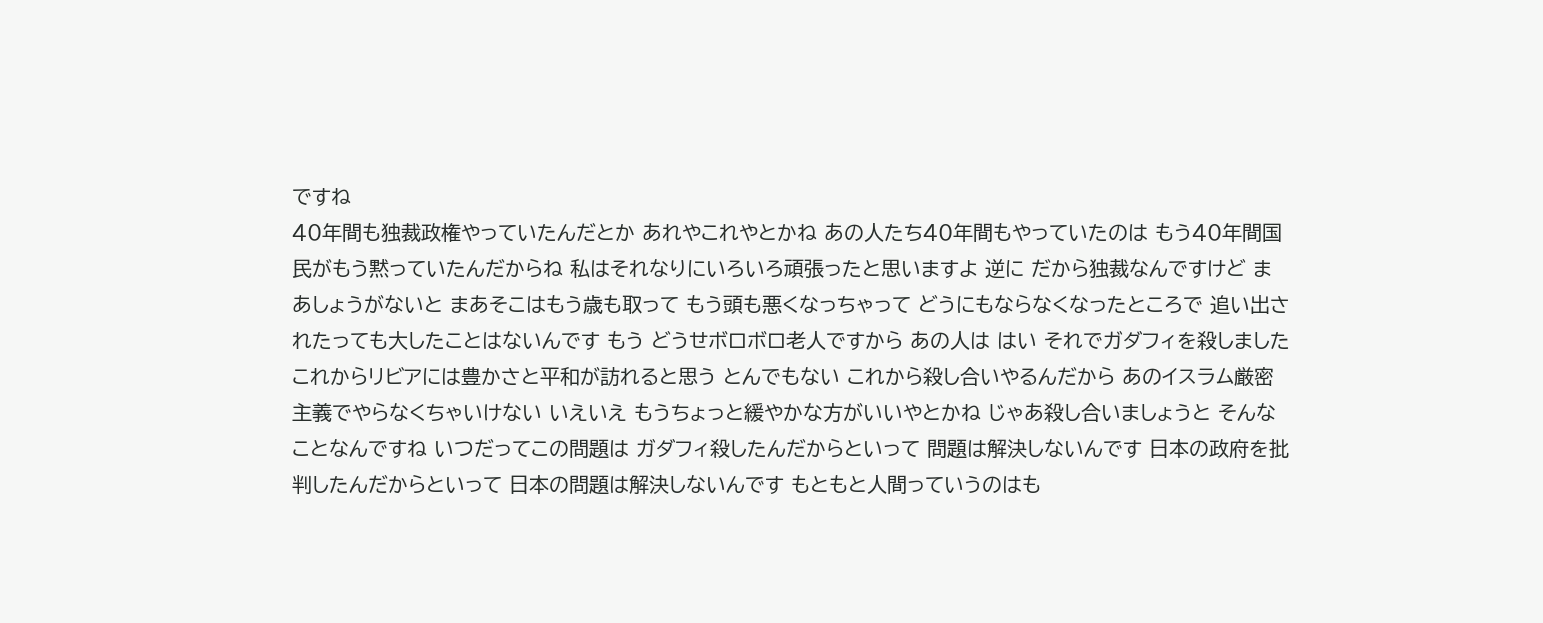ですね
40年間も独裁政権やっていたんだとか あれやこれやとかね あの人たち40年間もやっていたのは もう40年間国民がもう黙っていたんだからね 私はそれなりにいろいろ頑張ったと思いますよ 逆に だから独裁なんですけど まあしょうがないと まあそこはもう歳も取って もう頭も悪くなっちゃって どうにもならなくなったところで 追い出されたっても大したことはないんです もう どうせボロボロ老人ですから あの人は はい それでガダフィを殺しました
これからリビアには豊かさと平和が訪れると思う とんでもない これから殺し合いやるんだから あのイスラム厳密主義でやらなくちゃいけない いえいえ もうちょっと緩やかな方がいいやとかね じゃあ殺し合いましょうと そんなことなんですね いつだってこの問題は ガダフィ殺したんだからといって 問題は解決しないんです 日本の政府を批判したんだからといって 日本の問題は解決しないんです もともと人間っていうのはも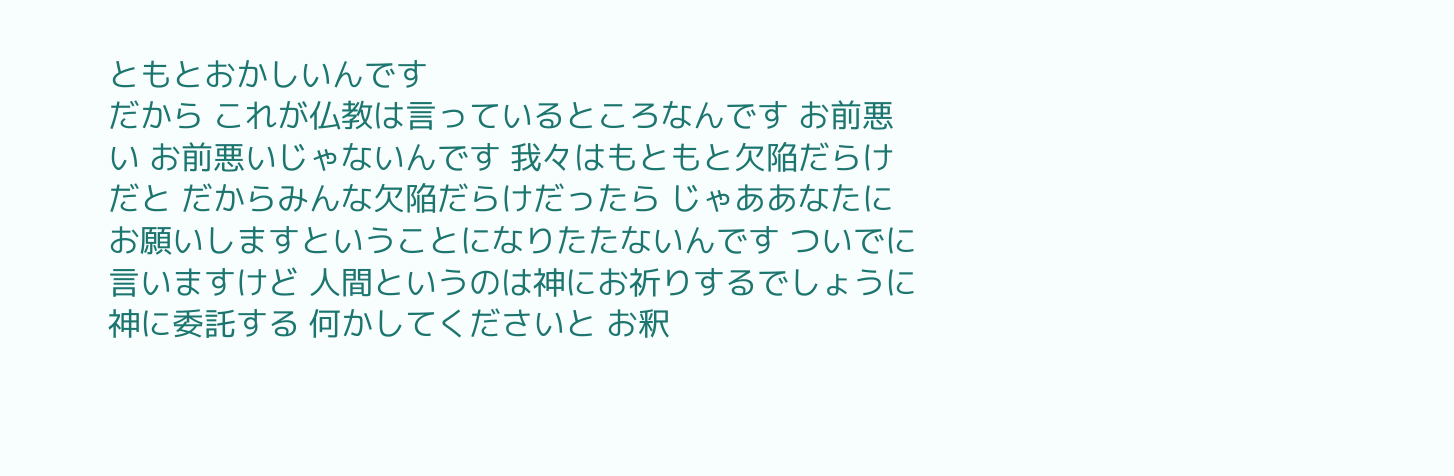ともとおかしいんです
だから これが仏教は言っているところなんです お前悪い お前悪いじゃないんです 我々はもともと欠陥だらけだと だからみんな欠陥だらけだったら じゃああなたにお願いしますということになりたたないんです ついでに言いますけど 人間というのは神にお祈りするでしょうに 神に委託する 何かしてくださいと お釈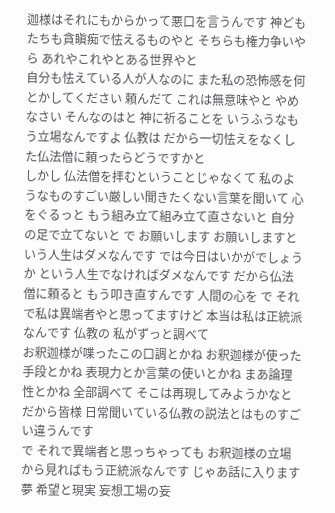迦様はそれにもからかって悪口を言うんです 神どもたちも貪瞋痴で怯えるものやと そちらも権力争いやら あれやこれやとある世界やと
自分も怯えている人が人なのに また私の恐怖感を何とかしてください 頼んだて これは無意味やと やめなさい そんなのはと 神に祈ることを いうふうなもう立場なんですよ 仏教は だから一切怯えをなくした仏法僧に頼ったらどうですかと
しかし 仏法僧を拝むということじゃなくて 私のようなものすごい厳しい聞きたくない言葉を聞いて 心をぐるっと もう組み立て組み立て直さないと 自分の足で立てないと で お願いします お願いしますという人生はダメなんです では今日はいかがでしょうか という人生でなければダメなんです だから仏法僧に頼ると もう叩き直すんです 人間の心を で それで私は異端者やと思ってますけど 本当は私は正統派なんです 仏教の 私がずっと調べて
お釈迦様が喋ったこの口調とかね お釈迦様が使った手段とかね 表現力とか言葉の使いとかね まあ論理性とかね 全部調べて そこは再現してみようかなと だから皆様 日常聞いている仏教の説法とはものすごい違うんです
で それで異端者と思っちゃっても お釈迦様の立場から見ればもう正統派なんです じゃあ話に入ります 夢 希望と現実 妄想工場の妄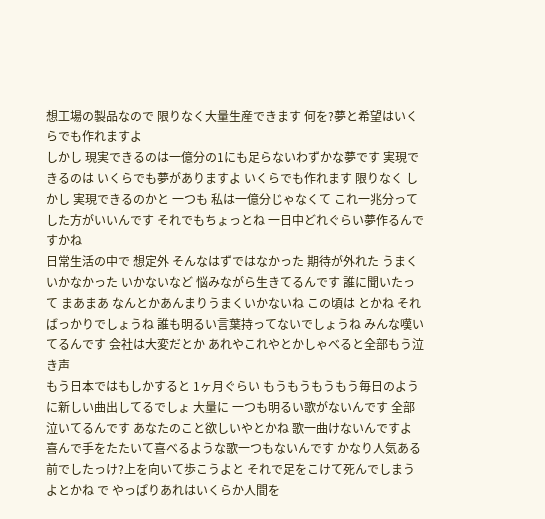想工場の製品なので 限りなく大量生産できます 何を?夢と希望はいくらでも作れますよ
しかし 現実できるのは一億分の1にも足らないわずかな夢です 実現できるのは いくらでも夢がありますよ いくらでも作れます 限りなく しかし 実現できるのかと 一つも 私は一億分じゃなくて これ一兆分ってした方がいいんです それでもちょっとね 一日中どれぐらい夢作るんですかね
日常生活の中で 想定外 そんなはずではなかった 期待が外れた うまくいかなかった いかないなど 悩みながら生きてるんです 誰に聞いたって まあまあ なんとかあんまりうまくいかないね この頃は とかね そればっかりでしょうね 誰も明るい言葉持ってないでしょうね みんな嘆いてるんです 会社は大変だとか あれやこれやとかしゃべると全部もう泣き声
もう日本ではもしかすると 1ヶ月ぐらい もうもうもうもう毎日のように新しい曲出してるでしょ 大量に 一つも明るい歌がないんです 全部泣いてるんです あなたのこと欲しいやとかね 歌一曲けないんですよ 喜んで手をたたいて喜べるような歌一つもないんです かなり人気ある 前でしたっけ?上を向いて歩こうよと それで足をこけて死んでしまうよとかね で やっぱりあれはいくらか人間を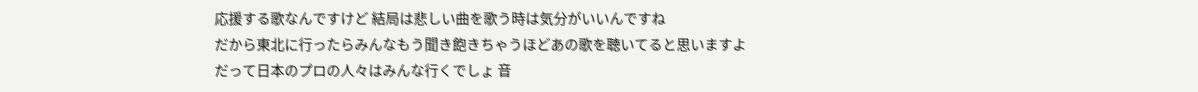応援する歌なんですけど 結局は悲しい曲を歌う時は気分がいいんですね
だから東北に行ったらみんなもう聞き飽きちゃうほどあの歌を聴いてると思いますよ だって日本のプロの人々はみんな行くでしょ 音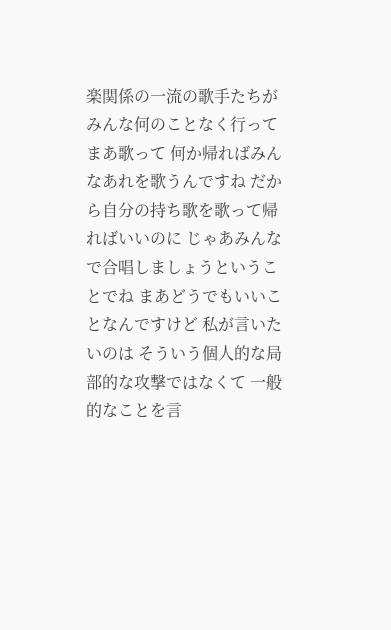楽関係の一流の歌手たちがみんな何のことなく行って まあ歌って 何か帰ればみんなあれを歌うんですね だから自分の持ち歌を歌って帰ればいいのに じゃあみんなで合唱しましょうということでね まあどうでもいいことなんですけど 私が言いたいのは そういう個人的な局部的な攻撃ではなくて 一般的なことを言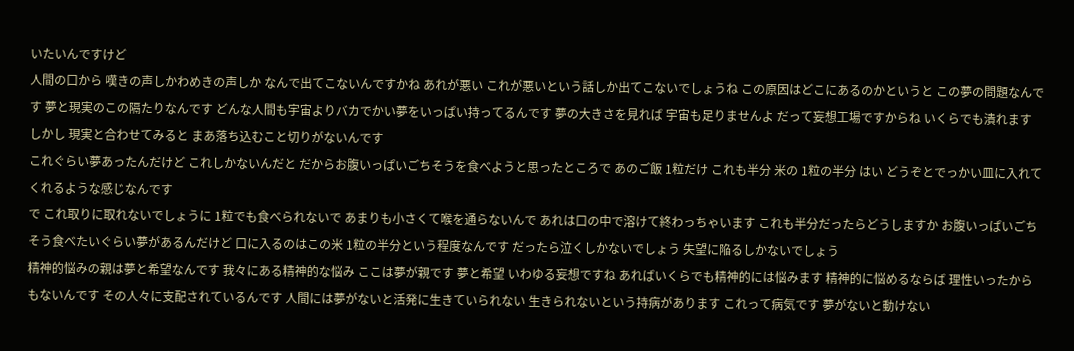いたいんですけど
人間の口から 嘆きの声しかわめきの声しか なんで出てこないんですかね あれが悪い これが悪いという話しか出てこないでしょうね この原因はどこにあるのかというと この夢の問題なんです 夢と現実のこの隔たりなんです どんな人間も宇宙よりバカでかい夢をいっぱい持ってるんです 夢の大きさを見れば 宇宙も足りませんよ だって妄想工場ですからね いくらでも潰れます しかし 現実と合わせてみると まあ落ち込むこと切りがないんです
これぐらい夢あったんだけど これしかないんだと だからお腹いっぱいごちそうを食べようと思ったところで あのご飯 1粒だけ これも半分 米の 1粒の半分 はい どうぞとでっかい皿に入れてくれるような感じなんです
で これ取りに取れないでしょうに 1粒でも食べられないで あまりも小さくて喉を通らないんで あれは口の中で溶けて終わっちゃいます これも半分だったらどうしますか お腹いっぱいごちそう食べたいぐらい夢があるんだけど 口に入るのはこの米 1粒の半分という程度なんです だったら泣くしかないでしょう 失望に陥るしかないでしょう
精神的悩みの親は夢と希望なんです 我々にある精神的な悩み ここは夢が親です 夢と希望 いわゆる妄想ですね あればいくらでも精神的には悩みます 精神的に悩めるならば 理性いったからもないんです その人々に支配されているんです 人間には夢がないと活発に生きていられない 生きられないという持病があります これって病気です 夢がないと動けない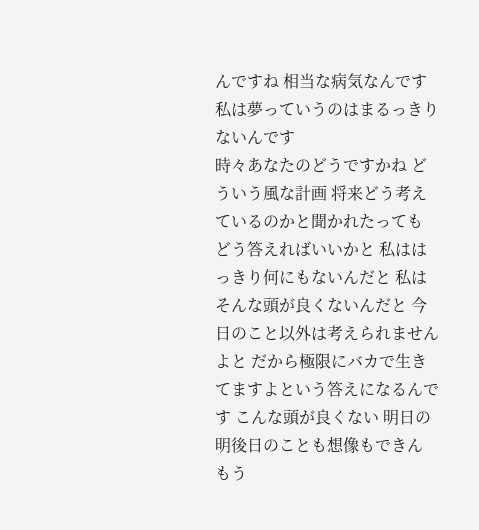んですね 相当な病気なんです 私は夢っていうのはまるっきりないんです
時々あなたのどうですかね どういう風な計画 将来どう考えているのかと聞かれたっても どう答えればいいかと 私ははっきり何にもないんだと 私はそんな頭が良くないんだと 今日のこと以外は考えられませんよと だから極限にバカで生きてますよという答えになるんです こんな頭が良くない 明日の明後日のことも想像もできん もう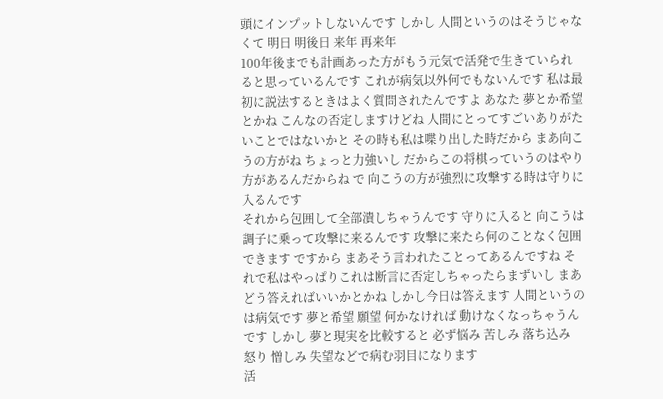頭にインプットしないんです しかし 人間というのはそうじゃなくて 明日 明後日 来年 再来年
100年後までも計画あった方がもう元気で活発で生きていられると思っているんです これが病気以外何でもないんです 私は最初に説法するときはよく質問されたんですよ あなた 夢とか希望とかね こんなの否定しますけどね 人間にとってすごいありがたいことではないかと その時も私は喋り出した時だから まあ向こうの方がね ちょっと力強いし だからこの将棋っていうのはやり方があるんだからね で 向こうの方が強烈に攻撃する時は守りに入るんです
それから包囲して全部潰しちゃうんです 守りに入ると 向こうは調子に乗って攻撃に来るんです 攻撃に来たら何のことなく包囲できます ですから まあそう言われたことってあるんですね それで私はやっぱりこれは断言に否定しちゃったらまずいし まあどう答えればいいかとかね しかし今日は答えます 人間というのは病気です 夢と希望 願望 何かなければ 動けなくなっちゃうんです しかし 夢と現実を比較すると 必ず悩み 苦しみ 落ち込み
怒り 憎しみ 失望などで病む羽目になります
活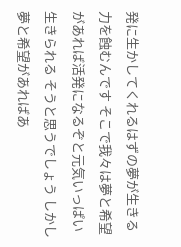発に生かしてくれるはずの夢が生きる力を蝕むんです そこで我々は夢と希望があれば活発になるぞと元気いっぱい生きられる そうと思うでしょう しかし 夢と希望があればあ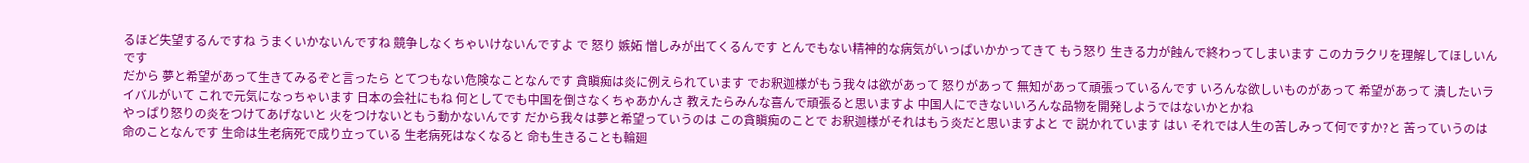るほど失望するんですね うまくいかないんですね 競争しなくちゃいけないんですよ で 怒り 嫉妬 憎しみが出てくるんです とんでもない精神的な病気がいっぱいかかってきて もう怒り 生きる力が蝕んで終わってしまいます このカラクリを理解してほしいんです
だから 夢と希望があって生きてみるぞと言ったら とてつもない危険なことなんです 貪瞋痴は炎に例えられています でお釈迦様がもう我々は欲があって 怒りがあって 無知があって頑張っているんです いろんな欲しいものがあって 希望があって 潰したいライバルがいて これで元気になっちゃいます 日本の会社にもね 何としてでも中国を倒さなくちゃあかんさ 教えたらみんな喜んで頑張ると思いますよ 中国人にできないいろんな品物を開発しようではないかとかね
やっぱり怒りの炎をつけてあげないと 火をつけないともう動かないんです だから我々は夢と希望っていうのは この貪瞋痴のことで お釈迦様がそれはもう炎だと思いますよと で 説かれています はい それでは人生の苦しみって何ですか?と 苦っていうのは命のことなんです 生命は生老病死で成り立っている 生老病死はなくなると 命も生きることも輪廻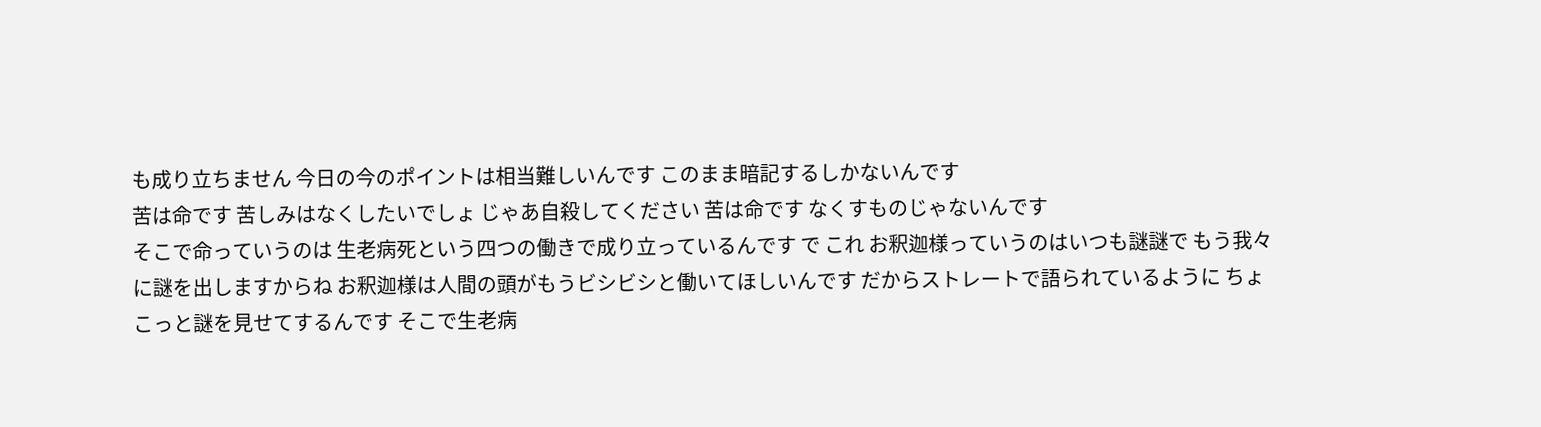も成り立ちません 今日の今のポイントは相当難しいんです このまま暗記するしかないんです
苦は命です 苦しみはなくしたいでしょ じゃあ自殺してください 苦は命です なくすものじゃないんです
そこで命っていうのは 生老病死という四つの働きで成り立っているんです で これ お釈迦様っていうのはいつも謎謎で もう我々に謎を出しますからね お釈迦様は人間の頭がもうビシビシと働いてほしいんです だからストレートで語られているように ちょこっと謎を見せてするんです そこで生老病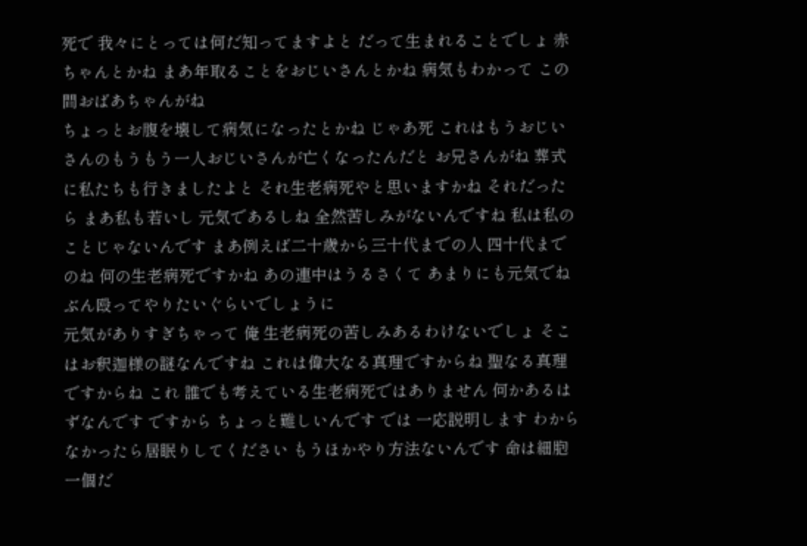死で 我々にとっては何だ知ってますよと だって生まれることでしょ 赤ちゃんとかね まあ年取ることをおじいさんとかね 病気もわかって この間おばあちゃんがね
ちょっとお腹を壊して病気になったとかね じゃあ死 これはもうおじいさんのもうもう一人おじいさんが亡くなったんだと お兄さんがね 葬式に私たちも行きましたよと それ生老病死やと思いますかね それだったら まあ私も若いし 元気であるしね 全然苦しみがないんですね 私は私のことじゃないんです まあ例えば二十歳から三十代までの人 四十代までのね 何の生老病死ですかね あの連中はうるさくて あまりにも元気でね ぶん殴ってやりたいぐらいでしょうに
元気がありすぎちゃって 俺 生老病死の苦しみあるわけないでしょ そこはお釈迦様の謎なんですね これは偉大なる真理ですからね 聖なる真理ですからね これ 誰でも考えている生老病死ではありません 何かあるはずなんです ですから ちょっと難しいんです では 一応説明します わからなかったら居眠りしてください もうほかやり方法ないんです 命は細胞一個だ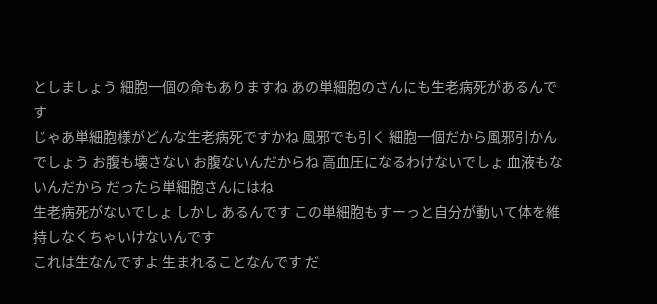としましょう 細胞一個の命もありますね あの単細胞のさんにも生老病死があるんです
じゃあ単細胞様がどんな生老病死ですかね 風邪でも引く 細胞一個だから風邪引かんでしょう お腹も壊さない お腹ないんだからね 高血圧になるわけないでしょ 血液もないんだから だったら単細胞さんにはね
生老病死がないでしょ しかし あるんです この単細胞もすーっと自分が動いて体を維持しなくちゃいけないんです
これは生なんですよ 生まれることなんです だ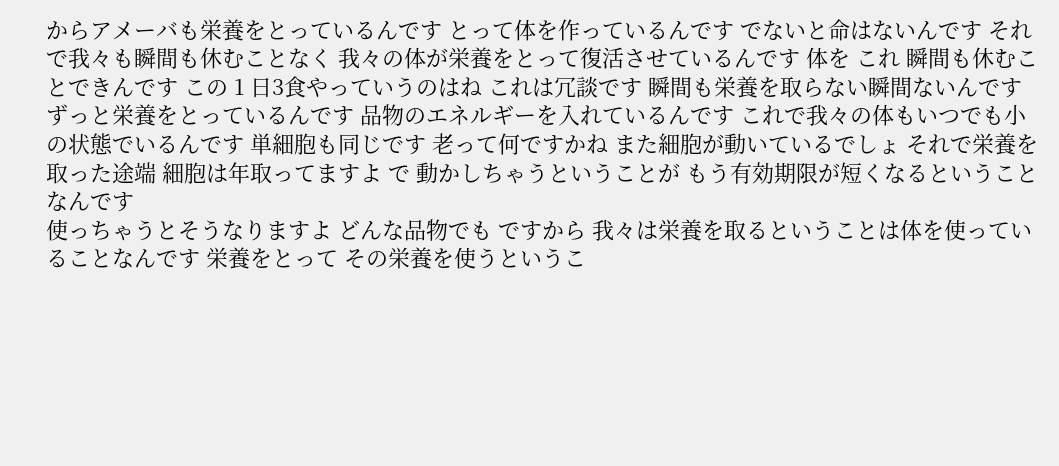からアメーバも栄養をとっているんです とって体を作っているんです でないと命はないんです それで我々も瞬間も休むことなく 我々の体が栄養をとって復活させているんです 体を これ 瞬間も休むことできんです この 1 日3食やっていうのはね これは冗談です 瞬間も栄養を取らない瞬間ないんです
ずっと栄養をとっているんです 品物のエネルギーを入れているんです これで我々の体もいつでも小の状態でいるんです 単細胞も同じです 老って何ですかね また細胞が動いているでしょ それで栄養を取った途端 細胞は年取ってますよ で 動かしちゃうということが もう有効期限が短くなるということなんです
使っちゃうとそうなりますよ どんな品物でも ですから 我々は栄養を取るということは体を使っていることなんです 栄養をとって その栄養を使うというこ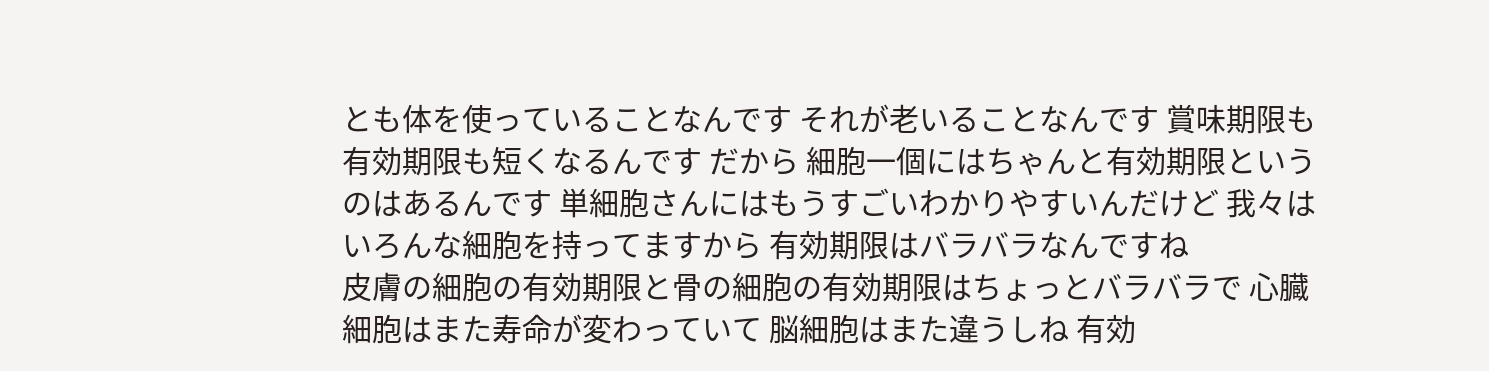とも体を使っていることなんです それが老いることなんです 賞味期限も有効期限も短くなるんです だから 細胞一個にはちゃんと有効期限というのはあるんです 単細胞さんにはもうすごいわかりやすいんだけど 我々はいろんな細胞を持ってますから 有効期限はバラバラなんですね
皮膚の細胞の有効期限と骨の細胞の有効期限はちょっとバラバラで 心臓細胞はまた寿命が変わっていて 脳細胞はまた違うしね 有効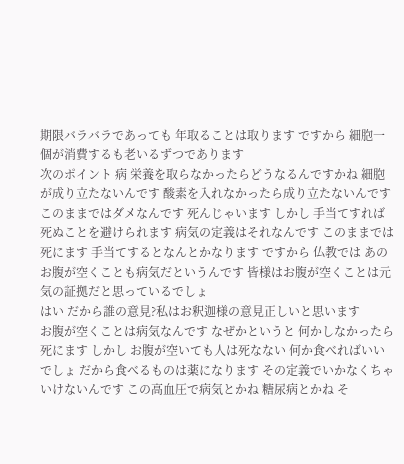期限バラバラであっても 年取ることは取ります ですから 細胞一個が消費するも老いるずつであります
次のポイント 病 栄養を取らなかったらどうなるんですかね 細胞が成り立たないんです 酸素を入れなかったら成り立たないんです このままではダメなんです 死んじゃいます しかし 手当てすれば死ぬことを避けられます 病気の定義はそれなんです このままでは死にます 手当てするとなんとかなります ですから 仏教では あのお腹が空くことも病気だというんです 皆様はお腹が空くことは元気の証拠だと思っているでしょ
はい だから誰の意見?私はお釈迦様の意見正しいと思います
お腹が空くことは病気なんです なぜかというと 何かしなかったら死にます しかし お腹が空いても人は死なない 何か食べればいいでしょ だから食べるものは薬になります その定義でいかなくちゃいけないんです この高血圧で病気とかね 糖尿病とかね そ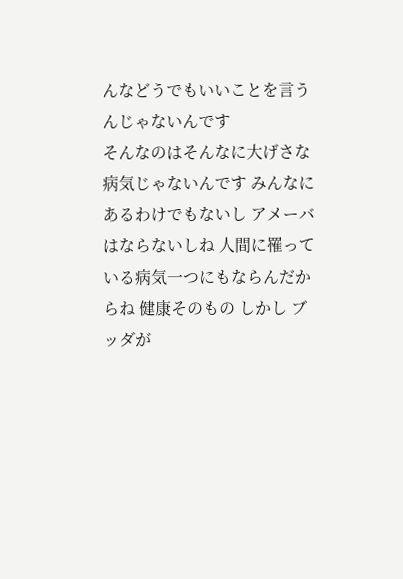んなどうでもいいことを言うんじゃないんです
そんなのはそんなに大げさな病気じゃないんです みんなにあるわけでもないし アメーバはならないしね 人間に罹っている病気一つにもならんだからね 健康そのもの しかし ブッダが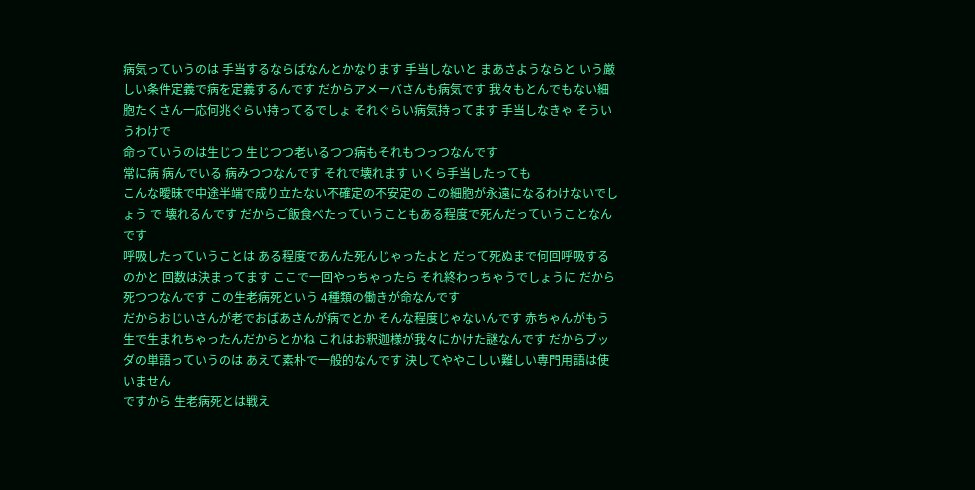病気っていうのは 手当するならばなんとかなります 手当しないと まあさようならと いう厳しい条件定義で病を定義するんです だからアメーバさんも病気です 我々もとんでもない細胞たくさん一応何兆ぐらい持ってるでしょ それぐらい病気持ってます 手当しなきゃ そういうわけで
命っていうのは生じつ 生じつつ老いるつつ病もそれもつっつなんです
常に病 病んでいる 病みつつなんです それで壊れます いくら手当したっても
こんな曖昧で中途半端で成り立たない不確定の不安定の この細胞が永遠になるわけないでしょう で 壊れるんです だからご飯食べたっていうこともある程度で死んだっていうことなんです
呼吸したっていうことは ある程度であんた死んじゃったよと だって死ぬまで何回呼吸するのかと 回数は決まってます ここで一回やっちゃったら それ終わっちゃうでしょうに だから死つつなんです この生老病死という 4種類の働きが命なんです
だからおじいさんが老でおばあさんが病でとか そんな程度じゃないんです 赤ちゃんがもう生で生まれちゃったんだからとかね これはお釈迦様が我々にかけた謎なんです だからブッダの単語っていうのは あえて素朴で一般的なんです 決してややこしい難しい専門用語は使いません
ですから 生老病死とは戦え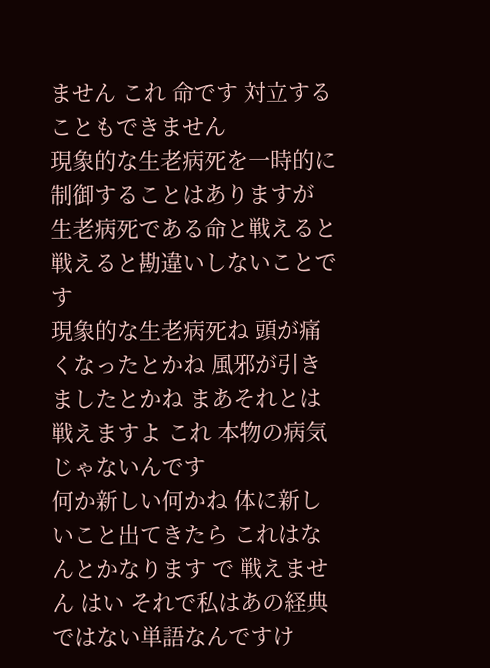ません これ 命です 対立することもできません
現象的な生老病死を一時的に制御することはありますが 生老病死である命と戦えると戦えると勘違いしないことです
現象的な生老病死ね 頭が痛くなったとかね 風邪が引きましたとかね まあそれとは戦えますよ これ 本物の病気じゃないんです
何か新しい何かね 体に新しいこと出てきたら これはなんとかなります で 戦えません はい それで私はあの経典ではない単語なんですけ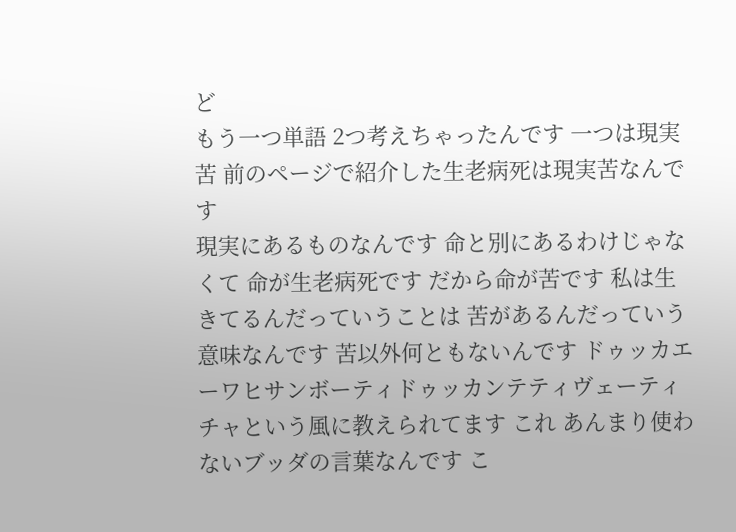ど
もう一つ単語 2つ考えちゃったんです 一つは現実苦 前のページで紹介した生老病死は現実苦なんです
現実にあるものなんです 命と別にあるわけじゃなくて 命が生老病死です だから命が苦です 私は生きてるんだっていうことは 苦があるんだっていう意味なんです 苦以外何ともないんです ドゥッカエーワヒサンボーティドゥッカンテティヴェーティチャという風に教えられてます これ あんまり使わないブッダの言葉なんです こ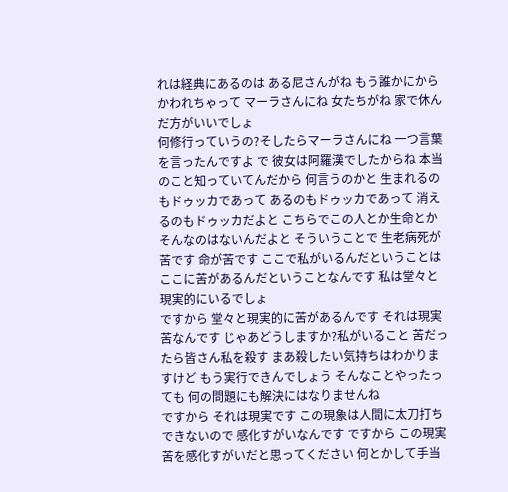れは経典にあるのは ある尼さんがね もう誰かにからかわれちゃって マーラさんにね 女たちがね 家で休んだ方がいいでしょ
何修行っていうの?そしたらマーラさんにね 一つ言葉を言ったんですよ で 彼女は阿羅漢でしたからね 本当のこと知っていてんだから 何言うのかと 生まれるのもドゥッカであって あるのもドゥッカであって 消えるのもドゥッカだよと こちらでこの人とか生命とか そんなのはないんだよと そういうことで 生老病死が苦です 命が苦です ここで私がいるんだということは ここに苦があるんだということなんです 私は堂々と現実的にいるでしょ
ですから 堂々と現実的に苦があるんです それは現実苦なんです じゃあどうしますか?私がいること 苦だったら皆さん私を殺す まあ殺したい気持ちはわかりますけど もう実行できんでしょう そんなことやったっても 何の問題にも解決にはなりませんね
ですから それは現実です この現象は人間に太刀打ちできないので 感化すがいなんです ですから この現実苦を感化すがいだと思ってください 何とかして手当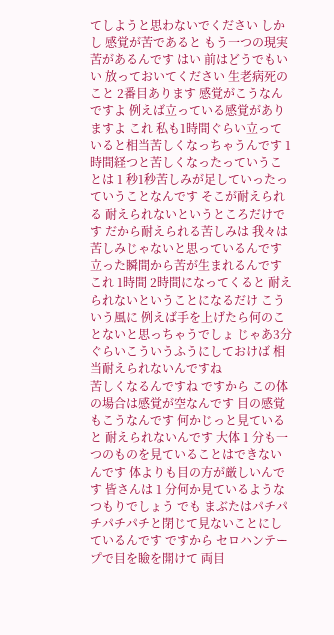てしようと思わないでください しかし 感覚が苦であると もう一つの現実苦があるんです はい 前はどうでもいい 放っておいてください 生老病死のこと 2番目あります 感覚がこうなんですよ 例えば立っている感覚がありますよ これ 私も1時間ぐらい立っていると相当苦しくなっちゃうんです 1
時間経つと苦しくなったっていうことは 1 秒1秒苦しみが足していったっていうことなんです そこが耐えられる 耐えられないというところだけです だから耐えられる苦しみは 我々は苦しみじゃないと思っているんです 立った瞬間から苦が生まれるんです これ 1時間 2時間になってくると 耐えられないということになるだけ こういう風に 例えば手を上げたら何のことないと思っちゃうでしょ じゃあ3分ぐらいこういうふうにしておけば 相当耐えられないんですね
苦しくなるんですね ですから この体の場合は感覚が空なんです 目の感覚もこうなんです 何かじっと見ていると 耐えられないんです 大体 1 分も一つのものを見ていることはできないんです 体よりも目の方が厳しいんです 皆さんは 1 分何か見ているようなつもりでしょう でも まぶたはパチパチパチパチと閉じて見ないことにしているんです ですから セロハンテープで目を瞼を開けて 両目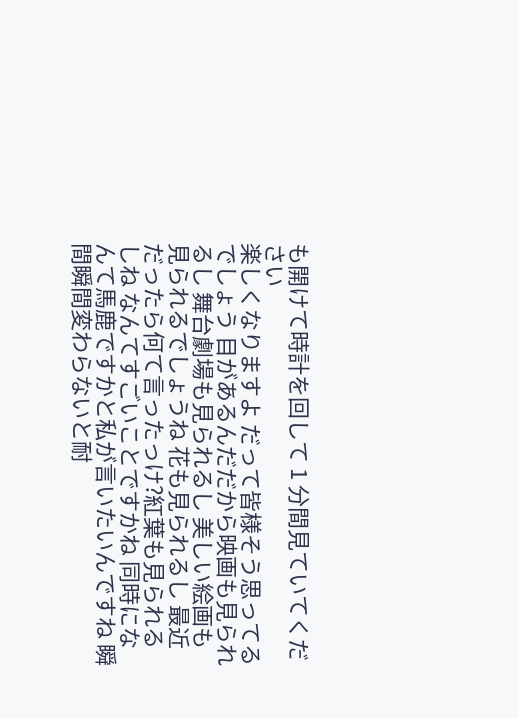も開けて時計を回して 1 分間見ていてください
楽しくなりますよ だって皆様そう思ってるでしょう 目があるんだだから映画も見られるし 舞台劇場も見られるし 美しい絵画も見られるでしょうね 花も見られるし 最近だったら何て言ったっけ?紅葉も見られるしね なんてすごいことですかね 同時になんて馬鹿ですかと私が言いたいんですね 瞬間瞬間変わらないと耐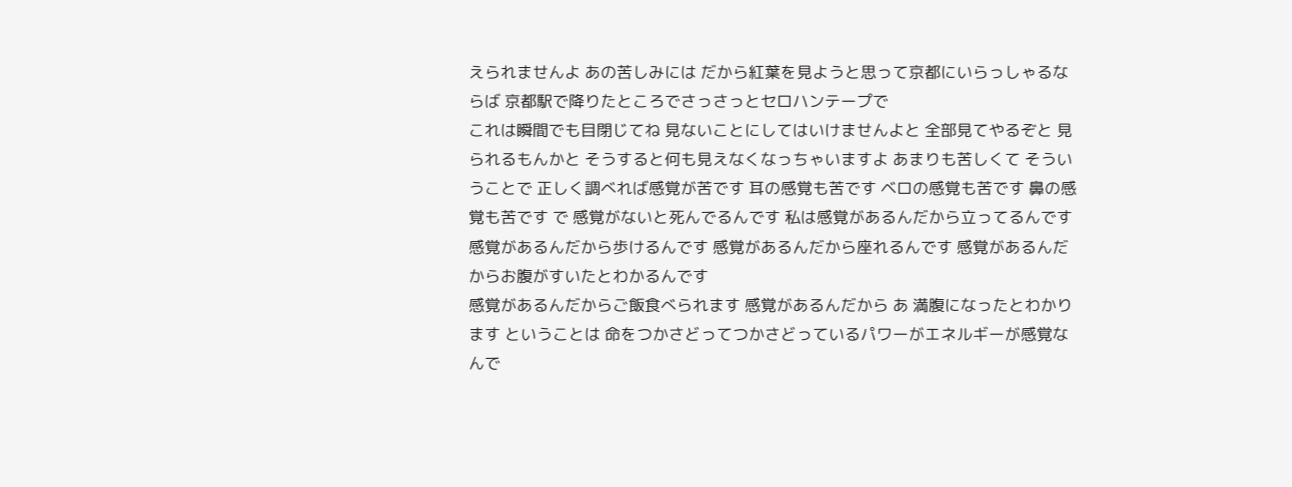えられませんよ あの苦しみには だから紅葉を見ようと思って京都にいらっしゃるならば 京都駅で降りたところでさっさっとセロハンテープで
これは瞬間でも目閉じてね 見ないことにしてはいけませんよと 全部見てやるぞと 見られるもんかと そうすると何も見えなくなっちゃいますよ あまりも苦しくて そういうことで 正しく調べれば感覚が苦です 耳の感覚も苦です ベロの感覚も苦です 鼻の感覚も苦です で 感覚がないと死んでるんです 私は感覚があるんだから立ってるんです 感覚があるんだから歩けるんです 感覚があるんだから座れるんです 感覚があるんだからお腹がすいたとわかるんです
感覚があるんだからご飯食べられます 感覚があるんだから あ 満腹になったとわかります ということは 命をつかさどってつかさどっているパワーがエネルギーが感覚なんで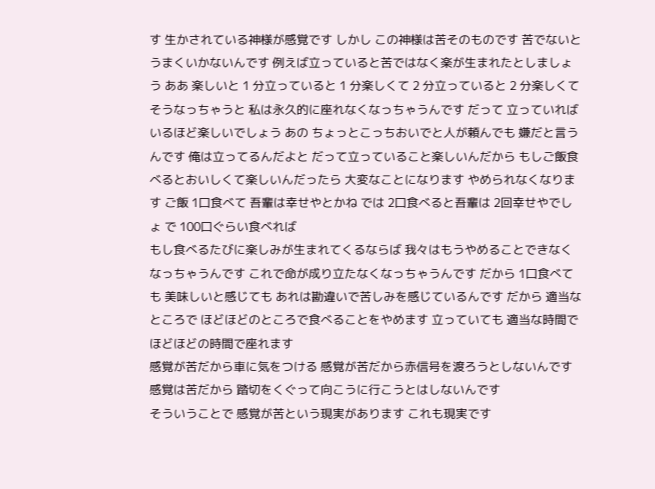す 生かされている神様が感覚です しかし この神様は苦そのものです 苦でないとうまくいかないんです 例えば立っていると苦ではなく楽が生まれたとしましょう ああ 楽しいと 1 分立っていると 1 分楽しくて 2 分立っていると 2 分楽しくて
そうなっちゃうと 私は永久的に座れなくなっちゃうんです だって 立っていればいるほど楽しいでしょう あの ちょっとこっちおいでと人が頼んでも 嫌だと言うんです 俺は立ってるんだよと だって立っていること楽しいんだから もしご飯食べるとおいしくて楽しいんだったら 大変なことになります やめられなくなります ご飯 1口食べて 吾輩は幸せやとかね では 2口食べると吾輩は 2回幸せやでしょ で 100口ぐらい食べれば
もし食べるたびに楽しみが生まれてくるならば 我々はもうやめることできなくなっちゃうんです これで命が成り立たなくなっちゃうんです だから 1口食べても 美味しいと感じても あれは勘違いで苦しみを感じているんです だから 適当なところで ほどほどのところで食べることをやめます 立っていても 適当な時間でほどほどの時間で座れます
感覚が苦だから車に気をつける 感覚が苦だから赤信号を渡ろうとしないんです 感覚は苦だから 踏切をくぐって向こうに行こうとはしないんです
そういうことで 感覚が苦という現実があります これも現実です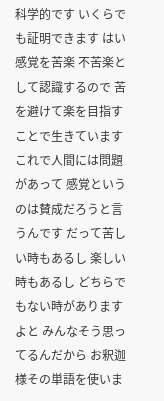科学的です いくらでも証明できます はい 感覚を苦楽 不苦楽として認識するので 苦を避けて楽を目指すことで生きています これで人間には問題があって 感覚というのは賛成だろうと言うんです だって苦しい時もあるし 楽しい時もあるし どちらでもない時がありますよと みんなそう思ってるんだから お釈迦様その単語を使いま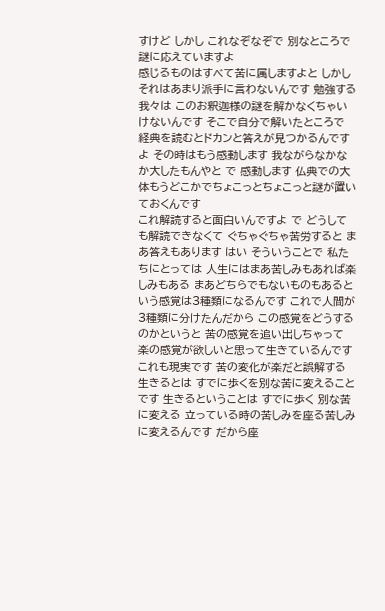すけど しかし これなぞなぞで 別なところで謎に応えていますよ
感じるものはすべて苦に属しますよと しかし それはあまり派手に言わないんです 勉強する我々は このお釈迦様の謎を解かなくちゃいけないんです そこで自分で解いたところで 経典を読むとドカンと答えが見つかるんですよ その時はもう感動します 我ながらなかなか大したもんやと で 感動します 仏典での大体もうどこかでちょこっとちょこっと謎が置いておくんです
これ解読すると面白いんですよ で どうしても解読できなくて ぐちゃぐちゃ苦労すると まあ答えもあります はい そういうことで 私たちにとっては 人生にはまあ苦しみもあれば楽しみもある まあどちらでもないものもあるという感覚は3種類になるんです これで人間が3種類に分けたんだから この感覚をどうするのかというと 苦の感覚を追い出しちゃって 楽の感覚が欲しいと思って生きているんです これも現実です 苦の変化が楽だと誤解する
生きるとは すでに歩くを別な苦に変えることです 生きるということは すでに歩く 別な苦に変える 立っている時の苦しみを座る苦しみに変えるんです だから座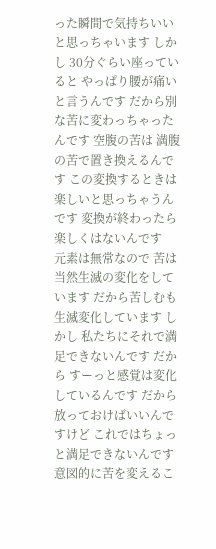った瞬間で気持ちいいと思っちゃいます しかし 30分ぐらい座っていると やっぱり腰が痛いと言うんです だから別な苦に変わっちゃったんです 空腹の苦は 満腹の苦で置き換えるんです この変換するときは楽しいと思っちゃうんです 変換が終わったら楽しくはないんです
元素は無常なので 苦は当然生滅の変化をしています だから苦しむも生滅変化しています しかし 私たちにそれで満足できないんです だから すーっと感覚は変化しているんです だから放っておけばいいんですけど これではちょっと満足できないんです
意図的に苦を変えるこ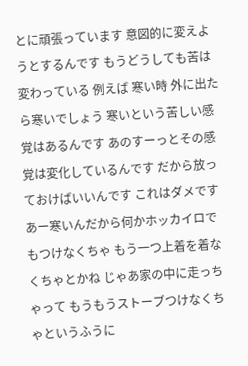とに頑張っています 意図的に変えようとするんです もうどうしても苦は変わっている 例えば 寒い時 外に出たら寒いでしょう 寒いという苦しい感覚はあるんです あのすーっとその感覚は変化しているんです だから放っておけばいいんです これはダメです あー寒いんだから何かホッカイロでもつけなくちゃ もう一つ上着を着なくちゃとかね じゃあ家の中に走っちゃって もうもうストーブつけなくちゃというふうに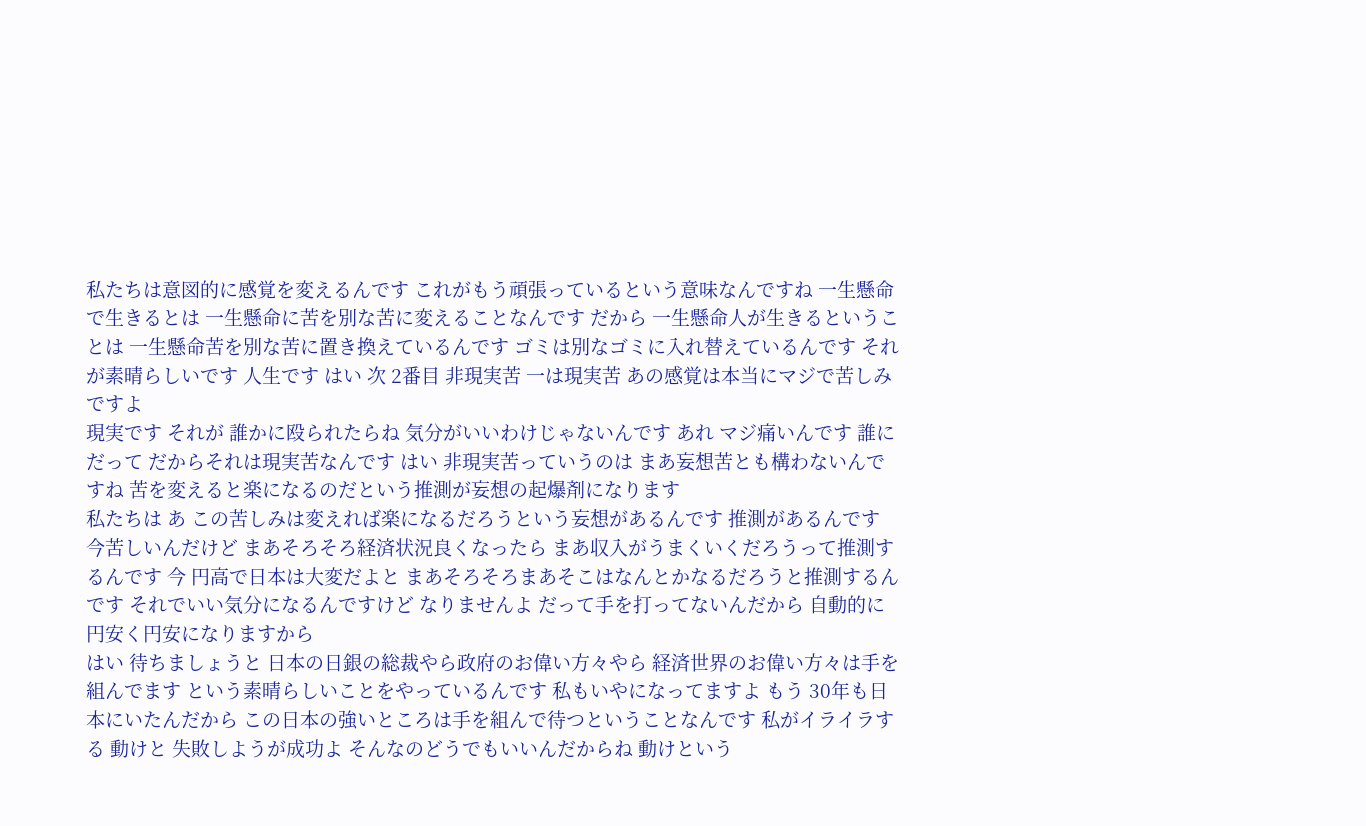私たちは意図的に感覚を変えるんです これがもう頑張っているという意味なんですね 一生懸命で生きるとは 一生懸命に苦を別な苦に変えることなんです だから 一生懸命人が生きるということは 一生懸命苦を別な苦に置き換えているんです ゴミは別なゴミに入れ替えているんです それが素晴らしいです 人生です はい 次 2番目 非現実苦 一は現実苦 あの感覚は本当にマジで苦しみですよ
現実です それが 誰かに殴られたらね 気分がいいわけじゃないんです あれ マジ痛いんです 誰にだって だからそれは現実苦なんです はい 非現実苦っていうのは まあ妄想苦とも構わないんですね 苦を変えると楽になるのだという推測が妄想の起爆剤になります
私たちは あ この苦しみは変えれば楽になるだろうという妄想があるんです 推測があるんです 今苦しいんだけど まあそろそろ経済状況良くなったら まあ収入がうまくいくだろうって推測するんです 今 円高で日本は大変だよと まあそろそろまあそこはなんとかなるだろうと推測するんです それでいい気分になるんですけど なりませんよ だって手を打ってないんだから 自動的に円安く円安になりますから
はい 待ちましょうと 日本の日銀の総裁やら政府のお偉い方々やら 経済世界のお偉い方々は手を組んでます という素晴らしいことをやっているんです 私もいやになってますよ もう 30年も日本にいたんだから この日本の強いところは手を組んで待つということなんです 私がイライラする 動けと 失敗しようが成功よ そんなのどうでもいいんだからね 動けという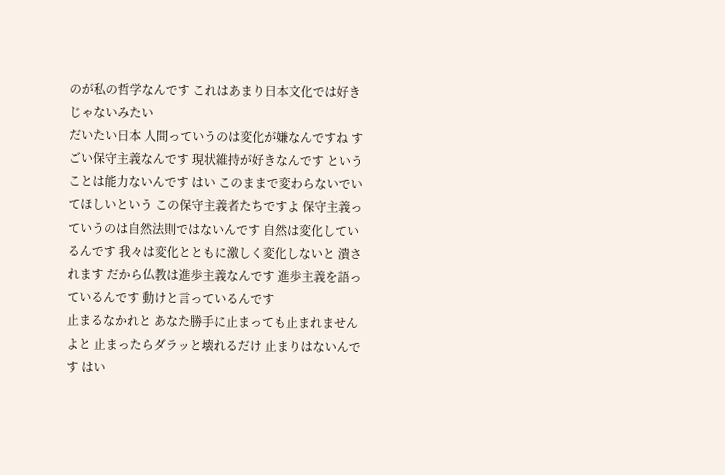のが私の哲学なんです これはあまり日本文化では好きじゃないみたい
だいたい日本 人間っていうのは変化が嫌なんですね すごい保守主義なんです 現状維持が好きなんです ということは能力ないんです はい このままで変わらないでいてほしいという この保守主義者たちですよ 保守主義っていうのは自然法則ではないんです 自然は変化しているんです 我々は変化とともに激しく変化しないと 潰されます だから仏教は進歩主義なんです 進歩主義を語っているんです 動けと言っているんです
止まるなかれと あなた勝手に止まっても止まれませんよと 止まったらダラッと壊れるだけ 止まりはないんです はい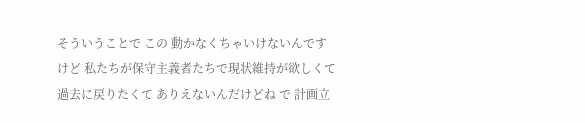そういうことで この 動かなくちゃいけないんですけど 私たちが保守主義者たちで現状維持が欲しくて 過去に戻りたくて ありえないんだけどね で 計画立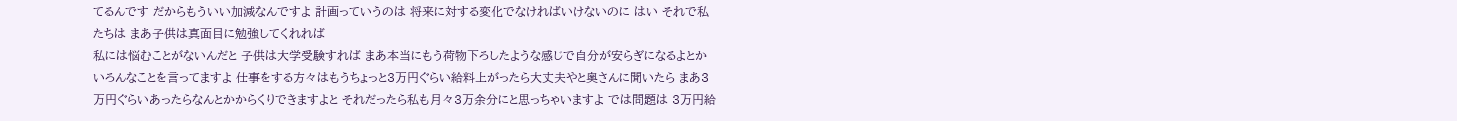てるんです だからもういい加減なんですよ 計画っていうのは 将来に対する変化でなければいけないのに はい それで私たちは まあ子供は真面目に勉強してくれれば
私には悩むことがないんだと 子供は大学受験すれば まあ本当にもう荷物下ろしたような感じで自分が安らぎになるよとか いろんなことを言ってますよ 仕事をする方々はもうちょっと3万円ぐらい給料上がったら大丈夫やと奥さんに聞いたら まあ3万円ぐらいあったらなんとかからくりできますよと それだったら私も月々3万余分にと思っちゃいますよ では問題は 3万円給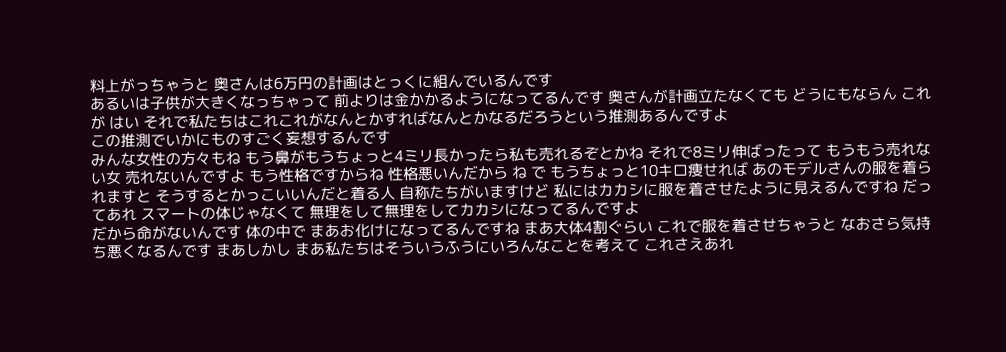料上がっちゃうと 奥さんは6万円の計画はとっくに組んでいるんです
あるいは子供が大きくなっちゃって 前よりは金かかるようになってるんです 奥さんが計画立たなくても どうにもならん これが はい それで私たちはこれこれがなんとかすればなんとかなるだろうという推測あるんですよ
この推測でいかにものすごく妄想するんです
みんな女性の方々もね もう鼻がもうちょっと4ミリ長かったら私も売れるぞとかね それで8ミリ伸ばったって もうもう売れない女 売れないんですよ もう性格ですからね 性格悪いんだから ね で もうちょっと10キロ痩せれば あのモデルさんの服を着られますと そうするとかっこいいんだと着る人 自称たちがいますけど 私にはカカシに服を着させたように見えるんですね だってあれ スマートの体じゃなくて 無理をして無理をしてカカシになってるんですよ
だから命がないんです 体の中で まあお化けになってるんですね まあ大体4割ぐらい これで服を着させちゃうと なおさら気持ち悪くなるんです まあしかし まあ私たちはそういうふうにいろんなことを考えて これさえあれ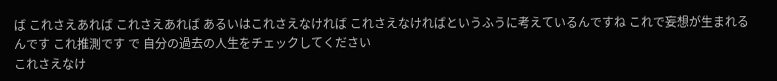ば これさえあれば これさえあれば あるいはこれさえなければ これさえなければというふうに考えているんですね これで妄想が生まれるんです これ推測です で 自分の過去の人生をチェックしてください
これさえなけ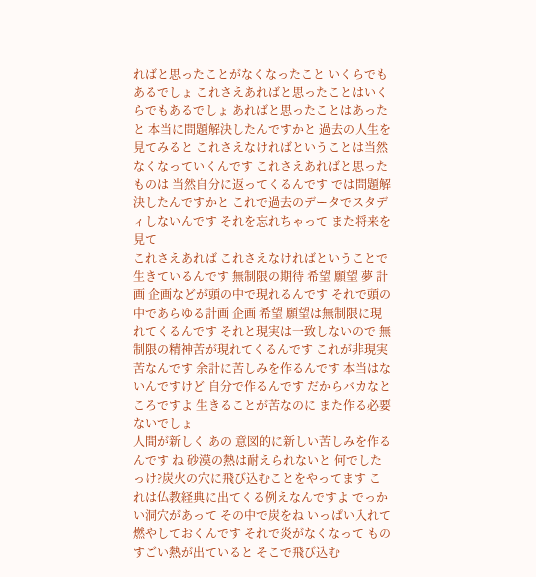ればと思ったことがなくなったこと いくらでもあるでしょ これさえあればと思ったことはいくらでもあるでしょ あればと思ったことはあったと 本当に問題解決したんですかと 過去の人生を見てみると これさえなければということは当然なくなっていくんです これさえあればと思ったものは 当然自分に返ってくるんです では問題解決したんですかと これで過去のデータでスタディしないんです それを忘れちゃって また将来を見て
これさえあれば これさえなければということで生きているんです 無制限の期待 希望 願望 夢 計画 企画などが頭の中で現れるんです それで頭の中であらゆる計画 企画 希望 願望は無制限に現れてくるんです それと現実は一致しないので 無制限の精神苦が現れてくるんです これが非現実苦なんです 余計に苦しみを作るんです 本当はないんですけど 自分で作るんです だからバカなところですよ 生きることが苦なのに また作る必要ないでしょ
人間が新しく あの 意図的に新しい苦しみを作るんです ね 砂漠の熱は耐えられないと 何でしたっけ?炭火の穴に飛び込むことをやってます これは仏教経典に出てくる例えなんですよ でっかい洞穴があって その中で炭をね いっぱい入れて燃やしておくんです それで炎がなくなって ものすごい熱が出ていると そこで飛び込む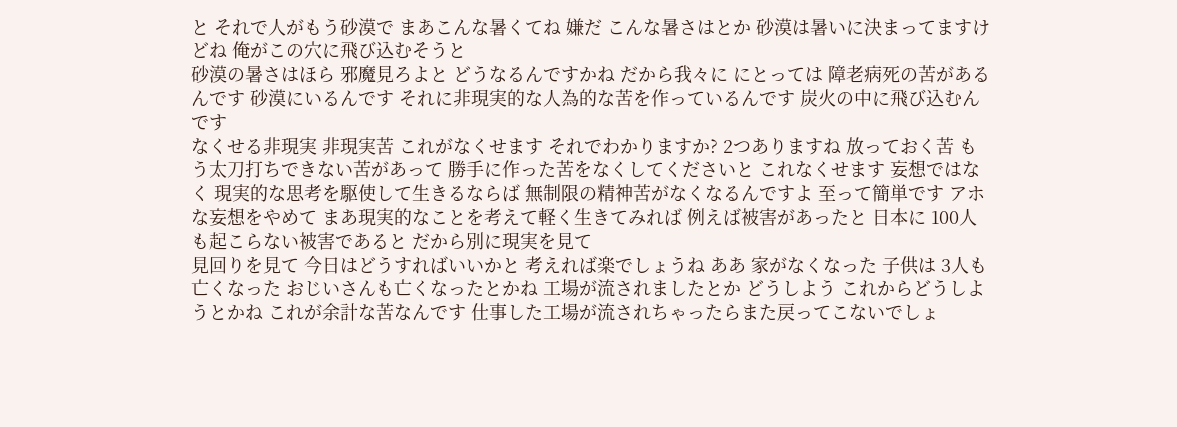と それで人がもう砂漠で まあこんな暑くてね 嫌だ こんな暑さはとか 砂漠は暑いに決まってますけどね 俺がこの穴に飛び込むそうと
砂漠の暑さはほら 邪魔見ろよと どうなるんですかね だから我々に にとっては 障老病死の苦があるんです 砂漠にいるんです それに非現実的な人為的な苦を作っているんです 炭火の中に飛び込むんです
なくせる非現実 非現実苦 これがなくせます それでわかりますか? 2つありますね 放っておく苦 もう太刀打ちできない苦があって 勝手に作った苦をなくしてくださいと これなくせます 妄想ではなく 現実的な思考を駆使して生きるならば 無制限の精神苦がなくなるんですよ 至って簡単です アホな妄想をやめて まあ現実的なことを考えて軽く生きてみれば 例えば被害があったと 日本に 100人も起こらない被害であると だから別に現実を見て
見回りを見て 今日はどうすればいいかと 考えれば楽でしょうね ああ 家がなくなった 子供は 3人も亡くなった おじいさんも亡くなったとかね 工場が流されましたとか どうしよう これからどうしようとかね これが余計な苦なんです 仕事した工場が流されちゃったらまた戻ってこないでしょ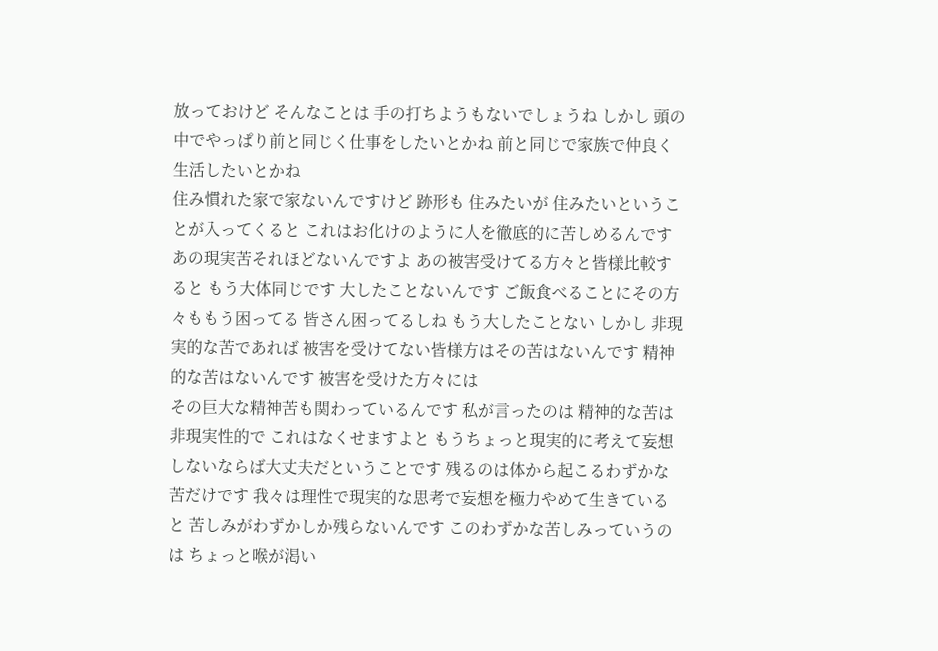放っておけど そんなことは 手の打ちようもないでしょうね しかし 頭の中でやっぱり前と同じく仕事をしたいとかね 前と同じで家族で仲良く生活したいとかね
住み慣れた家で家ないんですけど 跡形も 住みたいが 住みたいということが入ってくると これはお化けのように人を徹底的に苦しめるんです あの現実苦それほどないんですよ あの被害受けてる方々と皆様比較すると もう大体同じです 大したことないんです ご飯食べることにその方々ももう困ってる 皆さん困ってるしね もう大したことない しかし 非現実的な苦であれば 被害を受けてない皆様方はその苦はないんです 精神的な苦はないんです 被害を受けた方々には
その巨大な精神苦も関わっているんです 私が言ったのは 精神的な苦は非現実性的で これはなくせますよと もうちょっと現実的に考えて妄想しないならば大丈夫だということです 残るのは体から起こるわずかな苦だけです 我々は理性で現実的な思考で妄想を極力やめて生きていると 苦しみがわずかしか残らないんです このわずかな苦しみっていうのは ちょっと喉が渇い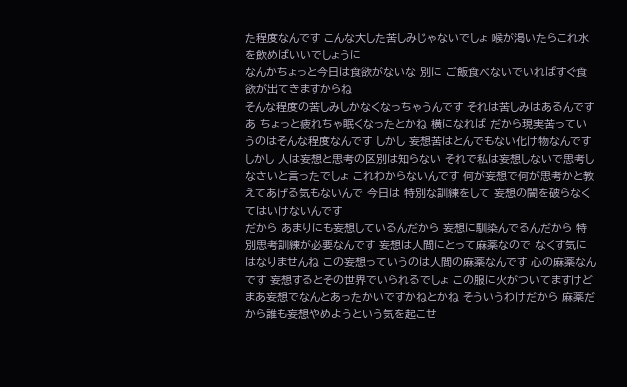た程度なんです こんな大した苦しみじゃないでしょ 喉が渇いたらこれ水を飲めばいいでしょうに
なんかちょっと今日は食欲がないな 別に ご飯食べないでいればすぐ食欲が出てきますからね
そんな程度の苦しみしかなくなっちゃうんです それは苦しみはあるんです あ ちょっと疲れちゃ眠くなったとかね 横になれば だから現実苦っていうのはそんな程度なんです しかし 妄想苦はとんでもない化け物なんです しかし 人は妄想と思考の区別は知らない それで私は妄想しないで思考しなさいと言ったでしょ これわからないんです 何が妄想で何が思考かと教えてあげる気もないんで 今日は 特別な訓練をして 妄想の闇を破らなくてはいけないんです
だから あまりにも妄想しているんだから 妄想に馴染んでるんだから 特別思考訓練が必要なんです 妄想は人間にとって麻薬なので なくす気にはなりませんね この妄想っていうのは人間の麻薬なんです 心の麻薬なんです 妄想するとその世界でいられるでしょ この服に火がついてますけど まあ妄想でなんとあったかいですかねとかね そういうわけだから 麻薬だから誰も妄想やめようという気を起こせ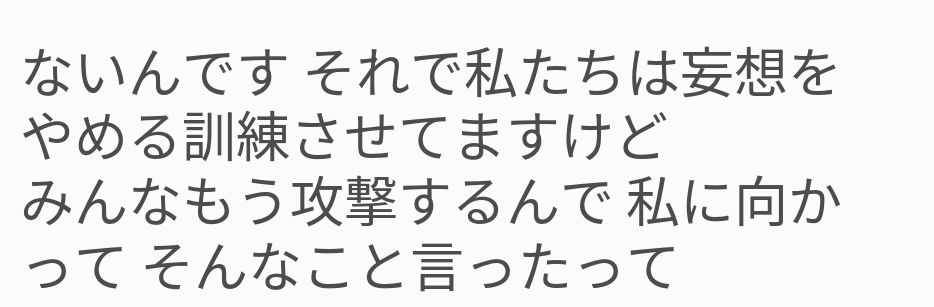ないんです それで私たちは妄想をやめる訓練させてますけど
みんなもう攻撃するんで 私に向かって そんなこと言ったって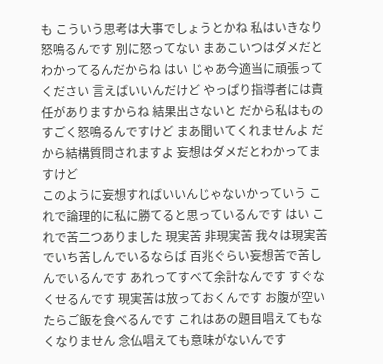も こういう思考は大事でしょうとかね 私はいきなり怒鳴るんです 別に怒ってない まあこいつはダメだとわかってるんだからね はい じゃあ今適当に頑張ってください 言えばいいんだけど やっぱり指導者には責任がありますからね 結果出さないと だから私はものすごく怒鳴るんですけど まあ聞いてくれませんよ だから結構質問されますよ 妄想はダメだとわかってますけど
このように妄想すればいいんじゃないかっていう これで論理的に私に勝てると思っているんです はい これで苦二つありました 現実苦 非現実苦 我々は現実苦でいち苦しんでいるならば 百兆ぐらい妄想苦で苦しんでいるんです あれってすべて余計なんです すぐなくせるんです 現実苦は放っておくんです お腹が空いたらご飯を食べるんです これはあの題目唱えてもなくなりません 念仏唱えても意味がないんです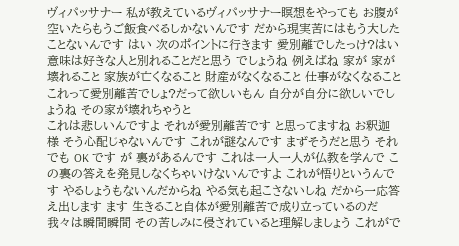ヴィパッサナー 私が教えているヴィパッサナー瞑想をやっても お腹が空いたらもうご飯食べるしかないんです だから現実苦にはもう大したことないんです はい 次のポイントに行きます 愛別離でしたっけ?はい 意味は好きな人と別れることだと思う でしょうね 例えばね 家が 家が壊れること 家族が亡くなること 財産がなくなること 仕事がなくなること これって愛別離苦でしょ?だって欲しいもん 自分が自分に欲しいでしょうね その家が壊れちゃうと
これは悲しいんですよ それが愛別離苦です と思ってますね お釈迦様 そう心配じゃないんです これが謎なんです まずそうだと思う それでも OK です が 裏があるんです これは一人一人が仏教を学んで この裏の答えを発見しなくちゃいけないんですよ これが悟りというんです やるしょうもないんだからね やる気も起こさないしね だから一応答え出します ます 生きること自体が愛別離苦で成り立っているのだ
我々は瞬間瞬間 その苦しみに侵されていると理解しましょう これがで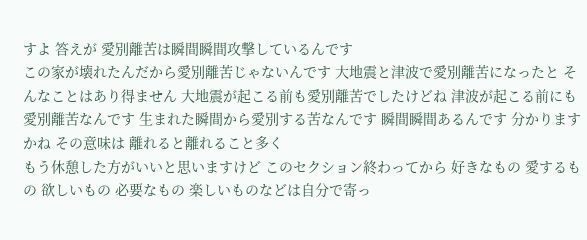すよ 答えが 愛別離苦は瞬間瞬間攻撃しているんです
この家が壊れたんだから愛別離苦じゃないんです 大地震と津波で愛別離苦になったと そんなことはあり得ません 大地震が起こる前も愛別離苦でしたけどね 津波が起こる前にも愛別離苦なんです 生まれた瞬間から愛別する苦なんです 瞬間瞬間あるんです 分かりますかね その意味は 離れると離れること多く
もう休憩した方がいいと思いますけど このセクション終わってから 好きなもの 愛するもの 欲しいもの 必要なもの 楽しいものなどは自分で寄っ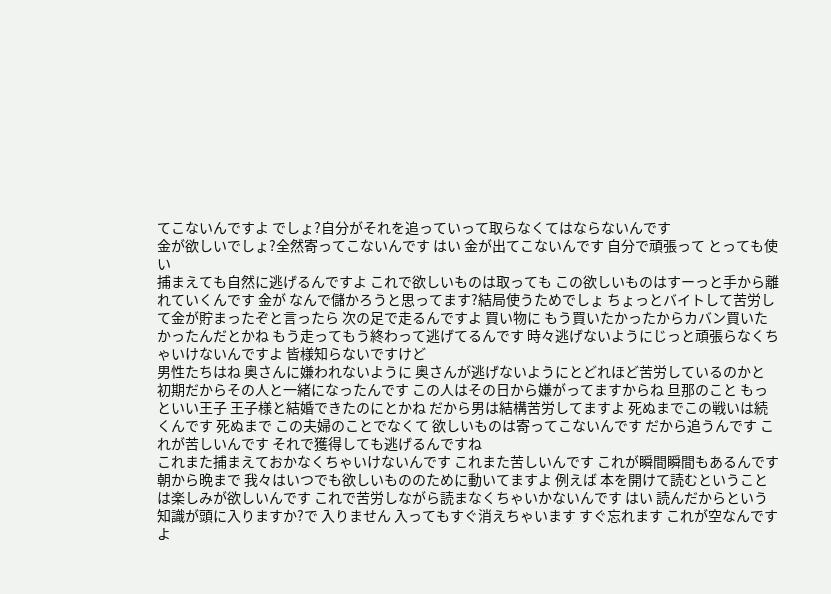てこないんですよ でしょ?自分がそれを追っていって取らなくてはならないんです
金が欲しいでしょ?全然寄ってこないんです はい 金が出てこないんです 自分で頑張って とっても使い
捕まえても自然に逃げるんですよ これで欲しいものは取っても この欲しいものはすーっと手から離れていくんです 金が なんで儲かろうと思ってます?結局使うためでしょ ちょっとバイトして苦労して金が貯まったぞと言ったら 次の足で走るんですよ 買い物に もう買いたかったからカバン買いたかったんだとかね もう走ってもう終わって逃げてるんです 時々逃げないようにじっと頑張らなくちゃいけないんですよ 皆様知らないですけど
男性たちはね 奥さんに嫌われないように 奥さんが逃げないようにとどれほど苦労しているのかと 初期だからその人と一緒になったんです この人はその日から嫌がってますからね 旦那のこと もっといい王子 王子様と結婚できたのにとかね だから男は結構苦労してますよ 死ぬまでこの戦いは続くんです 死ぬまで この夫婦のことでなくて 欲しいものは寄ってこないんです だから追うんです これが苦しいんです それで獲得しても逃げるんですね
これまた捕まえておかなくちゃいけないんです これまた苦しいんです これが瞬間瞬間もあるんです 朝から晩まで 我々はいつでも欲しいもののために動いてますよ 例えば 本を開けて読むということは楽しみが欲しいんです これで苦労しながら読まなくちゃいかないんです はい 読んだからという知識が頭に入りますか?で 入りません 入ってもすぐ消えちゃいます すぐ忘れます これが空なんですよ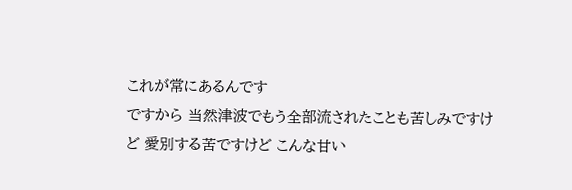これが常にあるんです
ですから 当然津波でもう全部流されたことも苦しみですけど 愛別する苦ですけど こんな甘い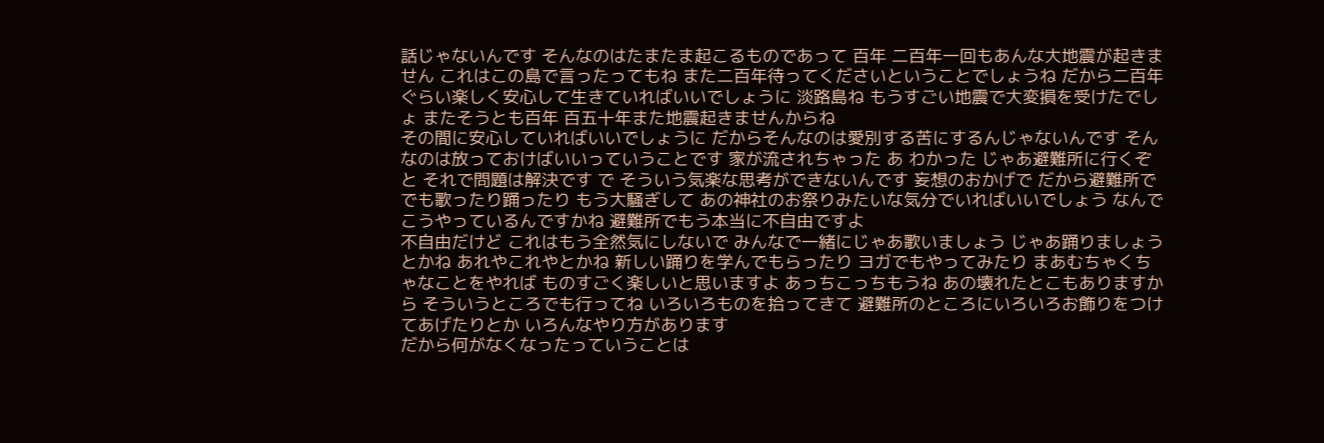話じゃないんです そんなのはたまたま起こるものであって 百年 二百年一回もあんな大地震が起きません これはこの島で言ったってもね また二百年待ってくださいということでしょうね だから二百年ぐらい楽しく安心して生きていればいいでしょうに 淡路島ね もうすごい地震で大変損を受けたでしょ またそうとも百年 百五十年また地震起きませんからね
その間に安心していればいいでしょうに だからそんなのは愛別する苦にするんじゃないんです そんなのは放っておけばいいっていうことです 家が流されちゃった あ わかった じゃあ避難所に行くぞと それで問題は解決です で そういう気楽な思考ができないんです 妄想のおかげで だから避難所ででも歌ったり踊ったり もう大騒ぎして あの神社のお祭りみたいな気分でいればいいでしょう なんでこうやっているんですかね 避難所でもう本当に不自由ですよ
不自由だけど これはもう全然気にしないで みんなで一緒にじゃあ歌いましょう じゃあ踊りましょうとかね あれやこれやとかね 新しい踊りを学んでもらったり ヨガでもやってみたり まあむちゃくちゃなことをやれば ものすごく楽しいと思いますよ あっちこっちもうね あの壊れたとこもありますから そういうところでも行ってね いろいろものを拾ってきて 避難所のところにいろいろお飾りをつけてあげたりとか いろんなやり方があります
だから何がなくなったっていうことは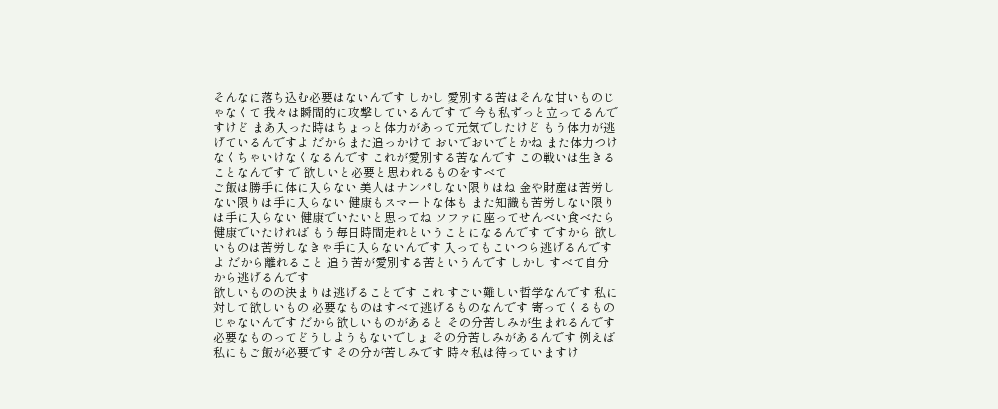そんなに落ち込む必要はないんです しかし 愛別する苦はそんな甘いものじゃなくて 我々は瞬間的に攻撃しているんです で 今も私ずっと立ってるんですけど まあ入った時はちょっと体力があって元気でしたけど もう体力が逃げているんですよ だからまた追っかけて おいでおいでとかね また体力つけなくちゃいけなくなるんです これが愛別する苦なんです この戦いは生きることなんです で 欲しいと必要と思われるものをすべて
ご飯は勝手に体に入らない 美人はナンパしない限りはね 金や財産は苦労しない限りは手に入らない 健康もスマートな体も また知識も苦労しない限りは手に入らない 健康でいたいと思ってね ソファに座ってせんべい食べたら 健康でいたければ もう毎日時間走れということになるんです ですから 欲しいものは苦労しなきゃ手に入らないんです 入ってもこいつら逃げるんですよ だから離れること 追う苦が愛別する苦というんです しかし すべて自分から逃げるんです
欲しいものの決まりは逃げることです これ すごい難しい哲学なんです 私に対して欲しいもの 必要なものはすべて逃げるものなんです 寄ってくるものじゃないんです だから欲しいものがあると その分苦しみが生まれるんです 必要なものってどうしようもないでしょ その分苦しみがあるんです 例えば 私にもご飯が必要です その分が苦しみです 時々私は待っていますけ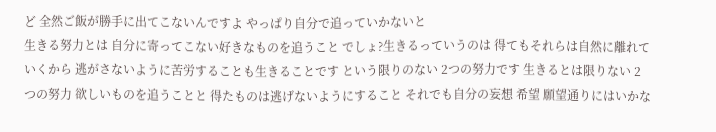ど 全然ご飯が勝手に出てこないんですよ やっぱり自分で追っていかないと
生きる努力とは 自分に寄ってこない好きなものを追うこと でしょ?生きるっていうのは 得てもそれらは自然に離れていくから 逃がさないように苦労することも生きることです という限りのない 2つの努力です 生きるとは限りない 2つの努力 欲しいものを追うことと 得たものは逃げないようにすること それでも自分の妄想 希望 願望通りにはいかな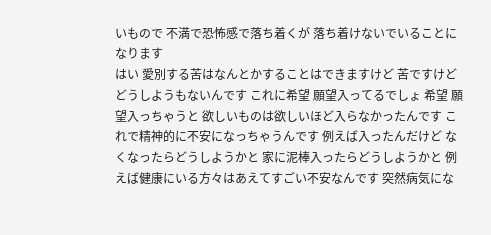いもので 不満で恐怖感で落ち着くが 落ち着けないでいることになります
はい 愛別する苦はなんとかすることはできますけど 苦ですけど どうしようもないんです これに希望 願望入ってるでしょ 希望 願望入っちゃうと 欲しいものは欲しいほど入らなかったんです これで精神的に不安になっちゃうんです 例えば入ったんだけど なくなったらどうしようかと 家に泥棒入ったらどうしようかと 例えば健康にいる方々はあえてすごい不安なんです 突然病気にな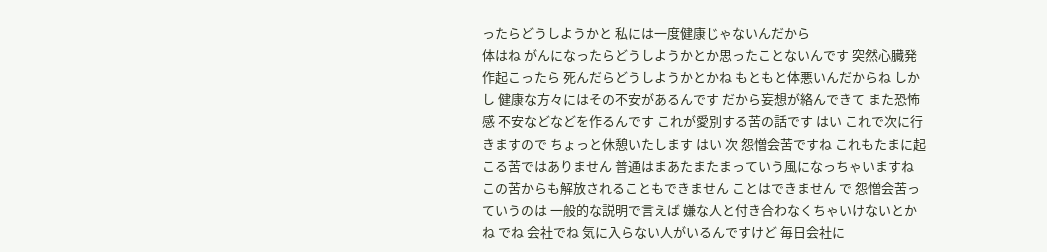ったらどうしようかと 私には一度健康じゃないんだから
体はね がんになったらどうしようかとか思ったことないんです 突然心臓発作起こったら 死んだらどうしようかとかね もともと体悪いんだからね しかし 健康な方々にはその不安があるんです だから妄想が絡んできて また恐怖感 不安などなどを作るんです これが愛別する苦の話です はい これで次に行きますので ちょっと休憩いたします はい 次 怨憎会苦ですね これもたまに起こる苦ではありません 普通はまあたまたまっていう風になっちゃいますね
この苦からも解放されることもできません ことはできません で 怨憎会苦っていうのは 一般的な説明で言えば 嫌な人と付き合わなくちゃいけないとかね でね 会社でね 気に入らない人がいるんですけど 毎日会社に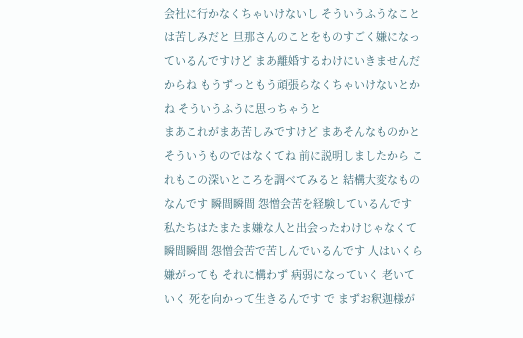会社に行かなくちゃいけないし そういうふうなことは苦しみだと 旦那さんのことをものすごく嫌になっているんですけど まあ離婚するわけにいきませんだからね もうずっともう頑張らなくちゃいけないとかね そういうふうに思っちゃうと
まあこれがまあ苦しみですけど まあそんなものかと そういうものではなくてね 前に説明しましたから これもこの深いところを調べてみると 結構大変なものなんです 瞬間瞬間 怨憎会苦を経験しているんです 私たちはたまたま嫌な人と出会ったわけじゃなくて 瞬間瞬間 怨憎会苦で苦しんでいるんです 人はいくら嫌がっても それに構わず 病弱になっていく 老いていく 死を向かって生きるんです で まずお釈迦様が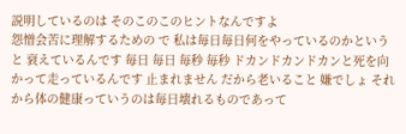説明しているのは そのこのこのヒントなんですよ
怨憎会苦に理解するための で 私は毎日毎日何をやっているのかというと 衰えているんです 毎日 毎日 毎秒 毎秒 ドカンドカンドカンと死を向かって走っているんです 止まれません だから老いること 嫌でしょ それから体の健康っていうのは毎日壊れるものであって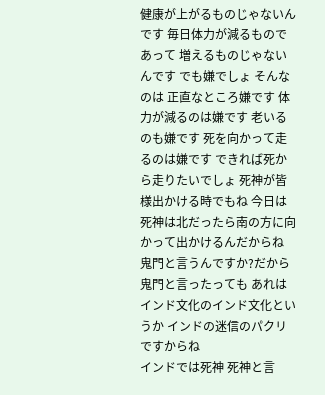健康が上がるものじゃないんです 毎日体力が減るものであって 増えるものじゃないんです でも嫌でしょ そんなのは 正直なところ嫌です 体力が減るのは嫌です 老いるのも嫌です 死を向かって走るのは嫌です できれば死から走りたいでしょ 死神が皆様出かける時でもね 今日は死神は北だったら南の方に向かって出かけるんだからね 鬼門と言うんですか?だから鬼門と言ったっても あれはインド文化のインド文化というか インドの迷信のパクリですからね
インドでは死神 死神と言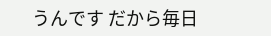うんです だから毎日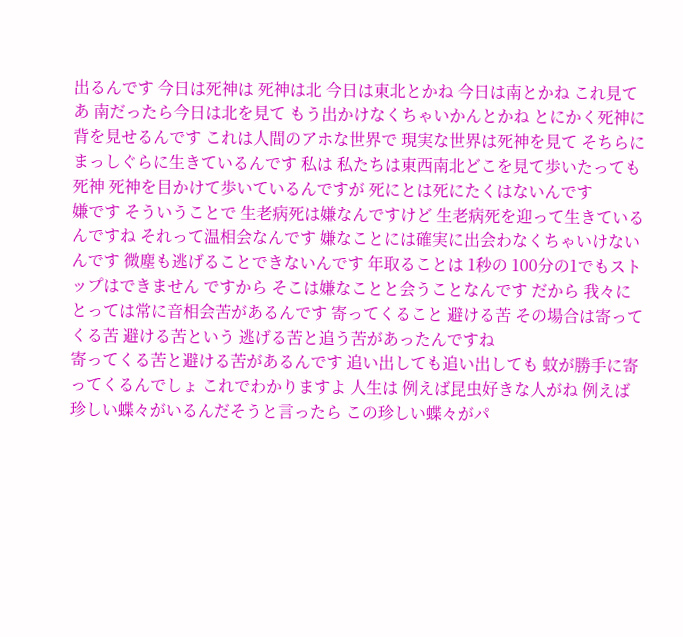出るんです 今日は死神は 死神は北 今日は東北とかね 今日は南とかね これ見て あ 南だったら今日は北を見て もう出かけなくちゃいかんとかね とにかく死神に背を見せるんです これは人間のアホな世界で 現実な世界は死神を見て そちらにまっしぐらに生きているんです 私は 私たちは東西南北どこを見て歩いたっても 死神 死神を目かけて歩いているんですが 死にとは死にたくはないんです
嫌です そういうことで 生老病死は嫌なんですけど 生老病死を迎って生きているんですね それって温相会なんです 嫌なことには確実に出会わなくちゃいけないんです 微塵も逃げることできないんです 年取ることは 1秒の 100分の1でもストップはできません ですから そこは嫌なことと会うことなんです だから 我々にとっては常に音相会苦があるんです 寄ってくること 避ける苦 その場合は寄ってくる苦 避ける苦という 逃げる苦と追う苦があったんですね
寄ってくる苦と避ける苦があるんです 追い出しても追い出しても 蚊が勝手に寄ってくるんでしょ これでわかりますよ 人生は 例えば昆虫好きな人がね 例えば珍しい蝶々がいるんだそうと言ったら この珍しい蝶々がパ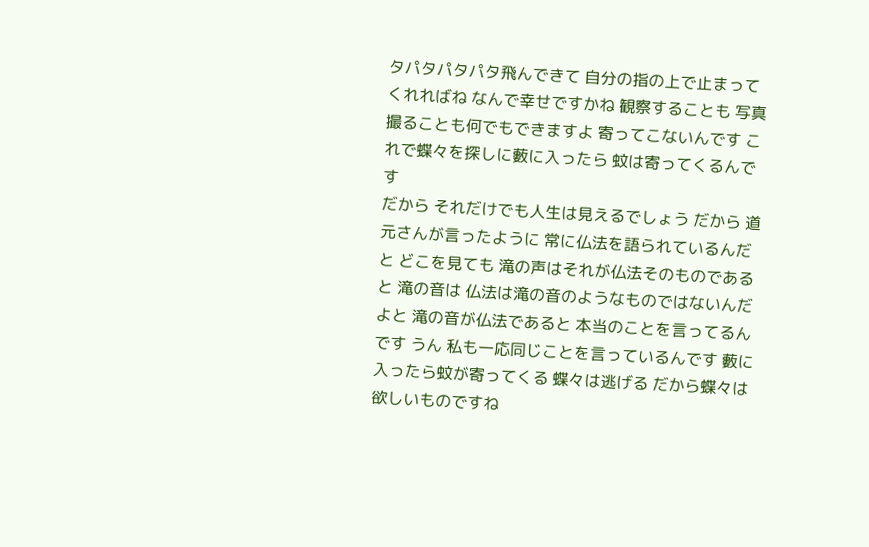タパタパタパタ飛んできて 自分の指の上で止まってくれればね なんで幸せですかね 観察することも 写真撮ることも何でもできますよ 寄ってこないんです これで蝶々を探しに藪に入ったら 蚊は寄ってくるんです
だから それだけでも人生は見えるでしょう だから 道元さんが言ったように 常に仏法を語られているんだと どこを見ても 滝の声はそれが仏法そのものであると 滝の音は 仏法は滝の音のようなものではないんだよと 滝の音が仏法であると 本当のことを言ってるんです うん 私も一応同じことを言っているんです 藪に入ったら蚊が寄ってくる 蝶々は逃げる だから蝶々は欲しいものですね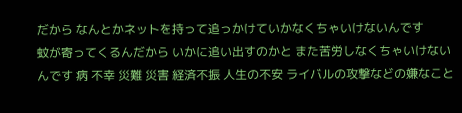だから なんとかネットを持って追っかけていかなくちゃいけないんです
蚊が寄ってくるんだから いかに追い出すのかと また苦労しなくちゃいけないんです 病 不幸 災難 災害 経済不振 人生の不安 ライバルの攻撃などの嫌なこと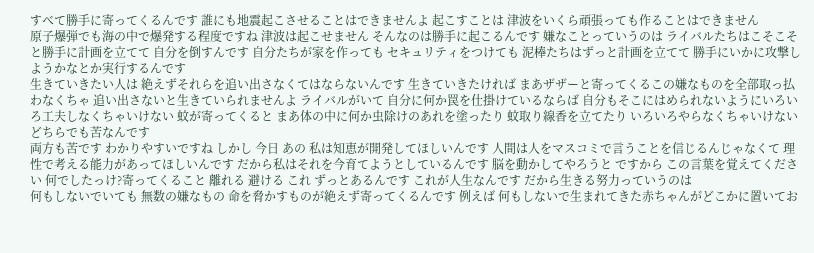すべて勝手に寄ってくるんです 誰にも地震起こさせることはできませんよ 起こすことは 津波をいくら頑張っても作ることはできません
原子爆弾でも海の中で爆発する程度ですね 津波は起こせません そんなのは勝手に起こるんです 嫌なことっていうのは ライバルたちはこそこそと勝手に計画を立てて 自分を倒すんです 自分たちが家を作っても セキュリティをつけても 泥棒たちはずっと計画を立てて 勝手にいかに攻撃しようかなとか実行するんです
生きていきたい人は 絶えずそれらを追い出さなくてはならないんです 生きていきたければ まあザザーと寄ってくるこの嫌なものを全部取っ払わなくちゃ 追い出さないと生きていられませんよ ライバルがいて 自分に何か罠を仕掛けているならば 自分もそこにはめられないようにいろいろ工夫しなくちゃいけない 蚊が寄ってくると まあ体の中に何か虫除けのあれを塗ったり 蚊取り線香を立てたり いろいろやらなくちゃいけない どちらでも苦なんです
両方も苦です わかりやすいですね しかし 今日 あの 私は知恵が開発してほしいんです 人間は人をマスコミで言うことを信じるんじゃなくて 理性で考える能力があってほしいんです だから私はそれを今育てようとしているんです 脳を動かしてやろうと ですから この言葉を覚えてください 何でしたっけ?寄ってくること 離れる 避ける これ ずっとあるんです これが人生なんです だから生きる努力っていうのは
何もしないでいても 無数の嫌なもの 命を脅かすものが絶えず寄ってくるんです 例えば 何もしないで生まれてきた赤ちゃんがどこかに置いてお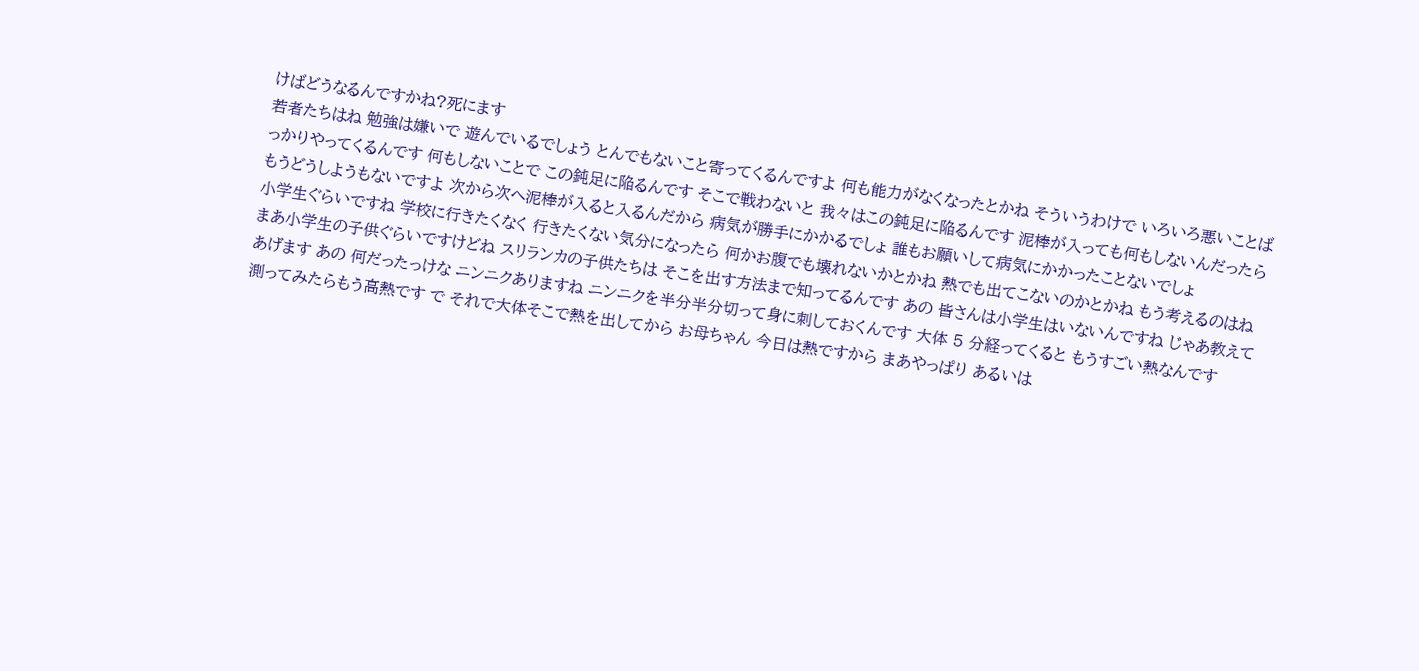けばどうなるんですかね?死にます
若者たちはね 勉強は嫌いで 遊んでいるでしょう とんでもないこと寄ってくるんですよ 何も能力がなくなったとかね そういうわけで いろいろ悪いことばっかりやってくるんです 何もしないことで この鈍足に陥るんです そこで戦わないと 我々はこの鈍足に陥るんです 泥棒が入っても何もしないんだったら もうどうしようもないですよ 次から次へ泥棒が入ると入るんだから 病気が勝手にかかるでしょ 誰もお願いして病気にかかったことないでしょ
小学生ぐらいですね 学校に行きたくなく 行きたくない気分になったら 何かお腹でも壊れないかとかね 熱でも出てこないのかとかね もう考えるのはね まあ小学生の子供ぐらいですけどね スリランカの子供たちは そこを出す方法まで知ってるんです あの 皆さんは小学生はいないんですね じゃあ教えてあげます あの 何だったっけな ニンニクありますね ニンニクを半分半分切って身に刺しておくんです 大体 5 分経ってくると もうすごい熱なんです
測ってみたらもう高熱です で それで大体そこで熱を出してから お母ちゃん 今日は熱ですから まあやっぱり あるいは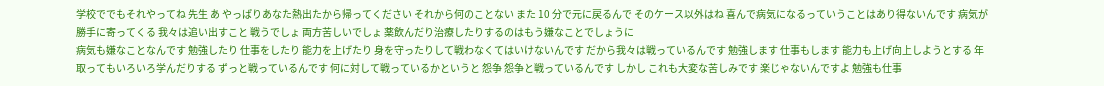学校ででもそれやってね 先生 あ やっぱりあなた熱出たから帰ってください それから何のことない また 10 分で元に戻るんで そのケース以外はね 喜んで病気になるっていうことはあり得ないんです 病気が勝手に寄ってくる 我々は追い出すこと 戦うでしょ 両方苦しいでしょ 薬飲んだり治療したりするのはもう嫌なことでしょうに
病気も嫌なことなんです 勉強したり 仕事をしたり 能力を上げたり 身を守ったりして戦わなくてはいけないんです だから我々は戦っているんです 勉強します 仕事もします 能力も上げ向上しようとする 年取ってもいろいろ学んだりする ずっと戦っているんです 何に対して戦っているかというと 怨争 怨争と戦っているんです しかし これも大変な苦しみです 楽じゃないんですよ 勉強も仕事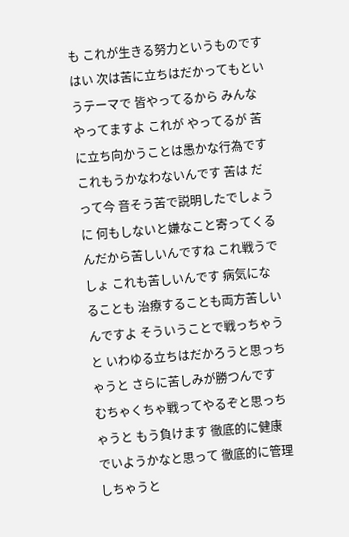も これが生きる努力というものです
はい 次は苦に立ちはだかってもというテーマで 皆やってるから みんなやってますよ これが やってるが 苦に立ち向かうことは愚かな行為です これもうかなわないんです 苦は だって今 音そう苦で説明したでしょうに 何もしないと嫌なこと寄ってくるんだから苦しいんですね これ戦うでしょ これも苦しいんです 病気になることも 治療することも両方苦しいんですよ そういうことで戦っちゃうと いわゆる立ちはだかろうと思っちゃうと さらに苦しみが勝つんです
むちゃくちゃ戦ってやるぞと思っちゃうと もう負けます 徹底的に健康でいようかなと思って 徹底的に管理しちゃうと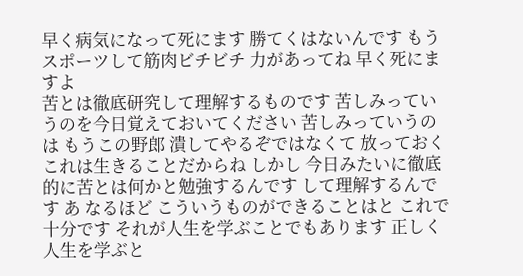早く病気になって死にます 勝てくはないんです もうスポーツして筋肉ビチビチ 力があってね 早く死にますよ
苦とは徹底研究して理解するものです 苦しみっていうのを今日覚えておいてください 苦しみっていうのは もうこの野郎 潰してやるぞではなくて 放っておく これは生きることだからね しかし 今日みたいに徹底的に苦とは何かと勉強するんです して理解するんです あ なるほど こういうものができることはと これで十分です それが人生を学ぶことでもあります 正しく人生を学ぶと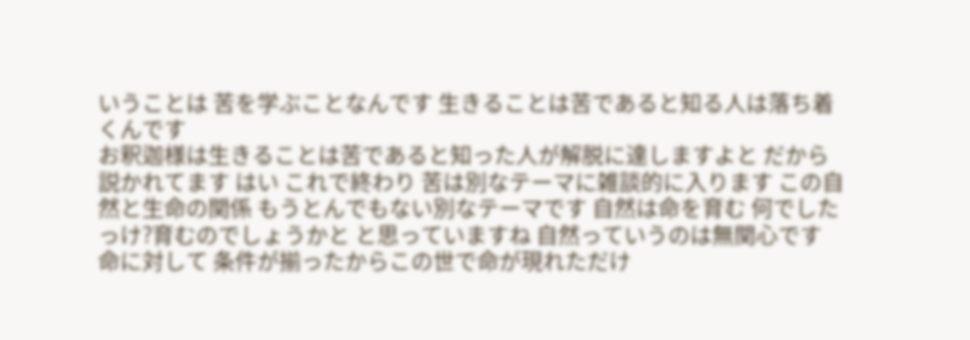いうことは 苦を学ぶことなんです 生きることは苦であると知る人は落ち着くんです
お釈迦様は生きることは苦であると知った人が解脱に達しますよと だから説かれてます はい これで終わり 苦は別なテーマに雑談的に入ります この自然と生命の関係 もうとんでもない別なテーマです 自然は命を育む 何でしたっけ?育むのでしょうかと と思っていますね 自然っていうのは無関心です 命に対して 条件が揃ったからこの世で命が現れただけ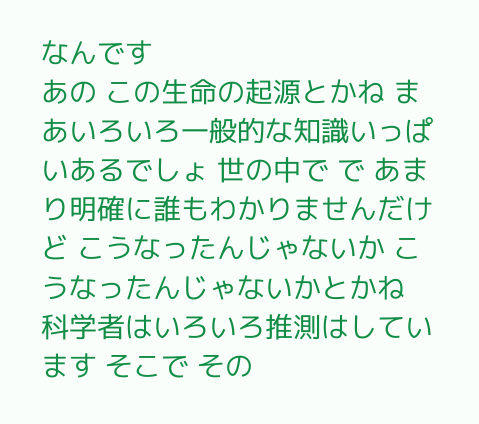なんです
あの この生命の起源とかね まあいろいろ一般的な知識いっぱいあるでしょ 世の中で で あまり明確に誰もわかりませんだけど こうなったんじゃないか こうなったんじゃないかとかね 科学者はいろいろ推測はしています そこで その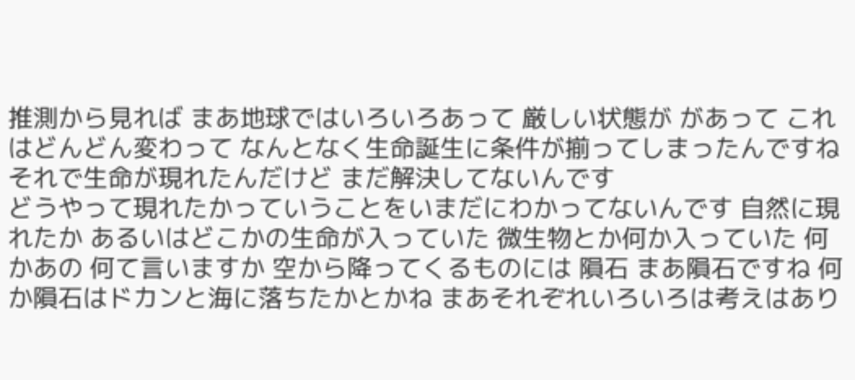推測から見れば まあ地球ではいろいろあって 厳しい状態が があって これはどんどん変わって なんとなく生命誕生に条件が揃ってしまったんですね それで生命が現れたんだけど まだ解決してないんです
どうやって現れたかっていうことをいまだにわかってないんです 自然に現れたか あるいはどこかの生命が入っていた 微生物とか何か入っていた 何かあの 何て言いますか 空から降ってくるものには 隕石 まあ隕石ですね 何か隕石はドカンと海に落ちたかとかね まあそれぞれいろいろは考えはあり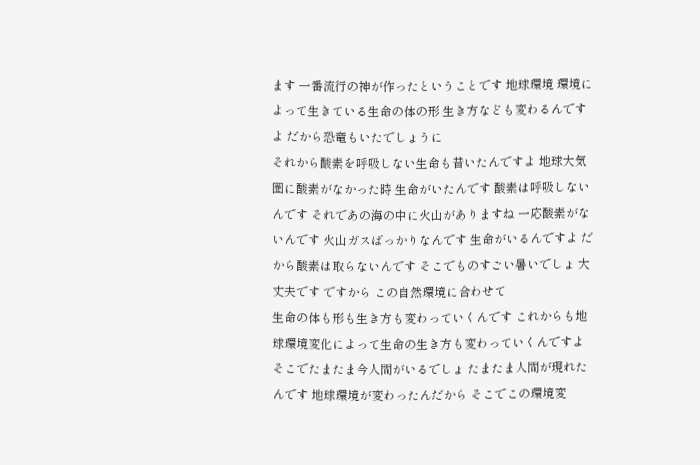ます 一番流行の神が作ったということです 地球環境 環境によって生きている生命の体の形 生き方なども変わるんですよ だから恐竜もいたでしょうに
それから酸素を呼吸しない生命も昔いたんですよ 地球大気圏に酸素がなかった時 生命がいたんです 酸素は呼吸しないんです それであの海の中に火山がありますね 一応酸素がないんです 火山ガスばっかりなんです 生命がいるんですよ だから酸素は取らないんです そこでものすごい暑いでしょ 大丈夫です ですから この自然環境に合わせて
生命の体も形も生き方も変わっていくんです これからも地球環境変化によって生命の生き方も変わっていくんですよ そこでたまたま今人間がいるでしょ たまたま人間が現れたんです 地球環境が変わったんだから そこでこの環境変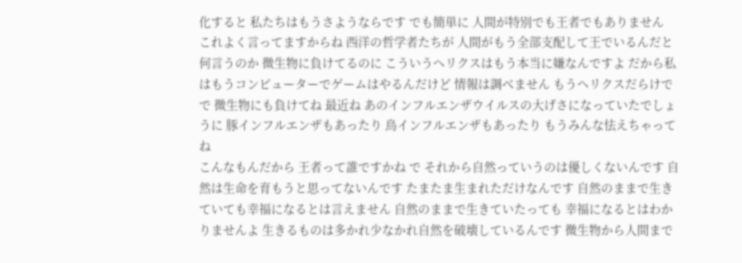化すると 私たちはもうさようならです でも簡単に 人間が特別でも王者でもありません
これよく言ってますからね 西洋の哲学者たちが 人間がもう全部支配して王でいるんだと 何言うのか 微生物に負けてるのに こういうヘリクスはもう本当に嫌なんですよ だから私はもうコンピューターでゲームはやるんだけど 情報は調べません もうヘリクスだらけで で 微生物にも負けてね 最近ね あのインフルエンザウイルスの大げさになっていたでしょうに 豚インフルエンザもあったり 鳥インフルエンザもあったり もうみんな怯えちゃってね
こんなもんだから 王者って誰ですかね で それから自然っていうのは優しくないんです 自然は生命を育もうと思ってないんです たまたま生まれただけなんです 自然のままで生きていても幸福になるとは言えません 自然のままで生きていたっても 幸福になるとはわかりませんよ 生きるものは多かれ少なかれ自然を破壊しているんです 微生物から人間まで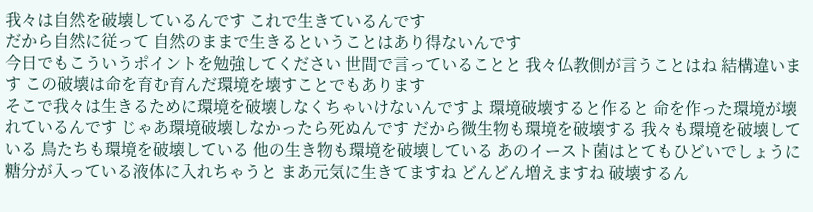我々は自然を破壊しているんです これで生きているんです
だから自然に従って 自然のままで生きるということはあり得ないんです
今日でもこういうポイントを勉強してください 世間で言っていることと 我々仏教側が言うことはね 結構違います この破壊は命を育む育んだ環境を壊すことでもあります
そこで我々は生きるために環境を破壊しなくちゃいけないんですよ 環境破壊すると作ると 命を作った環境が壊れているんです じゃあ環境破壊しなかったら死ぬんです だから微生物も環境を破壊する 我々も環境を破壊している 鳥たちも環境を破壊している 他の生き物も環境を破壊している あのイースト菌はとてもひどいでしょうに 糖分が入っている液体に入れちゃうと まあ元気に生きてますね どんどん増えますね 破壊するん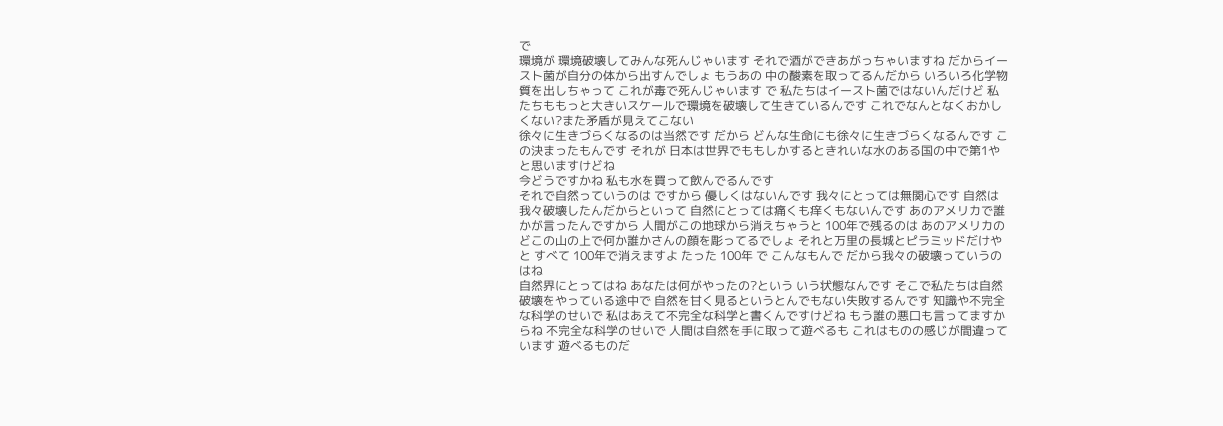で
環境が 環境破壊してみんな死んじゃいます それで酒ができあがっちゃいますね だからイースト菌が自分の体から出すんでしょ もうあの 中の酸素を取ってるんだから いろいろ化学物質を出しちゃって これが毒で死んじゃいます で 私たちはイースト菌ではないんだけど 私たちももっと大きいスケールで環境を破壊して生きているんです これでなんとなくおかしくない?また矛盾が見えてこない
徐々に生きづらくなるのは当然です だから どんな生命にも徐々に生きづらくなるんです この決まったもんです それが 日本は世界でももしかするときれいな水のある国の中で第1やと思いますけどね
今どうですかね 私も水を買って飲んでるんです
それで自然っていうのは ですから 優しくはないんです 我々にとっては無関心です 自然は我々破壊したんだからといって 自然にとっては痛くも痒くもないんです あのアメリカで誰かが言ったんですから 人間がこの地球から消えちゃうと 100年で残るのは あのアメリカのどこの山の上で何か誰かさんの顔を彫ってるでしょ それと万里の長城とピラミッドだけやと すべて 100年で消えますよ たった 100年 で こんなもんで だから我々の破壊っていうのはね
自然界にとってはね あなたは何がやったの?という いう状態なんです そこで私たちは自然破壊をやっている途中で 自然を甘く見るというとんでもない失敗するんです 知識や不完全な科学のせいで 私はあえて不完全な科学と書くんですけどね もう誰の悪口も言ってますからね 不完全な科学のせいで 人間は自然を手に取って遊べるも これはものの感じが間違っています 遊べるものだ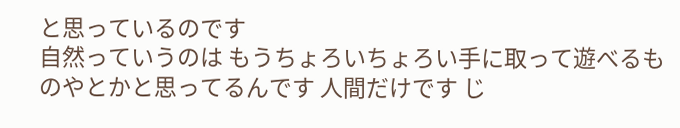と思っているのです
自然っていうのは もうちょろいちょろい手に取って遊べるものやとかと思ってるんです 人間だけです じ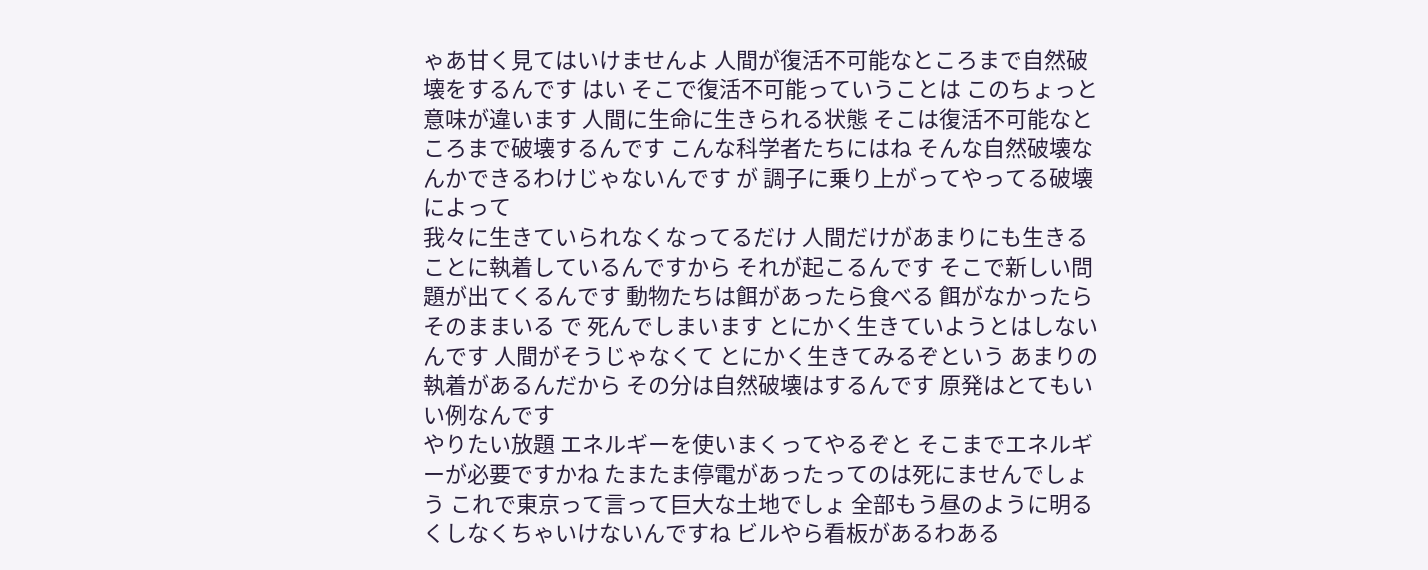ゃあ甘く見てはいけませんよ 人間が復活不可能なところまで自然破壊をするんです はい そこで復活不可能っていうことは このちょっと意味が違います 人間に生命に生きられる状態 そこは復活不可能なところまで破壊するんです こんな科学者たちにはね そんな自然破壊なんかできるわけじゃないんです が 調子に乗り上がってやってる破壊によって
我々に生きていられなくなってるだけ 人間だけがあまりにも生きることに執着しているんですから それが起こるんです そこで新しい問題が出てくるんです 動物たちは餌があったら食べる 餌がなかったらそのままいる で 死んでしまいます とにかく生きていようとはしないんです 人間がそうじゃなくて とにかく生きてみるぞという あまりの執着があるんだから その分は自然破壊はするんです 原発はとてもいい例なんです
やりたい放題 エネルギーを使いまくってやるぞと そこまでエネルギーが必要ですかね たまたま停電があったってのは死にませんでしょう これで東京って言って巨大な土地でしょ 全部もう昼のように明るくしなくちゃいけないんですね ビルやら看板があるわある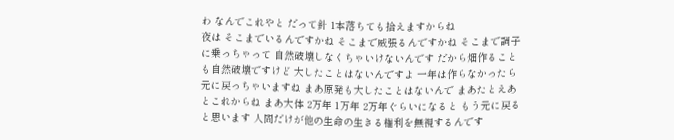わ なんでこれやと だって針 1本落ちても拾えますからね
夜は そこまでいるんですかね そこまで威張るんですかね そこまで調子に乗っちゃって 自然破壊しなくちゃいけないんです だから畑作ることも自然破壊ですけど 大したことはないんですよ 一年は作らなかったら元に戻っちゃいますね まあ原発も大したことはないんで まあたとえあとこれからね まあ大体 2万年 1万年 2万年ぐらいになると もう元に戻ると思います 人間だけが他の生命の生きる権利を無視するんです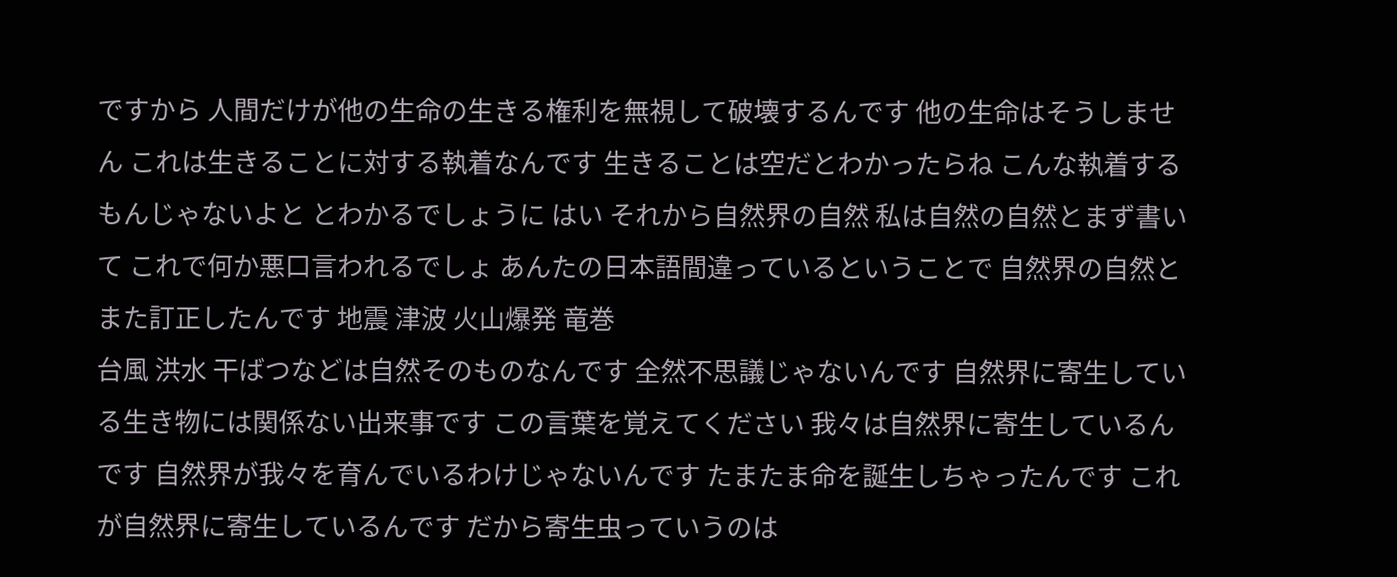ですから 人間だけが他の生命の生きる権利を無視して破壊するんです 他の生命はそうしません これは生きることに対する執着なんです 生きることは空だとわかったらね こんな執着するもんじゃないよと とわかるでしょうに はい それから自然界の自然 私は自然の自然とまず書いて これで何か悪口言われるでしょ あんたの日本語間違っているということで 自然界の自然とまた訂正したんです 地震 津波 火山爆発 竜巻
台風 洪水 干ばつなどは自然そのものなんです 全然不思議じゃないんです 自然界に寄生している生き物には関係ない出来事です この言葉を覚えてください 我々は自然界に寄生しているんです 自然界が我々を育んでいるわけじゃないんです たまたま命を誕生しちゃったんです これが自然界に寄生しているんです だから寄生虫っていうのは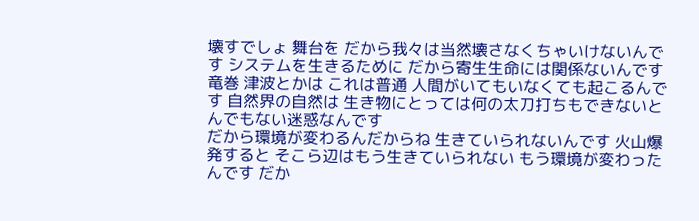壊すでしょ 舞台を だから我々は当然壊さなくちゃいけないんです システムを生きるために だから寄生生命には関係ないんです
竜巻 津波とかは これは普通 人間がいてもいなくても起こるんです 自然界の自然は 生き物にとっては何の太刀打ちもできないとんでもない迷惑なんです
だから環境が変わるんだからね 生きていられないんです 火山爆発すると そこら辺はもう生きていられない もう環境が変わったんです だか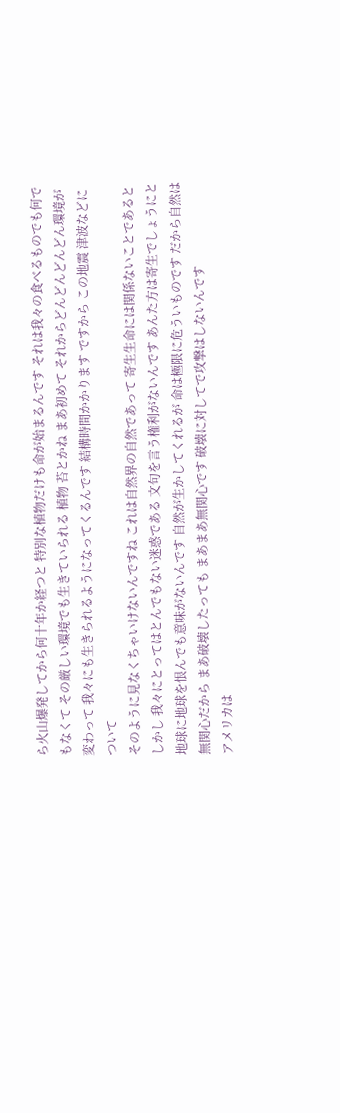ら火山爆発してから何十年か経つと 特別な植物だけも命が始まるんです それは我々の食べるものでも何でもなくて その厳しい環境でも生きていられる 植物 苔とかね まあ初めて それからどんどんどんどん環境が変わって 我々にも生きられるようになってくるんです 結構時間かかります ですから この地震 津波などについて
そのように見なくちゃいけないんですね これは自然界の自然であって 寄生生命には関係ないことであると しかし 我々にとってはとんでもない迷惑である 文句を言う権利がないんです あんた方は寄生でしょうにと 地球に地球を恨んでも意味がないんです 自然が生かしてくれるが 命は極限に危ういものです だから自然は無関心だから まあ破壊したっても まあまあ無関心です 破壊に対してで攻撃はしないんです
アメリカは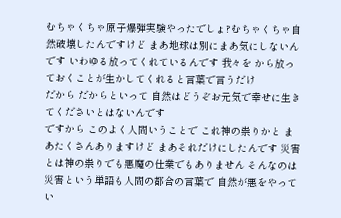むちゃくちゃ原子爆弾実験やったでしょ?むちゃくちゃ自然破壊したんですけど まあ地球は別にまあ気にしないんです いわゆる放ってくれているんです 我々を から放っておくことが生かしてくれると言葉で言うだけ
だから だからといって 自然はどうぞお元気で幸せに生きてくださいとはないんです
ですから このよく人間いうことで これ神の祟りかと まあたくさんありますけど まあそれだけにしたんです 災害とは神の祟りでも悪魔の仕業でもありません そんなのは 災害という単語も人間の都合の言葉で 自然が悪をやってい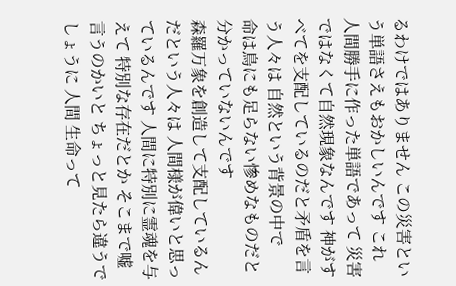るわけではありません この災害という単語さえもおかしいんです これ 人間勝手に作った単語であって 災害ではなくて自然現象なんです 神がすべてを支配しているのだと矛盾を言う人々は 自然という背景の中で
命は鳥にも足らない惨めなものだと分かっていないんです
森羅万象を創造して支配しているんだという人々は 人間様が偉いと思っているんです 人間に特別に霊魂を与えて 特別な存在だとか そこまで嘘言うのかいと ちょっと見たら違うでしょうに 人間 生命って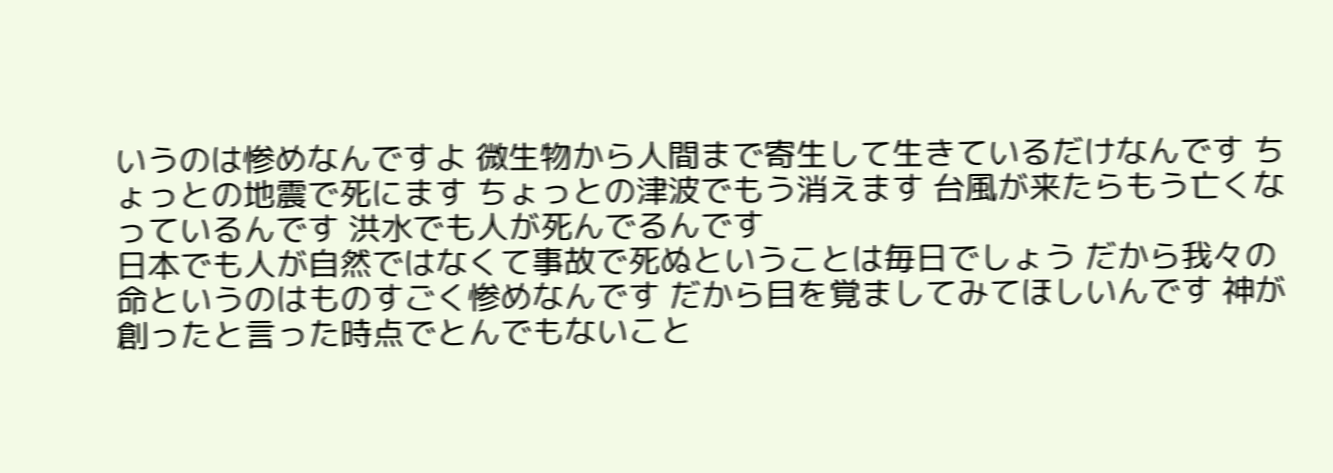いうのは惨めなんですよ 微生物から人間まで寄生して生きているだけなんです ちょっとの地震で死にます ちょっとの津波でもう消えます 台風が来たらもう亡くなっているんです 洪水でも人が死んでるんです
日本でも人が自然ではなくて事故で死ぬということは毎日でしょう だから我々の命というのはものすごく惨めなんです だから目を覚ましてみてほしいんです 神が創ったと言った時点でとんでもないこと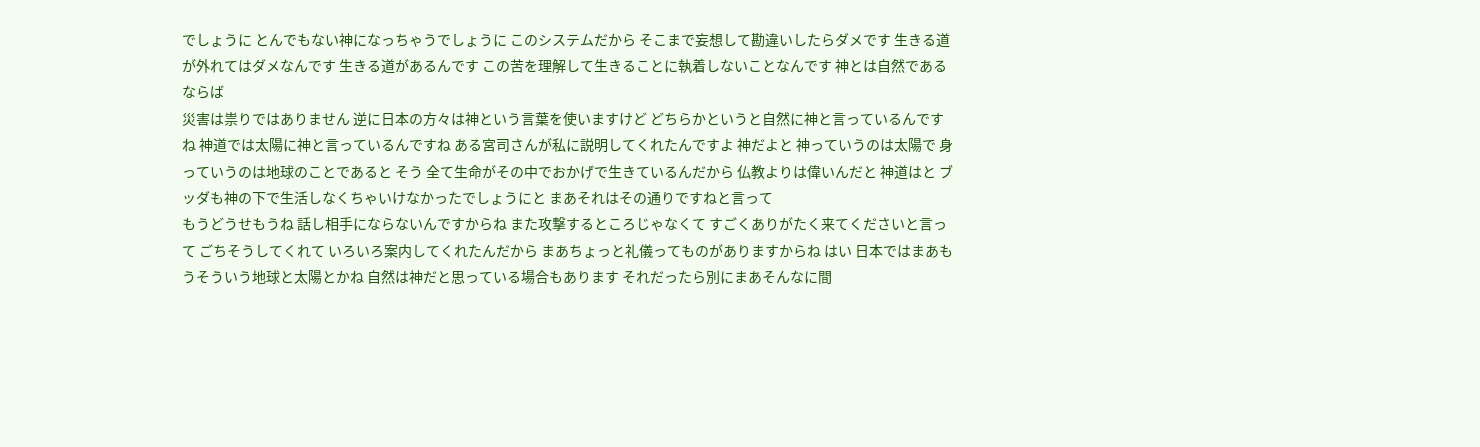でしょうに とんでもない神になっちゃうでしょうに このシステムだから そこまで妄想して勘違いしたらダメです 生きる道が外れてはダメなんです 生きる道があるんです この苦を理解して生きることに執着しないことなんです 神とは自然であるならば
災害は祟りではありません 逆に日本の方々は神という言葉を使いますけど どちらかというと自然に神と言っているんですね 神道では太陽に神と言っているんですね ある宮司さんが私に説明してくれたんですよ 神だよと 神っていうのは太陽で 身っていうのは地球のことであると そう 全て生命がその中でおかげで生きているんだから 仏教よりは偉いんだと 神道はと ブッダも神の下で生活しなくちゃいけなかったでしょうにと まあそれはその通りですねと言って
もうどうせもうね 話し相手にならないんですからね また攻撃するところじゃなくて すごくありがたく来てくださいと言って ごちそうしてくれて いろいろ案内してくれたんだから まあちょっと礼儀ってものがありますからね はい 日本ではまあもうそういう地球と太陽とかね 自然は神だと思っている場合もあります それだったら別にまあそんなに間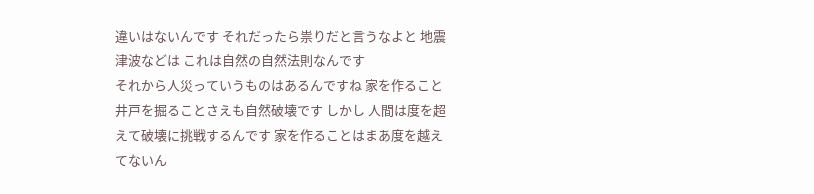違いはないんです それだったら祟りだと言うなよと 地震 津波などは これは自然の自然法則なんです
それから人災っていうものはあるんですね 家を作ること 井戸を掘ることさえも自然破壊です しかし 人間は度を超えて破壊に挑戦するんです 家を作ることはまあ度を越えてないん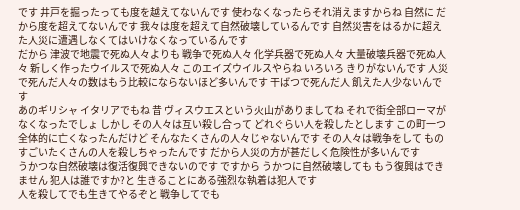です 井戸を掘ったっても度を越えてないんです 使わなくなったらそれ消えますからね 自然に だから度を超えてないんです 我々は度を超えて自然破壊しているんです 自然災害をはるかに超えた人災に遭遇しなくてはいけなくなっているんです
だから 津波で地震で死ぬ人々よりも 戦争で死ぬ人々 化学兵器で死ぬ人々 大量破壊兵器で死ぬ人々 新しく作ったウイルスで死ぬ人々 このエイズウイルスやらね いろいろ きりがないんです 人災で死んだ人々の数はもう比較にならないほど多いんです 干ばつで死んだ人 飢えた人少ないんです
あのギリシャ イタリアでもね 昔 ヴィスウエスという火山がありましてね それで街全部ローマがなくなったでしょ しかし その人々は互い殺し合って どれぐらい人を殺したとします この町一つ全体的に亡くなったんだけど そんなたくさんの人々じゃないんです その人々は戦争をして ものすごいたくさんの人を殺しちゃったんです だから人災の方が甚だしく危険性が多いんです
うかつな自然破壊は復活復興できないのです ですから うかつに自然破壊しても もう復興はできません 犯人は誰ですか?と 生きることにある強烈な執着は犯人です
人を殺してでも生きてやるぞと 戦争してでも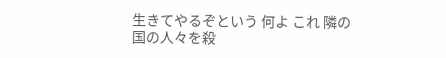生きてやるぞという 何よ これ 隣の国の人々を殺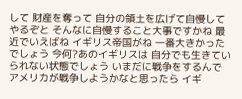して 財産を奪って 自分の領土を広げて自慢してやるぞと そんなに自慢すること大事ですかね 最近でいえばね イギリス帝国がね 一番大きかったでしょう 今何?あのイギリスは 自分でも生きていられない状態でしょう いまだに戦争をするんで アメリカが戦争しようかなと思ったら イギ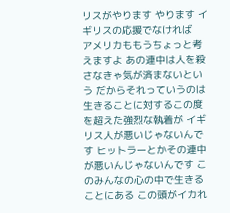リスがやります やります イギリスの応援でなければ
アメリカももうちょっと考えますよ あの連中は人を殺さなきゃ気が済まないという だからそれっていうのは 生きることに対するこの度を超えた強烈な執着が イギリス人が悪いじゃないんです ヒットラーとかその連中が悪いんじゃないんです このみんなの心の中で生きることにある この頭がイカれ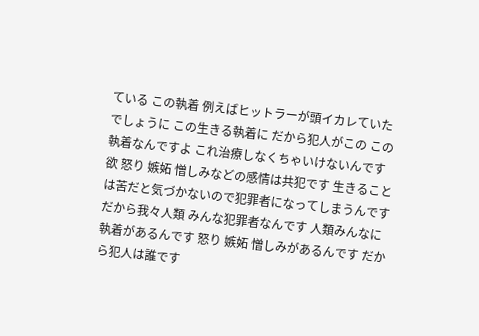ている この執着 例えばヒットラーが頭イカレていたでしょうに この生きる執着に だから犯人がこの この執着なんですよ これ治療しなくちゃいけないんです
欲 怒り 嫉妬 憎しみなどの感情は共犯です 生きることは苦だと気づかないので犯罪者になってしまうんです だから我々人類 みんな犯罪者なんです 人類みんなに執着があるんです 怒り 嫉妬 憎しみがあるんです だから犯人は誰です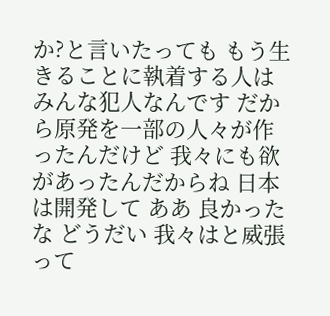か?と言いたっても もう生きることに執着する人はみんな犯人なんです だから原発を一部の人々が作ったんだけど 我々にも欲があったんだからね 日本は開発して ああ 良かったな どうだい 我々はと威張って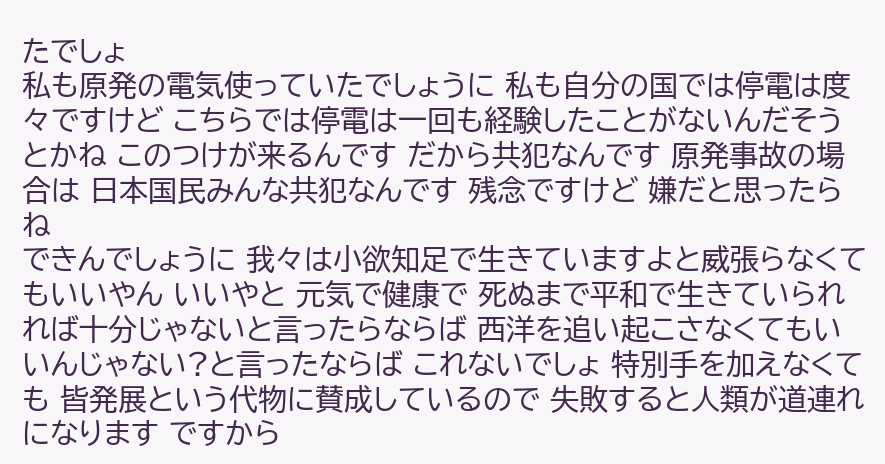たでしょ
私も原発の電気使っていたでしょうに 私も自分の国では停電は度々ですけど こちらでは停電は一回も経験したことがないんだそうとかね このつけが来るんです だから共犯なんです 原発事故の場合は 日本国民みんな共犯なんです 残念ですけど 嫌だと思ったらね
できんでしょうに 我々は小欲知足で生きていますよと威張らなくてもいいやん いいやと 元気で健康で 死ぬまで平和で生きていられれば十分じゃないと言ったらならば 西洋を追い起こさなくてもいいんじゃない?と言ったならば これないでしょ 特別手を加えなくても 皆発展という代物に賛成しているので 失敗すると人類が道連れになります ですから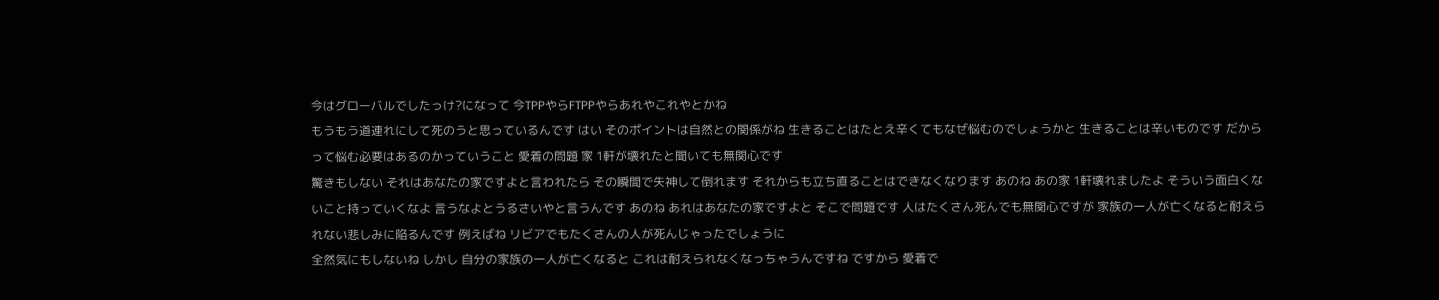今はグローバルでしたっけ?になって 今TPPやらFTPPやらあれやこれやとかね
もうもう道連れにして死のうと思っているんです はい そのポイントは自然との関係がね 生きることはたとえ辛くてもなぜ悩むのでしょうかと 生きることは辛いものです だからって悩む必要はあるのかっていうこと 愛着の問題 家 1軒が壊れたと聞いても無関心です
驚きもしない それはあなたの家ですよと言われたら その瞬間で失神して倒れます それからも立ち直ることはできなくなります あのね あの家 1軒壊れましたよ そういう面白くないこと持っていくなよ 言うなよとうるさいやと言うんです あのね あれはあなたの家ですよと そこで問題です 人はたくさん死んでも無関心ですが 家族の一人が亡くなると耐えられない悲しみに陥るんです 例えばね リビアでもたくさんの人が死んじゃったでしょうに
全然気にもしないね しかし 自分の家族の一人が亡くなると これは耐えられなくなっちゃうんですね ですから 愛着で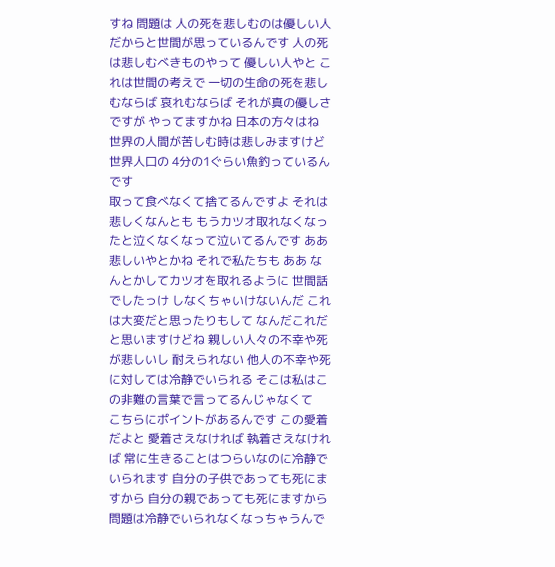すね 問題は 人の死を悲しむのは優しい人だからと世間が思っているんです 人の死は悲しむべきものやって 優しい人やと これは世間の考えで 一切の生命の死を悲しむならば 哀れむならば それが真の優しさですが やってますかね 日本の方々はね 世界の人間が苦しむ時は悲しみますけど 世界人口の 4分の1ぐらい魚釣っているんです
取って食べなくて捨てるんですよ それは悲しくなんとも もうカツオ取れなくなったと泣くなくなって泣いてるんです ああ 悲しいやとかね それで私たちも ああ なんとかしてカツオを取れるように 世間話でしたっけ しなくちゃいけないんだ これは大変だと思ったりもして なんだこれだと思いますけどね 親しい人々の不幸や死が悲しいし 耐えられない 他人の不幸や死に対しては冷静でいられる そこは私はこの非難の言葉で言ってるんじゃなくて
こちらにポイントがあるんです この愛着だよと 愛着さえなければ 執着さえなければ 常に生きることはつらいなのに冷静でいられます 自分の子供であっても死にますから 自分の親であっても死にますから 問題は冷静でいられなくなっちゃうんで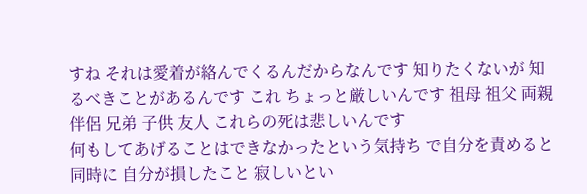すね それは愛着が絡んでくるんだからなんです 知りたくないが 知るべきことがあるんです これ ちょっと厳しいんです 祖母 祖父 両親 伴侶 兄弟 子供 友人 これらの死は悲しいんです
何もしてあげることはできなかったという気持ち で自分を責めると同時に 自分が損したこと 寂しいとい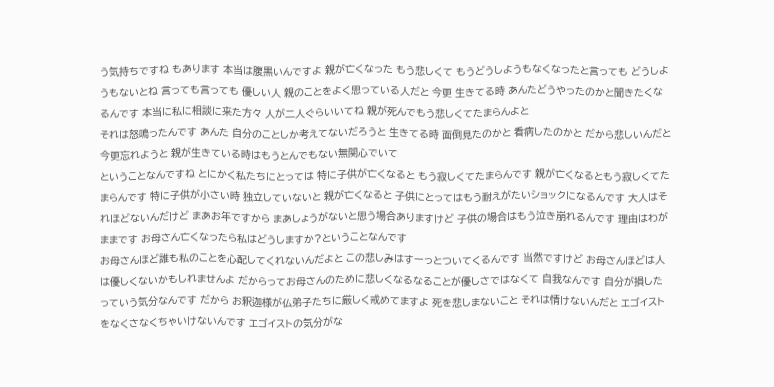う気持ちですね もあります 本当は腹黒いんですよ 親が亡くなった もう悲しくて もうどうしようもなくなったと言っても どうしようもないとね 言っても言っても 優しい人 親のことをよく思っている人だと 今更 生きてる時 あんたどうやったのかと聞きたくなるんです 本当に私に相談に来た方々 人が二人ぐらいいてね 親が死んでもう悲しくてたまらんよと
それは怒鳴ったんです あんた 自分のことしか考えてないだろうと 生きてる時 面倒見たのかと 看病したのかと だから悲しいんだと 今更忘れようと 親が生きている時はもうとんでもない無関心でいて
ということなんですね とにかく私たちにとっては 特に子供が亡くなると もう寂しくてたまらんです 親が亡くなるともう寂しくてたまらんです 特に子供が小さい時 独立していないと 親が亡くなると 子供にとってはもう耐えがたいショックになるんです 大人はそれほどないんだけど まあお年ですから まあしょうがないと思う場合ありますけど 子供の場合はもう泣き崩れるんです 理由はわがままです お母さん亡くなったら私はどうしますか?ということなんです
お母さんほど誰も私のことを心配してくれないんだよと この悲しみはすーっとついてくるんです 当然ですけど お母さんほどは人は優しくないかもしれませんよ だからってお母さんのために悲しくなるなることが優しさではなくて 自我なんです 自分が損したっていう気分なんです だから お釈迦様が仏弟子たちに厳しく戒めてますよ 死を悲しまないこと それは情けないんだと エゴイストをなくさなくちゃいけないんです エゴイストの気分がな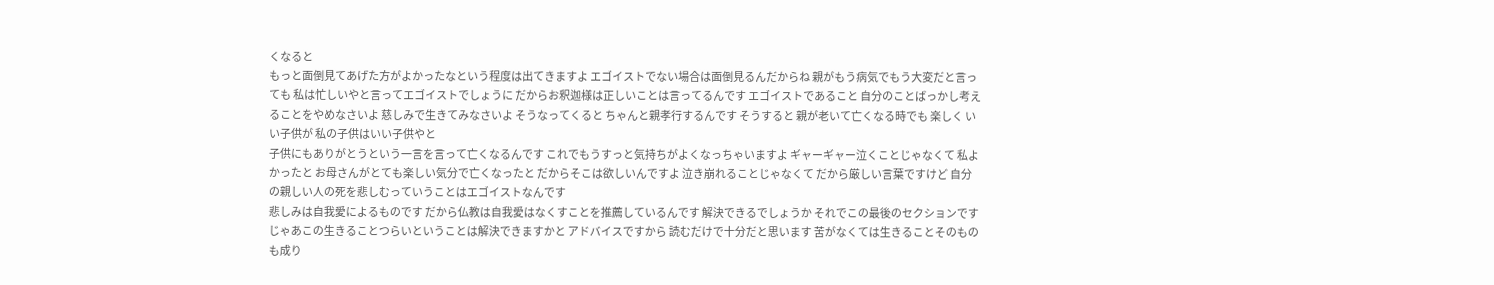くなると
もっと面倒見てあげた方がよかったなという程度は出てきますよ エゴイストでない場合は面倒見るんだからね 親がもう病気でもう大変だと言っても 私は忙しいやと言ってエゴイストでしょうに だからお釈迦様は正しいことは言ってるんです エゴイストであること 自分のことばっかし考えることをやめなさいよ 慈しみで生きてみなさいよ そうなってくると ちゃんと親孝行するんです そうすると 親が老いて亡くなる時でも 楽しく いい子供が 私の子供はいい子供やと
子供にもありがとうという一言を言って亡くなるんです これでもうすっと気持ちがよくなっちゃいますよ ギャーギャー泣くことじゃなくて 私よかったと お母さんがとても楽しい気分で亡くなったと だからそこは欲しいんですよ 泣き崩れることじゃなくて だから厳しい言葉ですけど 自分の親しい人の死を悲しむっていうことはエゴイストなんです
悲しみは自我愛によるものです だから仏教は自我愛はなくすことを推薦しているんです 解決できるでしょうか それでこの最後のセクションです じゃあこの生きることつらいということは解決できますかと アドバイスですから 読むだけで十分だと思います 苦がなくては生きることそのものも成り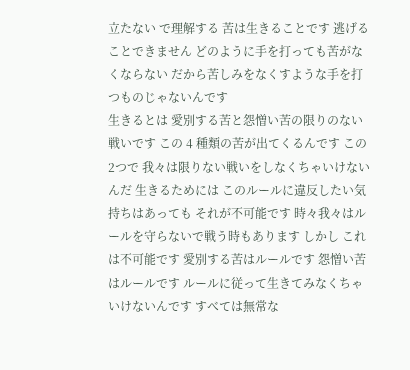立たない で理解する 苦は生きることです 逃げることできません どのように手を打っても苦がなくならない だから苦しみをなくすような手を打つものじゃないんです
生きるとは 愛別する苦と怨憎い苦の限りのない戦いです この 4 種類の苦が出てくるんです この 2つで 我々は限りない戦いをしなくちゃいけないんだ 生きるためには このルールに違反したい気持ちはあっても それが不可能です 時々我々はルールを守らないで戦う時もあります しかし これは不可能です 愛別する苦はルールです 怨憎い苦はルールです ルールに従って生きてみなくちゃいけないんです すべては無常な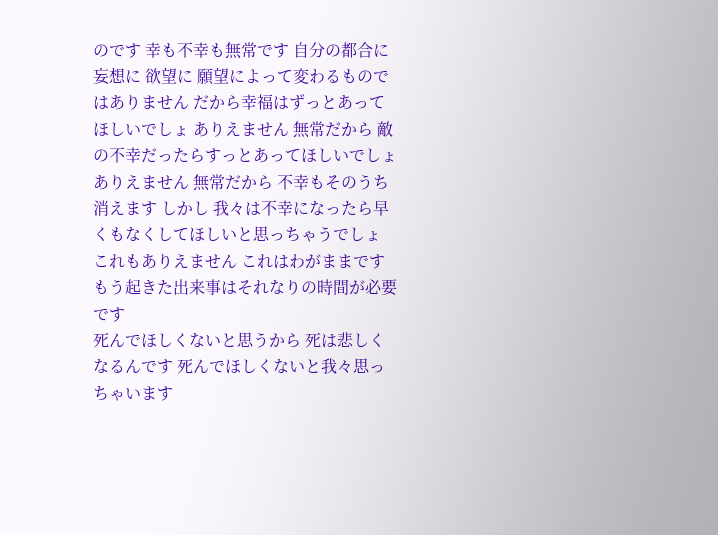のです 幸も不幸も無常です 自分の都合に
妄想に 欲望に 願望によって変わるものではありません だから幸福はずっとあってほしいでしょ ありえません 無常だから 敵の不幸だったらすっとあってほしいでしょ ありえません 無常だから 不幸もそのうち消えます しかし 我々は不幸になったら早くもなくしてほしいと思っちゃうでしょ これもありえません これはわがままです もう起きた出来事はそれなりの時間が必要です
死んでほしくないと思うから 死は悲しくなるんです 死んでほしくないと我々思っちゃいます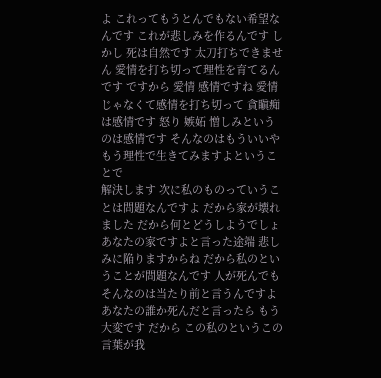よ これってもうとんでもない希望なんです これが悲しみを作るんです しかし 死は自然です 太刀打ちできません 愛情を打ち切って理性を育てるんです ですから 愛情 感情ですね 愛情じゃなくて感情を打ち切って 貪瞋痴は感情です 怒り 嫉妬 憎しみというのは感情です そんなのはもういいや もう理性で生きてみますよということで
解決します 次に私のものっていうことは問題なんですよ だから家が壊れました だから何とどうしようでしょ あなたの家ですよと言った途端 悲しみに陥りますからね だから私のということが問題なんです 人が死んでも そんなのは当たり前と言うんですよ あなたの誰か死んだと言ったら もう大変です だから この私のというこの言葉が我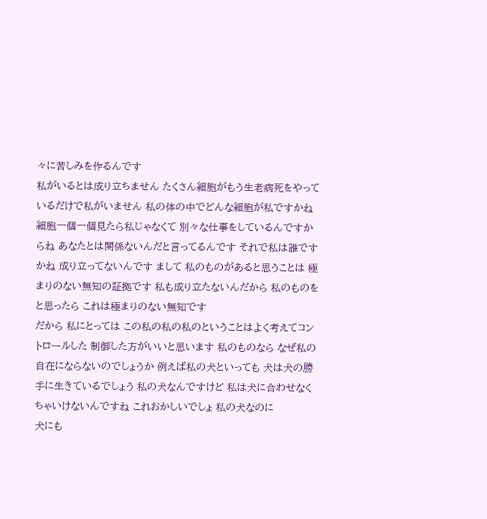々に苦しみを作るんです
私がいるとは成り立ちません たくさん細胞がもう生老病死をやっているだけで私がいません 私の体の中でどんな細胞が私ですかね 細胞一個一個見たら私じゃなくて 別々な仕事をしているんですからね あなたとは関係ないんだと言ってるんです それで私は誰ですかね 成り立ってないんです まして 私のものがあると思うことは 極まりのない無知の証拠です 私も成り立たないんだから 私のものをと思ったら これは極まりのない無知です
だから 私にとっては この私の私の私のということはよく考えてコントロールした 制御した方がいいと思います 私のものなら なぜ私の自在にならないのでしょうか 例えば私の犬といっても 犬は犬の勝手に生きているでしょう 私の犬なんですけど 私は犬に合わせなくちゃいけないんですね これおかしいでしょ 私の犬なのに
犬にも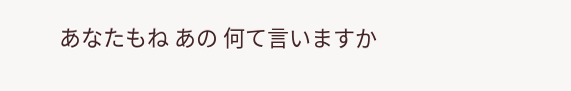あなたもね あの 何て言いますか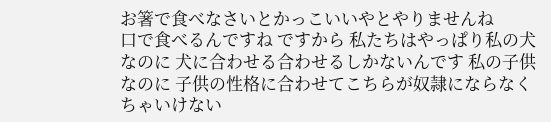お箸で食べなさいとかっこいいやとやりませんね
口で食べるんですね ですから 私たちはやっぱり私の犬なのに 犬に合わせる合わせるしかないんです 私の子供なのに 子供の性格に合わせてこちらが奴隷にならなくちゃいけない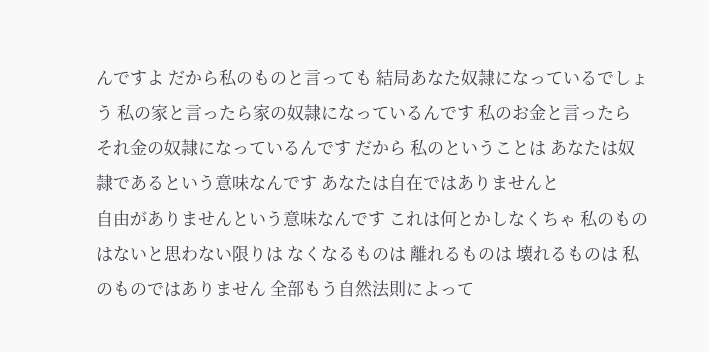んですよ だから私のものと言っても 結局あなた奴隷になっているでしょう 私の家と言ったら家の奴隷になっているんです 私のお金と言ったら それ金の奴隷になっているんです だから 私のということは あなたは奴隷であるという意味なんです あなたは自在ではありませんと
自由がありませんという意味なんです これは何とかしなくちゃ 私のものはないと思わない限りは なくなるものは 離れるものは 壊れるものは 私のものではありません 全部もう自然法則によって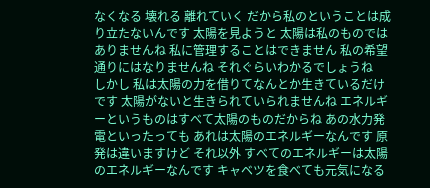なくなる 壊れる 離れていく だから私のということは成り立たないんです 太陽を見ようと 太陽は私のものではありませんね 私に管理することはできません 私の希望通りにはなりませんね それぐらいわかるでしょうね
しかし 私は太陽の力を借りてなんとか生きているだけです 太陽がないと生きられていられませんね エネルギーというものはすべて太陽のものだからね あの水力発電といったっても あれは太陽のエネルギーなんです 原発は違いますけど それ以外 すべてのエネルギーは太陽のエネルギーなんです キャベツを食べても元気になる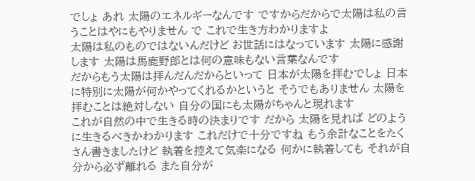でしょ あれ 太陽のエネルギーなんです ですからだからで太陽は私の言うことはやにもやりません で これで生き方わかりますよ
太陽は私のものではないんだけど お世話にはなっています 太陽に感謝します 太陽は馬鹿野郎とは何の意味もない言葉なんです
だからもう太陽は拝んだんだからといって 日本が太陽を拝むでしょ 日本に特別に太陽が何かやってくれるかというと そうでもありません 太陽を拝むことは絶対しない 自分の国にも太陽がちゃんと現れます
これが自然の中で生きる時の決まりです だから 太陽を見れば どのように生きるべきかわかります これだけで十分ですね もう余計なことをたくさん書きましたけど 執着を控えて気楽になる 何かに執着しても それが自分から必ず離れる また自分が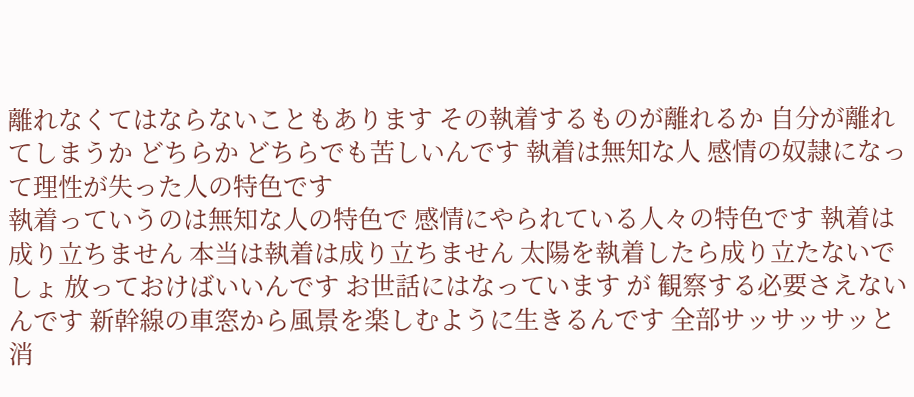離れなくてはならないこともあります その執着するものが離れるか 自分が離れてしまうか どちらか どちらでも苦しいんです 執着は無知な人 感情の奴隷になって理性が失った人の特色です
執着っていうのは無知な人の特色で 感情にやられている人々の特色です 執着は成り立ちません 本当は執着は成り立ちません 太陽を執着したら成り立たないでしょ 放っておけばいいんです お世話にはなっています が 観察する必要さえないんです 新幹線の車窓から風景を楽しむように生きるんです 全部サッサッサッと消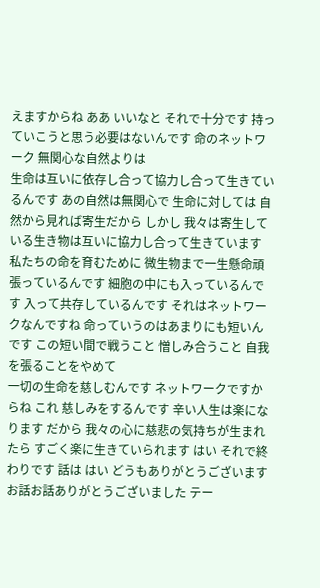えますからね ああ いいなと それで十分です 持っていこうと思う必要はないんです 命のネットワーク 無関心な自然よりは
生命は互いに依存し合って協力し合って生きているんです あの自然は無関心で 生命に対しては 自然から見れば寄生だから しかし 我々は寄生している生き物は互いに協力し合って生きています 私たちの命を育むために 微生物まで一生懸命頑張っているんです 細胞の中にも入っているんです 入って共存しているんです それはネットワークなんですね 命っていうのはあまりにも短いんです この短い間で戦うこと 憎しみ合うこと 自我を張ることをやめて
一切の生命を慈しむんです ネットワークですからね これ 慈しみをするんです 辛い人生は楽になります だから 我々の心に慈悲の気持ちが生まれたら すごく楽に生きていられます はい それで終わりです 話は はい どうもありがとうございます
お話お話ありがとうございました テー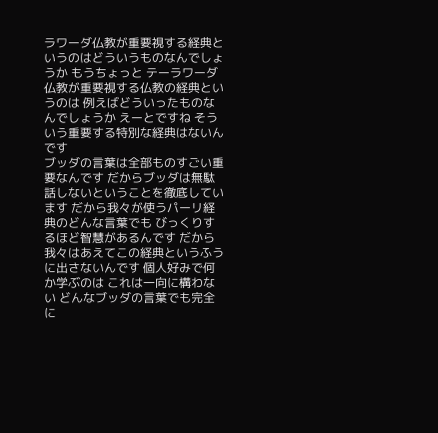ラワーダ仏教が重要視する経典というのはどういうものなんでしょうか もうちょっと テーラワーダ仏教が重要視する仏教の経典というのは 例えばどういったものなんでしょうか えーとですね そういう重要する特別な経典はないんです
ブッダの言葉は全部ものすごい重要なんです だからブッダは無駄話しないということを徹底しています だから我々が使うパーリ経典のどんな言葉でも びっくりするほど智慧があるんです だから我々はあえてこの経典というふうに出さないんです 個人好みで何か学ぶのは これは一向に構わない どんなブッダの言葉でも完全に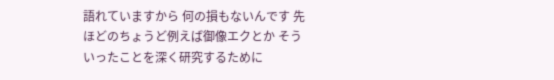語れていますから 何の損もないんです 先ほどのちょうど例えば御像エクとか そういったことを深く研究するために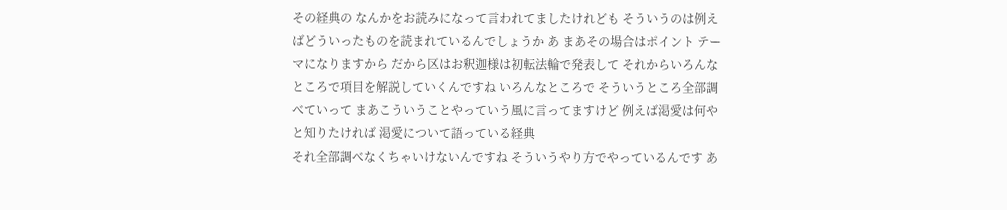その経典の なんかをお読みになって言われてましたけれども そういうのは例えばどういったものを読まれているんでしょうか あ まあその場合はポイント テーマになりますから だから区はお釈迦様は初転法輪で発表して それからいろんなところで項目を解説していくんですね いろんなところで そういうところ全部調べていって まあこういうことやっていう風に言ってますけど 例えば渇愛は何やと知りたければ 渇愛について語っている経典
それ全部調べなくちゃいけないんですね そういうやり方でやっているんです あ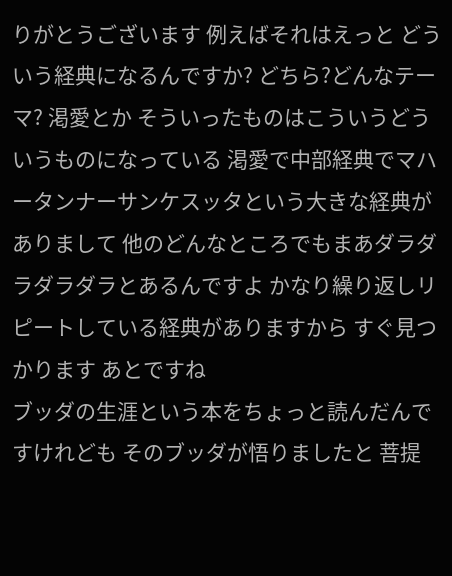りがとうございます 例えばそれはえっと どういう経典になるんですか? どちら?どんなテーマ? 渇愛とか そういったものはこういうどういうものになっている 渇愛で中部経典でマハータンナーサンケスッタという大きな経典がありまして 他のどんなところでもまあダラダラダラダラとあるんですよ かなり繰り返しリピートしている経典がありますから すぐ見つかります あとですね
ブッダの生涯という本をちょっと読んだんですけれども そのブッダが悟りましたと 菩提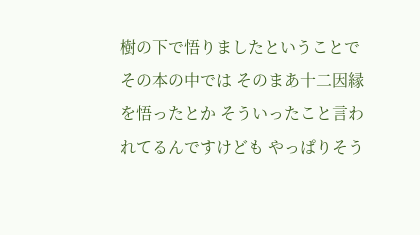樹の下で悟りましたということで その本の中では そのまあ十二因縁を悟ったとか そういったこと言われてるんですけども やっぱりそう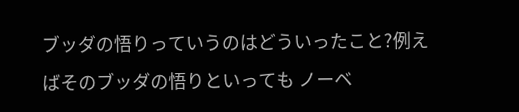ブッダの悟りっていうのはどういったこと?例えばそのブッダの悟りといっても ノーベ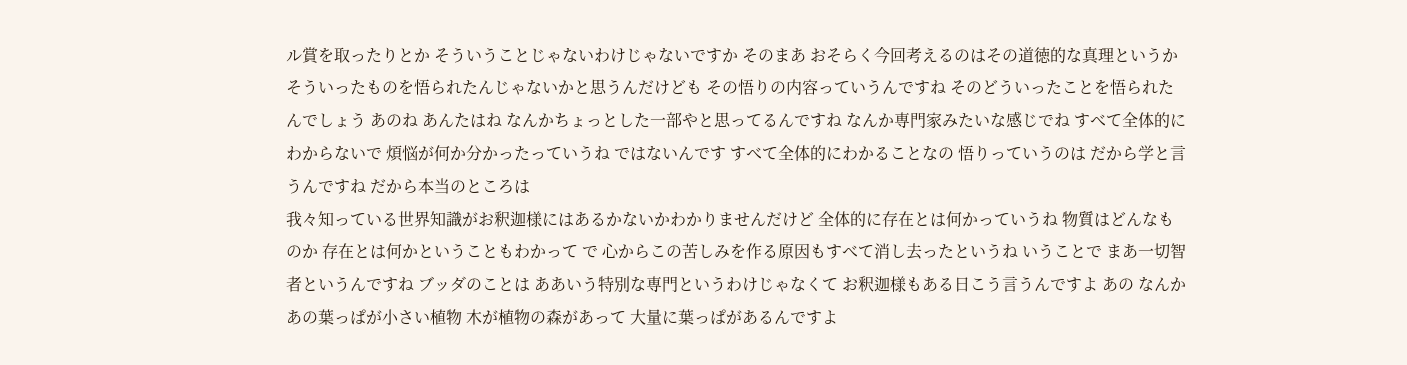ル賞を取ったりとか そういうことじゃないわけじゃないですか そのまあ おそらく今回考えるのはその道徳的な真理というか
そういったものを悟られたんじゃないかと思うんだけども その悟りの内容っていうんですね そのどういったことを悟られたんでしょう あのね あんたはね なんかちょっとした一部やと思ってるんですね なんか専門家みたいな感じでね すべて全体的にわからないで 煩悩が何か分かったっていうね ではないんです すべて全体的にわかることなの 悟りっていうのは だから学と言うんですね だから本当のところは
我々知っている世界知識がお釈迦様にはあるかないかわかりませんだけど 全体的に存在とは何かっていうね 物質はどんなものか 存在とは何かということもわかって で 心からこの苦しみを作る原因もすべて消し去ったというね いうことで まあ一切智者というんですね ブッダのことは ああいう特別な専門というわけじゃなくて お釈迦様もある日こう言うんですよ あの なんかあの葉っぱが小さい植物 木が植物の森があって 大量に葉っぱがあるんですよ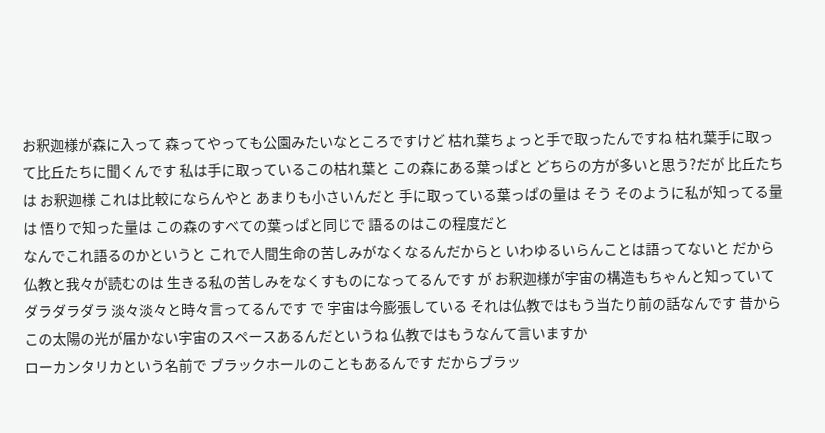お釈迦様が森に入って 森ってやっても公園みたいなところですけど 枯れ葉ちょっと手で取ったんですね 枯れ葉手に取って比丘たちに聞くんです 私は手に取っているこの枯れ葉と この森にある葉っぱと どちらの方が多いと思う?だが 比丘たちは お釈迦様 これは比較にならんやと あまりも小さいんだと 手に取っている葉っぱの量は そう そのように私が知ってる量は 悟りで知った量は この森のすべての葉っぱと同じで 語るのはこの程度だと
なんでこれ語るのかというと これで人間生命の苦しみがなくなるんだからと いわゆるいらんことは語ってないと だから仏教と我々が読むのは 生きる私の苦しみをなくすものになってるんです が お釈迦様が宇宙の構造もちゃんと知っていて ダラダラダラ 淡々淡々と時々言ってるんです で 宇宙は今膨張している それは仏教ではもう当たり前の話なんです 昔から この太陽の光が届かない宇宙のスペースあるんだというね 仏教ではもうなんて言いますか
ローカンタリカという名前で ブラックホールのこともあるんです だからブラッ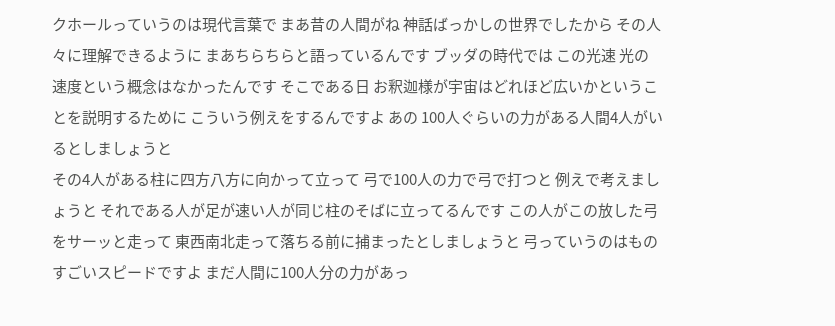クホールっていうのは現代言葉で まあ昔の人間がね 神話ばっかしの世界でしたから その人々に理解できるように まあちらちらと語っているんです ブッダの時代では この光速 光の速度という概念はなかったんです そこである日 お釈迦様が宇宙はどれほど広いかということを説明するために こういう例えをするんですよ あの 100人ぐらいの力がある人間4人がいるとしましょうと
その4人がある柱に四方八方に向かって立って 弓で100人の力で弓で打つと 例えで考えましょうと それである人が足が速い人が同じ柱のそばに立ってるんです この人がこの放した弓をサーッと走って 東西南北走って落ちる前に捕まったとしましょうと 弓っていうのはものすごいスピードですよ まだ人間に100人分の力があっ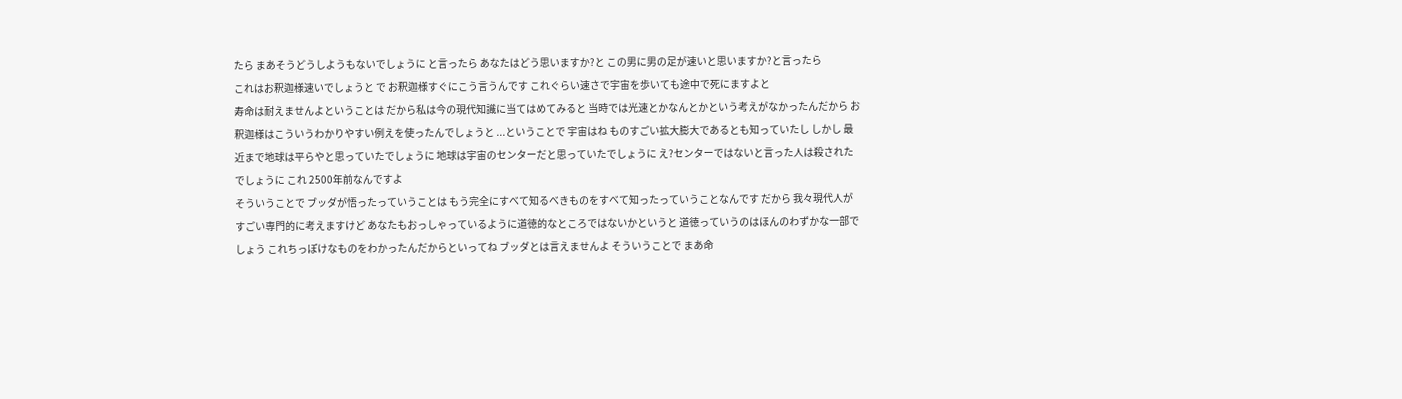たら まあそうどうしようもないでしょうに と言ったら あなたはどう思いますか?と この男に男の足が速いと思いますか?と言ったら
これはお釈迦様速いでしょうと で お釈迦様すぐにこう言うんです これぐらい速さで宇宙を歩いても途中で死にますよと
寿命は耐えませんよということは だから私は今の現代知識に当てはめてみると 当時では光速とかなんとかという考えがなかったんだから お釈迦様はこういうわかりやすい例えを使ったんでしょうと ...ということで 宇宙はね ものすごい拡大膨大であるとも知っていたし しかし 最近まで地球は平らやと思っていたでしょうに 地球は宇宙のセンターだと思っていたでしょうに え?センターではないと言った人は殺されたでしょうに これ 2500年前なんですよ
そういうことで ブッダが悟ったっていうことは もう完全にすべて知るべきものをすべて知ったっていうことなんです だから 我々現代人がすごい専門的に考えますけど あなたもおっしゃっているように道徳的なところではないかというと 道徳っていうのはほんのわずかな一部でしょう これちっぽけなものをわかったんだからといってね ブッダとは言えませんよ そういうことで まあ命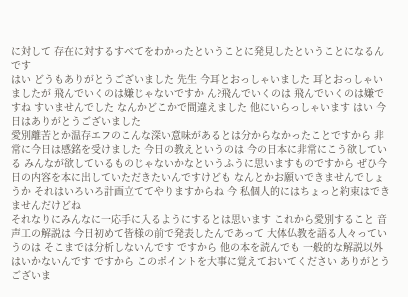に対して 存在に対するすべてをわかったということに発見したということになるんです
はい どうもありがとうございました 先生 今耳とおっしゃいました 耳とおっしゃいましたが 飛んでいくのは嫌じゃないですか ん?飛んでいくのは 飛んでいくのは嫌ですね すいませんでした なんかどこかで間違えました 他にいらっしゃいます はい 今日はありがとうございました
愛別離苦とか温存エフのこんな深い意味があるとは分からなかったことですから 非常に今日は感銘を受けました 今日の教えというのは 今の日本に非常にこう欲している みんなが欲しているものじゃないかなというふうに思いますものですから ぜひ今日の内容を本に出していただきたいんですけども なんとかお願いできませんでしょうか それはいろいろ計画立ててやりますからね 今 私個人的にはちょっと約束はできませんだけどね
それなりにみんなに一応手に入るようにするとは思います これから愛別すること 音声工の解説は 今日初めて皆様の前で発表したんであって 大体仏教を語る人々っていうのは そこまでは分析しないんです ですから 他の本を読んでも 一般的な解説以外はいかないんです ですから このポイントを大事に覚えておいてください ありがとうございま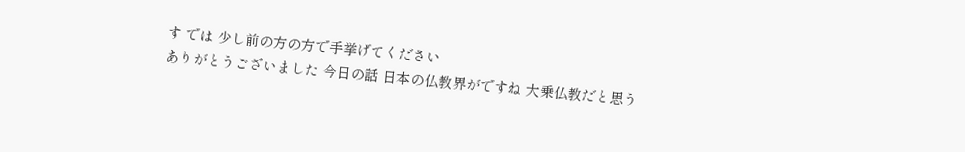す では 少し前の方の方で手挙げてください
ありがとうございました 今日の話 日本の仏教界がですね 大乗仏教だと思う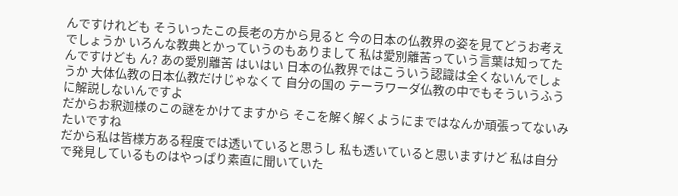んですけれども そういったこの長老の方から見ると 今の日本の仏教界の姿を見てどうお考えでしょうか いろんな教典とかっていうのもありまして 私は愛別離苦っていう言葉は知ってたんですけども ん? あの愛別離苦 はいはい 日本の仏教界ではこういう認識は全くないんでしょうか 大体仏教の日本仏教だけじゃなくて 自分の国の テーラワーダ仏教の中でもそういうふうに解説しないんですよ
だからお釈迦様のこの謎をかけてますから そこを解く解くようにまではなんか頑張ってないみたいですね
だから私は皆様方ある程度では透いていると思うし 私も透いていると思いますけど 私は自分で発見しているものはやっぱり素直に聞いていた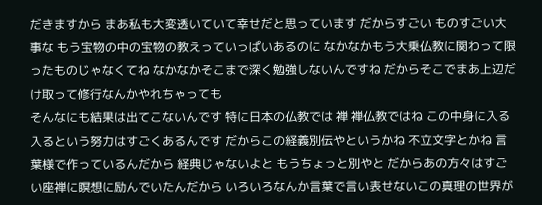だきますから まあ私も大変透いていて幸せだと思っています だからすごい ものすごい大事な もう宝物の中の宝物の教えっていっぱいあるのに なかなかもう大乗仏教に関わって限ったものじゃなくてね なかなかそこまで深く勉強しないんですね だからそこでまあ上辺だけ取って修行なんかやれちゃっても
そんなにも結果は出てこないんです 特に日本の仏教では 禅 禅仏教ではね この中身に入る入るという努力はすごくあるんです だからこの経義別伝やというかね 不立文字とかね 言葉様で作っているんだから 経典じゃないよと もうちょっと別やと だからあの方々はすごい座禅に瞑想に励んでいたんだから いろいろなんか言葉で言い表せないこの真理の世界が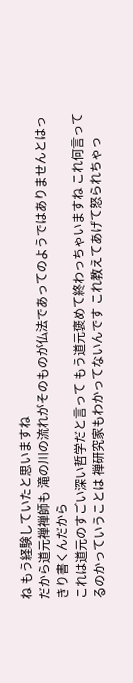ね もう経験していたと思いますね
だから道元禅禅師も 滝の川の流れがそのものが仏法であってのようではありませんとはっきり書くんだから
これは道元のすごい深い哲学だと言って もう道元褒めて終わっちゃいますね これ何言ってるのかっていうことは 禅研究家もわかってないんです これ教えてあげて怒られちゃっ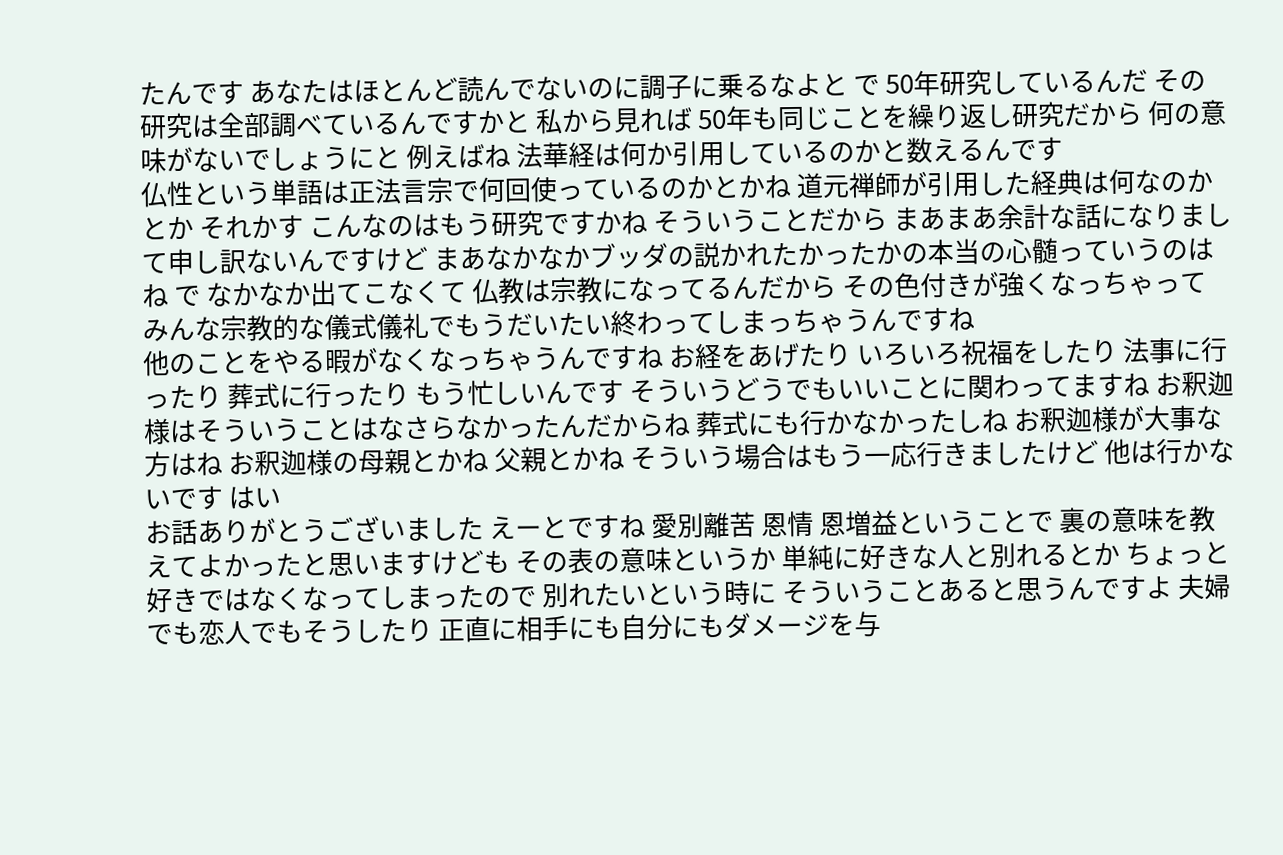たんです あなたはほとんど読んでないのに調子に乗るなよと で 50年研究しているんだ その研究は全部調べているんですかと 私から見れば 50年も同じことを繰り返し研究だから 何の意味がないでしょうにと 例えばね 法華経は何か引用しているのかと数えるんです
仏性という単語は正法言宗で何回使っているのかとかね 道元禅師が引用した経典は何なのかとか それかす こんなのはもう研究ですかね そういうことだから まあまあ余計な話になりまして申し訳ないんですけど まあなかなかブッダの説かれたかったかの本当の心髄っていうのはね で なかなか出てこなくて 仏教は宗教になってるんだから その色付きが強くなっちゃって みんな宗教的な儀式儀礼でもうだいたい終わってしまっちゃうんですね
他のことをやる暇がなくなっちゃうんですね お経をあげたり いろいろ祝福をしたり 法事に行ったり 葬式に行ったり もう忙しいんです そういうどうでもいいことに関わってますね お釈迦様はそういうことはなさらなかったんだからね 葬式にも行かなかったしね お釈迦様が大事な方はね お釈迦様の母親とかね 父親とかね そういう場合はもう一応行きましたけど 他は行かないです はい
お話ありがとうございました えーとですね 愛別離苦 恩情 恩増益ということで 裏の意味を教えてよかったと思いますけども その表の意味というか 単純に好きな人と別れるとか ちょっと好きではなくなってしまったので 別れたいという時に そういうことあると思うんですよ 夫婦でも恋人でもそうしたり 正直に相手にも自分にもダメージを与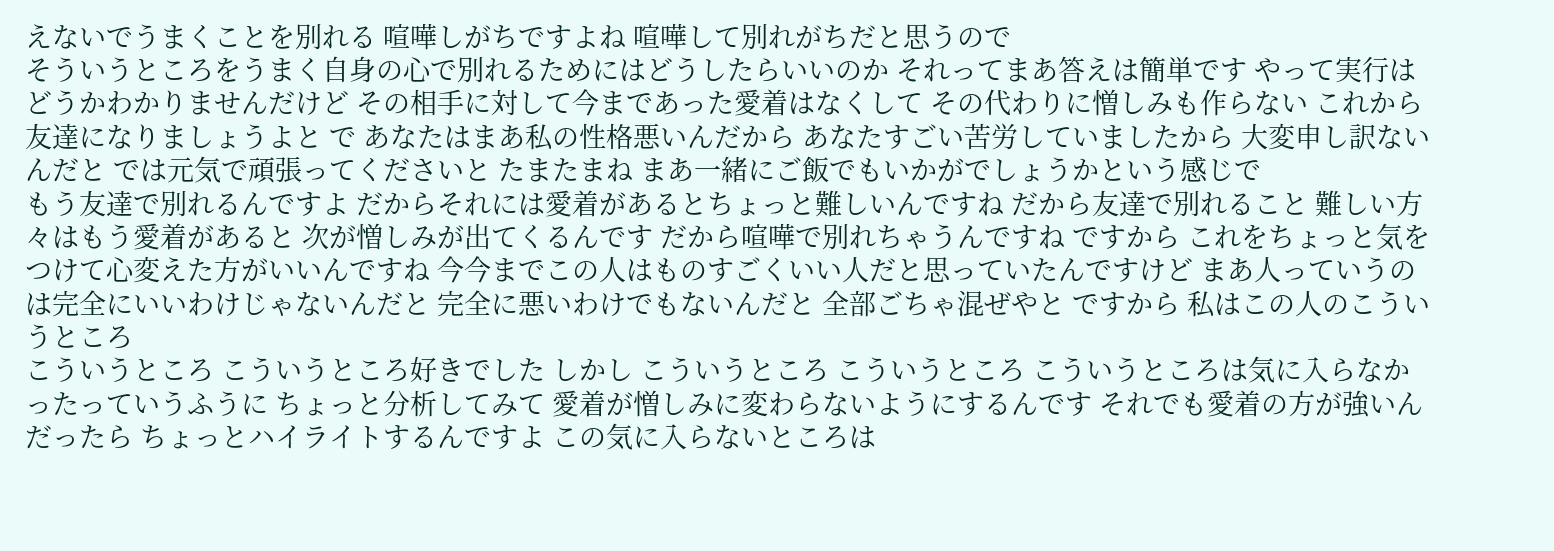えないでうまくことを別れる 喧嘩しがちですよね 喧嘩して別れがちだと思うので
そういうところをうまく自身の心で別れるためにはどうしたらいいのか それってまあ答えは簡単です やって実行はどうかわかりませんだけど その相手に対して今まであった愛着はなくして その代わりに憎しみも作らない これから友達になりましょうよと で あなたはまあ私の性格悪いんだから あなたすごい苦労していましたから 大変申し訳ないんだと では元気で頑張ってくださいと たまたまね まあ一緒にご飯でもいかがでしょうかという感じで
もう友達で別れるんですよ だからそれには愛着があるとちょっと難しいんですね だから友達で別れること 難しい方々はもう愛着があると 次が憎しみが出てくるんです だから喧嘩で別れちゃうんですね ですから これをちょっと気をつけて心変えた方がいいんですね 今今までこの人はものすごくいい人だと思っていたんですけど まあ人っていうのは完全にいいわけじゃないんだと 完全に悪いわけでもないんだと 全部ごちゃ混ぜやと ですから 私はこの人のこういうところ
こういうところ こういうところ好きでした しかし こういうところ こういうところ こういうところは気に入らなかったっていうふうに ちょっと分析してみて 愛着が憎しみに変わらないようにするんです それでも愛着の方が強いんだったら ちょっとハイライトするんですよ この気に入らないところは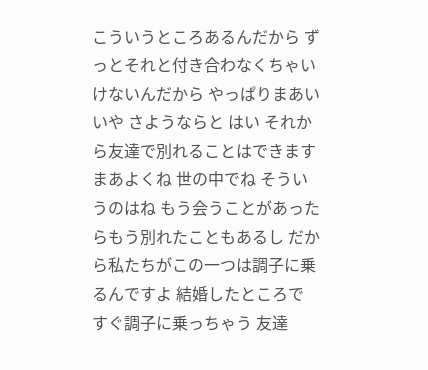こういうところあるんだから ずっとそれと付き合わなくちゃいけないんだから やっぱりまあいいや さようならと はい それから友達で別れることはできます
まあよくね 世の中でね そういうのはね もう会うことがあったらもう別れたこともあるし だから私たちがこの一つは調子に乗るんですよ 結婚したところで すぐ調子に乗っちゃう 友達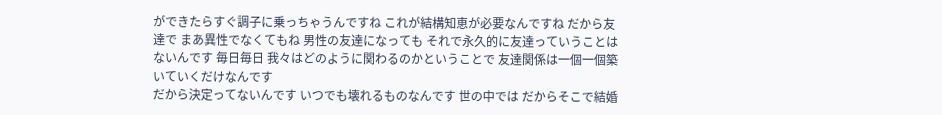ができたらすぐ調子に乗っちゃうんですね これが結構知恵が必要なんですね だから友達で まあ異性でなくてもね 男性の友達になっても それで永久的に友達っていうことはないんです 毎日毎日 我々はどのように関わるのかということで 友達関係は一個一個築いていくだけなんです
だから決定ってないんです いつでも壊れるものなんです 世の中では だからそこで結婚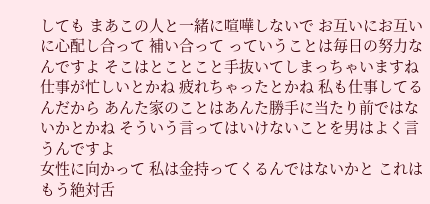しても まあこの人と一緒に喧嘩しないで お互いにお互いに心配し合って 補い合って っていうことは毎日の努力なんですよ そこはとことこと手抜いてしまっちゃいますね 仕事が忙しいとかね 疲れちゃったとかね 私も仕事してるんだから あんた家のことはあんた勝手に当たり前ではないかとかね そういう言ってはいけないことを男はよく言うんですよ
女性に向かって 私は金持ってくるんではないかと これはもう絶対舌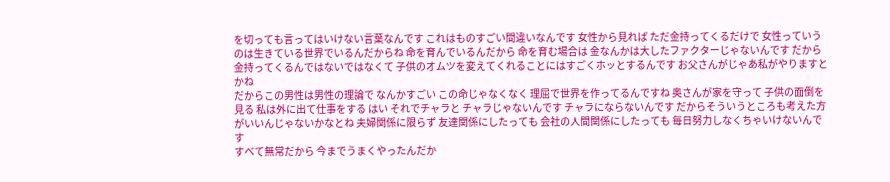を切っても言ってはいけない言葉なんです これはものすごい間違いなんです 女性から見れば ただ金持ってくるだけで 女性っていうのは生きている世界でいるんだからね 命を育んでいるんだから 命を育む場合は 金なんかは大したファクターじゃないんです だから金持ってくるんではないではなくて 子供のオムツを変えてくれることにはすごくホッとするんです お父さんがじゃあ私がやりますとかね
だからこの男性は男性の理論で なんかすごい この命じゃなくなく 理屈で世界を作ってるんですね 奥さんが家を守って 子供の面倒を見る 私は外に出て仕事をする はい それでチャラと チャラじゃないんです チャラにならないんです だからそういうところも考えた方がいいんじゃないかなとね 夫婦関係に限らず 友達関係にしたっても 会社の人間関係にしたっても 毎日努力しなくちゃいけないんです
すべて無常だから 今までうまくやったんだか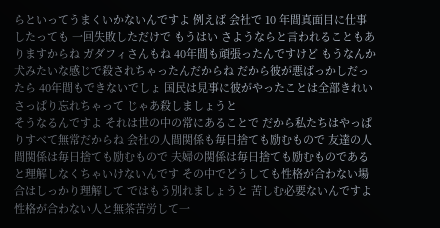らといってうまくいかないんですよ 例えば 会社で 10 年間真面目に仕事したっても 一回失敗しただけで もうはい さようならと言われることもありますからね ガダフィさんもね 40年間も頑張ったんですけど もうなんか犬みたいな感じで殺されちゃったんだからね だから彼が悪ばっかしだったら 40年間もできないでしょ 国民は見事に彼がやったことは全部きれいさっぱり忘れちゃって じゃあ殺しましょうと
そうなるんですよ それは世の中の常にあることで だから私たちはやっぱりすべて無常だからね 会社の人間関係も毎日捨ても励むもので 友達の人間関係は毎日捨ても励むもので 夫婦の関係は毎日捨ても励むものであると理解しなくちゃいけないんです その中でどうしても性格が合わない場合はしっかり理解して ではもう別れましょうと 苦しむ必要ないんですよ 性格が合わない人と無茶苦労して一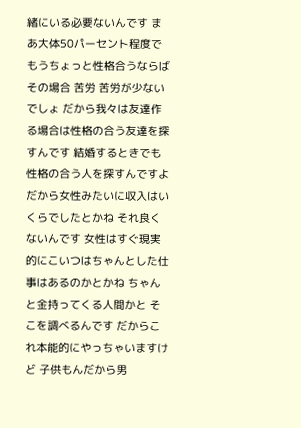緒にいる必要ないんです まあ大体50パーセント程度で
もうちょっと性格合うならば その場合 苦労 苦労が少ないでしょ だから我々は友達作る場合は性格の合う友達を探すんです 結婚するときでも性格の合う人を探すんですよ だから女性みたいに収入はいくらでしたとかね それ良くないんです 女性はすぐ現実的にこいつはちゃんとした仕事はあるのかとかね ちゃんと金持ってくる人間かと そこを調べるんです だからこれ本能的にやっちゃいますけど 子供もんだから男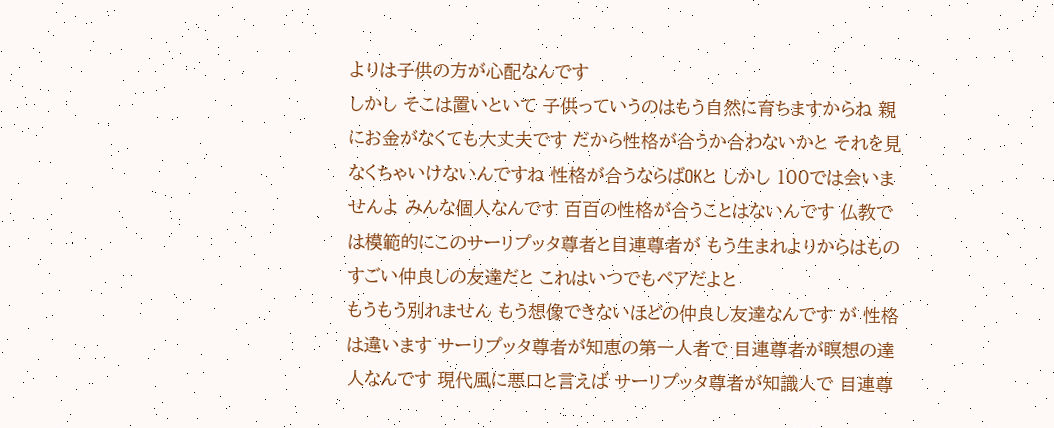よりは子供の方が心配なんです
しかし そこは置いといて 子供っていうのはもう自然に育ちますからね 親にお金がなくても大丈夫です だから性格が合うか合わないかと それを見なくちゃいけないんですね 性格が合うならばOKと しかし 100では会いませんよ みんな個人なんです 百百の性格が合うことはないんです 仏教では模範的にこのサーリプッタ尊者と目連尊者が もう生まれよりからはものすごい仲良しの友達だと これはいつでもペアだよと
もうもう別れません もう想像できないほどの仲良し友達なんです が 性格は違います サーリプッタ尊者が知恵の第一人者で 目連尊者が瞑想の達人なんです 現代風に悪口と言えば サーリプッタ尊者が知識人で 目連尊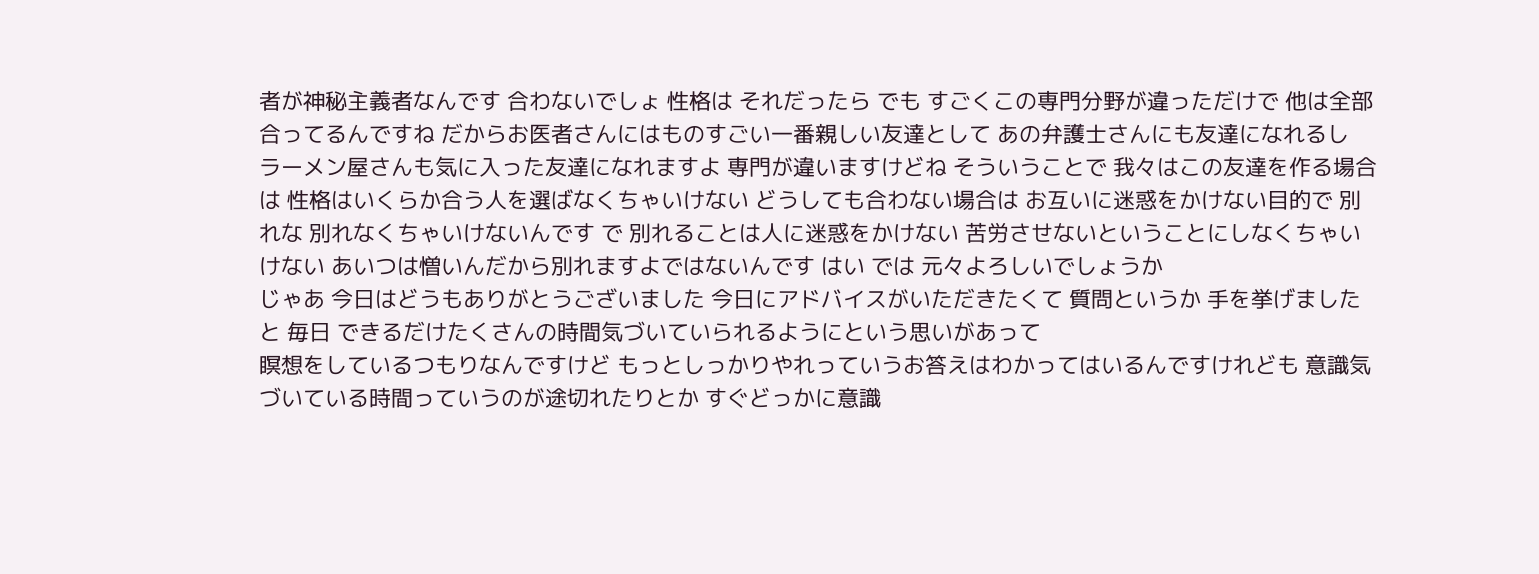者が神秘主義者なんです 合わないでしょ 性格は それだったら でも すごくこの専門分野が違っただけで 他は全部合ってるんですね だからお医者さんにはものすごい一番親しい友達として あの弁護士さんにも友達になれるし
ラーメン屋さんも気に入った友達になれますよ 専門が違いますけどね そういうことで 我々はこの友達を作る場合は 性格はいくらか合う人を選ばなくちゃいけない どうしても合わない場合は お互いに迷惑をかけない目的で 別れな 別れなくちゃいけないんです で 別れることは人に迷惑をかけない 苦労させないということにしなくちゃいけない あいつは憎いんだから別れますよではないんです はい では 元々よろしいでしょうか
じゃあ 今日はどうもありがとうございました 今日にアドバイスがいただきたくて 質問というか 手を挙げました と 毎日 できるだけたくさんの時間気づいていられるようにという思いがあって
瞑想をしているつもりなんですけど もっとしっかりやれっていうお答えはわかってはいるんですけれども 意識気づいている時間っていうのが途切れたりとか すぐどっかに意識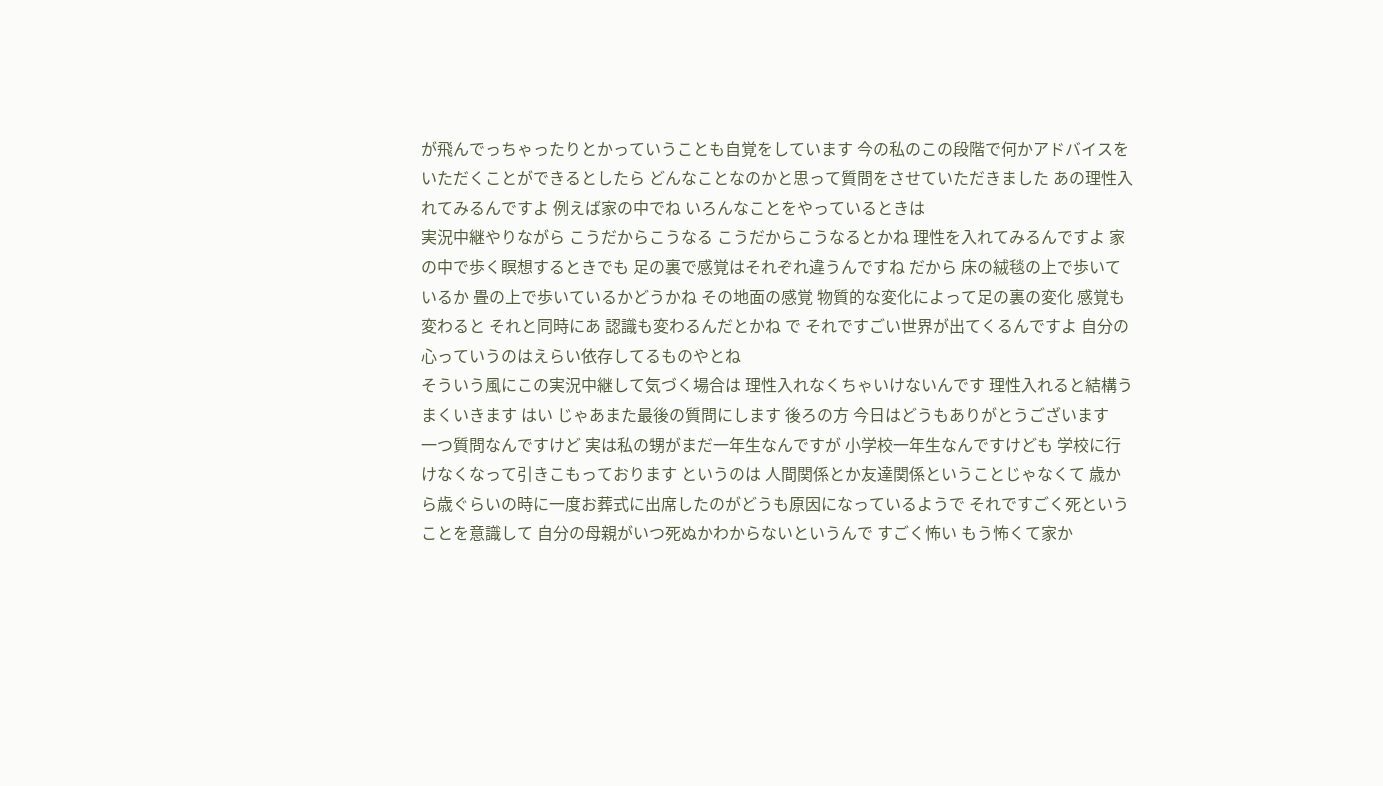が飛んでっちゃったりとかっていうことも自覚をしています 今の私のこの段階で何かアドバイスをいただくことができるとしたら どんなことなのかと思って質問をさせていただきました あの理性入れてみるんですよ 例えば家の中でね いろんなことをやっているときは
実況中継やりながら こうだからこうなる こうだからこうなるとかね 理性を入れてみるんですよ 家の中で歩く瞑想するときでも 足の裏で感覚はそれぞれ違うんですね だから 床の絨毯の上で歩いているか 畳の上で歩いているかどうかね その地面の感覚 物質的な変化によって足の裏の変化 感覚も変わると それと同時にあ 認識も変わるんだとかね で それですごい世界が出てくるんですよ 自分の心っていうのはえらい依存してるものやとね
そういう風にこの実況中継して気づく場合は 理性入れなくちゃいけないんです 理性入れると結構うまくいきます はい じゃあまた最後の質問にします 後ろの方 今日はどうもありがとうございます
一つ質問なんですけど 実は私の甥がまだ一年生なんですが 小学校一年生なんですけども 学校に行けなくなって引きこもっております というのは 人間関係とか友達関係ということじゃなくて 歳から歳ぐらいの時に一度お葬式に出席したのがどうも原因になっているようで それですごく死ということを意識して 自分の母親がいつ死ぬかわからないというんで すごく怖い もう怖くて家か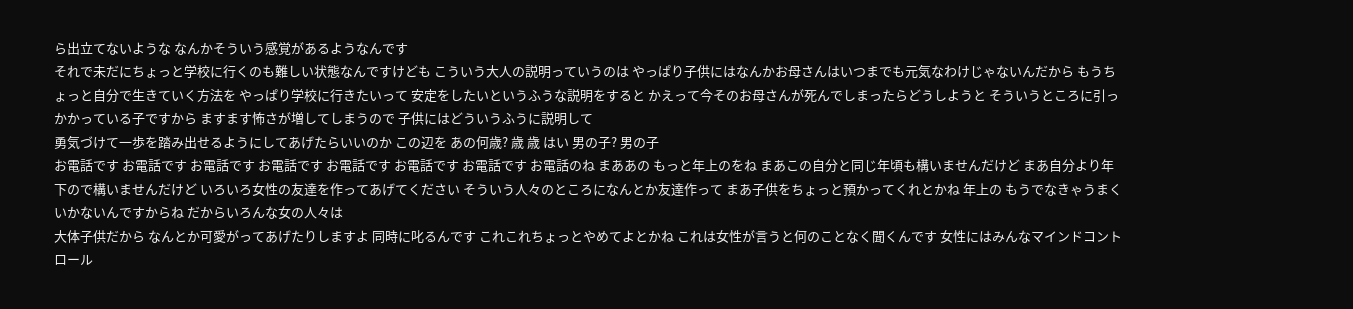ら出立てないような なんかそういう感覚があるようなんです
それで未だにちょっと学校に行くのも難しい状態なんですけども こういう大人の説明っていうのは やっぱり子供にはなんかお母さんはいつまでも元気なわけじゃないんだから もうちょっと自分で生きていく方法を やっぱり学校に行きたいって 安定をしたいというふうな説明をすると かえって今そのお母さんが死んでしまったらどうしようと そういうところに引っかかっている子ですから ますます怖さが増してしまうので 子供にはどういうふうに説明して
勇気づけて一歩を踏み出せるようにしてあげたらいいのか この辺を あの何歳? 歳 歳 はい 男の子? 男の子
お電話です お電話です お電話です お電話です お電話です お電話です お電話です お電話のね まああの もっと年上のをね まあこの自分と同じ年頃も構いませんだけど まあ自分より年下ので構いませんだけど いろいろ女性の友達を作ってあげてください そういう人々のところになんとか友達作って まあ子供をちょっと預かってくれとかね 年上の もうでなきゃうまくいかないんですからね だからいろんな女の人々は
大体子供だから なんとか可愛がってあげたりしますよ 同時に叱るんです これこれちょっとやめてよとかね これは女性が言うと何のことなく聞くんです 女性にはみんなマインドコントロール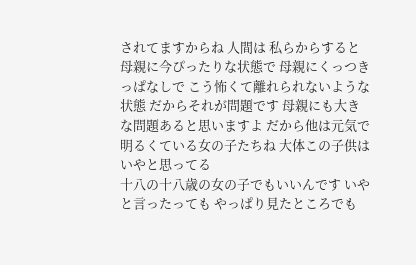されてますからね 人間は 私らからすると 母親に今ぴったりな状態で 母親にくっつきっぱなしで こう怖くて離れられないような状態 だからそれが問題です 母親にも大きな問題あると思いますよ だから他は元気で明るくている女の子たちね 大体この子供はいやと思ってる
十八の十八歳の女の子でもいいんです いやと言ったっても やっぱり見たところでも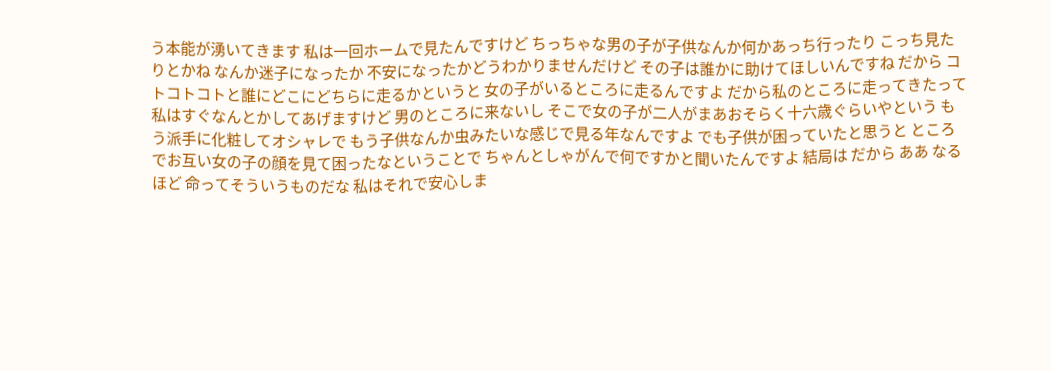う本能が湧いてきます 私は一回ホームで見たんですけど ちっちゃな男の子が子供なんか何かあっち行ったり こっち見たりとかね なんか迷子になったか 不安になったかどうわかりませんだけど その子は誰かに助けてほしいんですね だから コトコトコトと誰にどこにどちらに走るかというと 女の子がいるところに走るんですよ だから私のところに走ってきたって
私はすぐなんとかしてあげますけど 男のところに来ないし そこで女の子が二人がまあおそらく十六歳ぐらいやという もう派手に化粧してオシャレで もう子供なんか虫みたいな感じで見る年なんですよ でも子供が困っていたと思うと ところでお互い女の子の顔を見て困ったなということで ちゃんとしゃがんで何ですかと聞いたんですよ 結局は だから ああ なるほど 命ってそういうものだな 私はそれで安心しま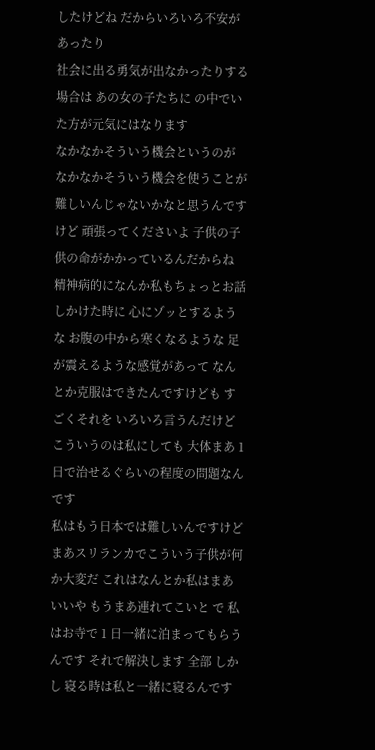したけどね だからいろいろ不安があったり
社会に出る勇気が出なかったりする場合は あの女の子たちに の中でいた方が元気にはなります
なかなかそういう機会というのが なかなかそういう機会を使うことが難しいんじゃないかなと思うんですけど 頑張ってくださいよ 子供の子供の命がかかっているんだからね 精神病的になんか私もちょっとお話しかけた時に 心にゾッとするような お腹の中から寒くなるような 足が震えるような感覚があって なんとか克服はできたんですけども すごくそれを いろいろ言うんだけど こういうのは私にしても 大体まあ 1 日で治せるぐらいの程度の問題なんです
私はもう日本では難しいんですけど まあスリランカでこういう子供が何か大変だ これはなんとか私はまあいいや もうまあ連れてこいと で 私はお寺で 1 日一緒に泊まってもらうんです それで解決します 全部 しかし 寝る時は私と一緒に寝るんです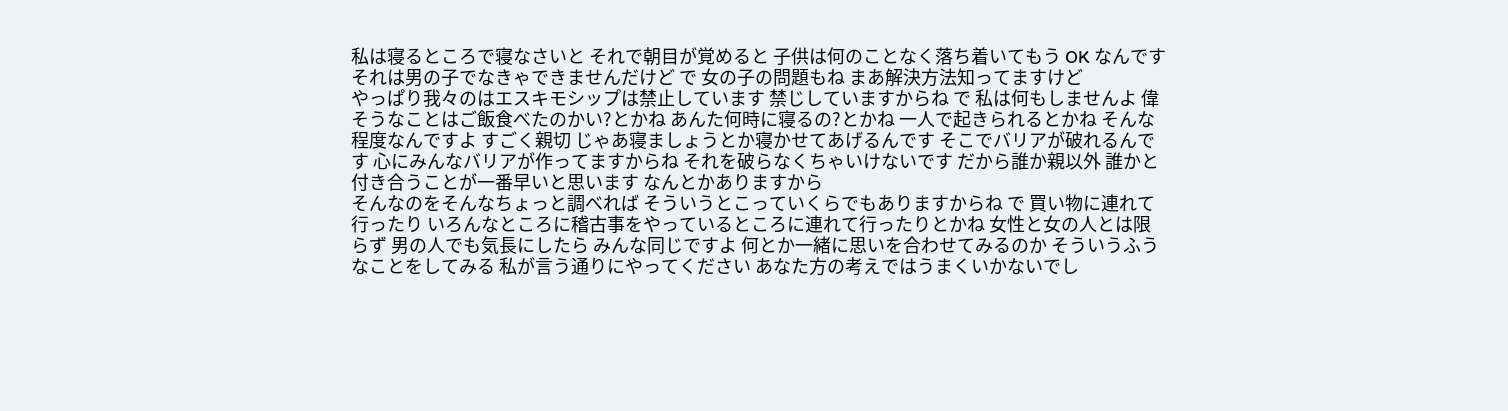私は寝るところで寝なさいと それで朝目が覚めると 子供は何のことなく落ち着いてもう OK なんです それは男の子でなきゃできませんだけど で 女の子の問題もね まあ解決方法知ってますけど
やっぱり我々のはエスキモシップは禁止しています 禁じしていますからね で 私は何もしませんよ 偉そうなことはご飯食べたのかい?とかね あんた何時に寝るの?とかね 一人で起きられるとかね そんな程度なんですよ すごく親切 じゃあ寝ましょうとか寝かせてあげるんです そこでバリアが破れるんです 心にみんなバリアが作ってますからね それを破らなくちゃいけないです だから誰か親以外 誰かと 付き合うことが一番早いと思います なんとかありますから
そんなのをそんなちょっと調べれば そういうとこっていくらでもありますからね で 買い物に連れて行ったり いろんなところに稽古事をやっているところに連れて行ったりとかね 女性と女の人とは限らず 男の人でも気長にしたら みんな同じですよ 何とか一緒に思いを合わせてみるのか そういうふうなことをしてみる 私が言う通りにやってください あなた方の考えではうまくいかないでし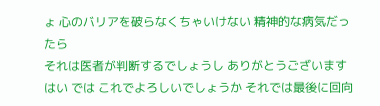ょ 心のバリアを破らなくちゃいけない 精神的な病気だったら
それは医者が判断するでしょうし ありがとうございます はい では これでよろしいでしょうか それでは最後に回向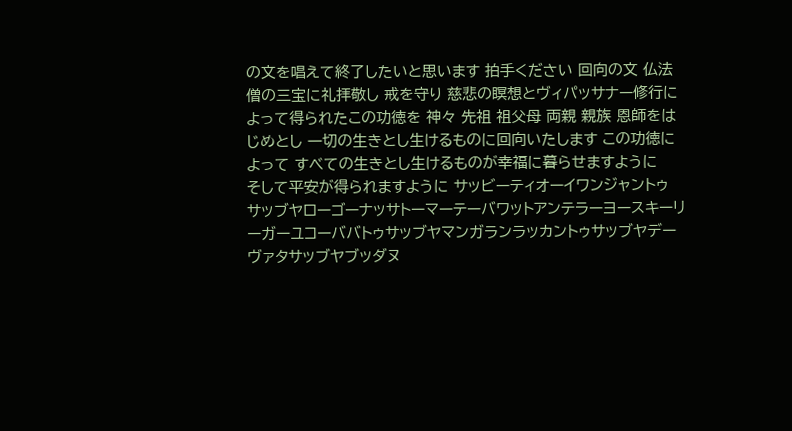の文を唱えて終了したいと思います 拍手ください 回向の文 仏法僧の三宝に礼拝敬し 戒を守り 慈悲の瞑想とヴィパッサナー修行によって得られたこの功徳を 神々 先祖 祖父母 両親 親族 恩師をはじめとし 一切の生きとし生けるものに回向いたします この功徳によって すべての生きとし生けるものが幸福に暮らせますように
そして平安が得られますように サッビーティオーイワンジャントゥ サッブヤローゴーナッサトーマーテーバワットアンテラーヨースキーリーガーユコーババトゥサッブヤマンガランラッカントゥサッブヤデーヴァタサッブヤブッダヌ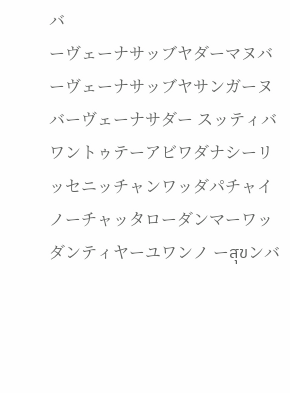バ
ーヴェーナサッブヤダーマヌバーヴェーナサッブヤサンガーヌバーヴェーナサダー スッティバワントゥテーアビワダナシーリッセニッチャンワッダパチャイノーチャッタローダンマーワッダンティヤーユワンノ ーสุขンバ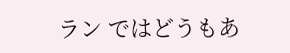ラン ではどうもあ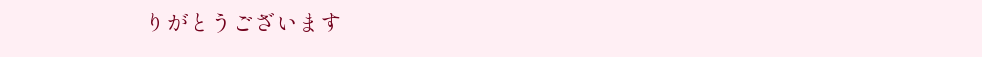りがとうございます